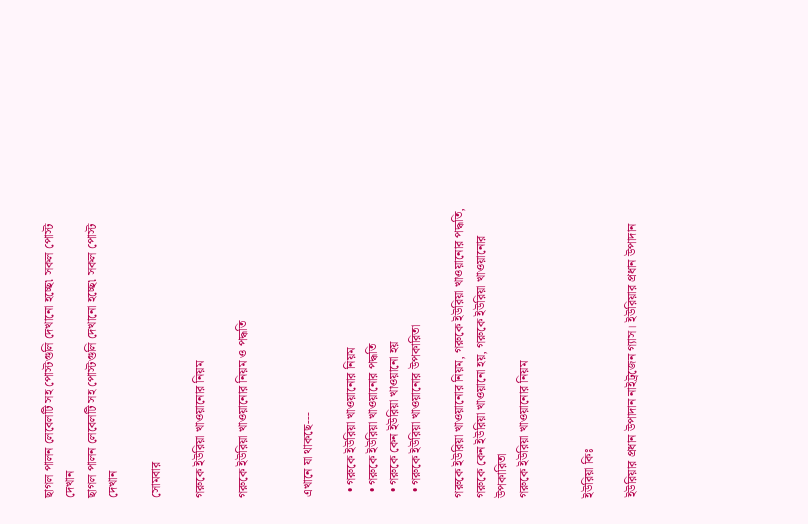ছাগল পালন লেবেলটি সহ পোস্টগুলি দেখানো হচ্ছে৷ সকল পোস্ট দেখান
ছাগল পালন লেবেলটি সহ পোস্টগুলি দেখানো হচ্ছে৷ সকল পোস্ট দেখান

সোমবার

গরুকে ইউরিয়া খাওয়ানোর নিয়ম

গরুকে ইউরিয়া খাওয়ানোর নিয়ম ও পদ্ধতি


এখানে যা থাকছে---

  • গরুকে ইউরিয়া খাওয়ানোর নিয়ম
  • গরুকে ইউরিয়া খাওয়ানোর পদ্ধতি
  • গরুকে কেন ইউরিয়া খাওয়ানো হয়
  • গরুকে ইউরিয়া খাওয়ানোর উপকারিতা

গরুকে ইউরিয়া খাওয়ানোর নিয়ম, গরুকে ইউরিয়া খাওয়ানোর পদ্ধতি, গরুকে কেন ইউরিয়া খাওয়ানো হয়, গরুকে ইউরিয়া খাওয়ানোর উপকারিতা
গরুকে ইউরিয়া খাওয়ানোর নিয়ম


ইউরিয়া কিঃ

ইউরিয়ার প্রধান উপাদান নাইট্রজেন গ্যাস। ইউরিয়ার প্রধান উপাদান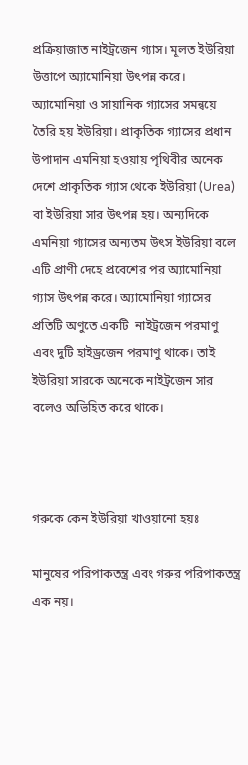প্রক্রিয়াজাত নাইট্রজেন গ্যাস। মূলত ইউরিয়া উত্তাপে অ্যামোনিয়া উৎপন্ন করে। অ্যামোনিয়া ও সায়ানিক গ্যাসের সমন্বয়ে তৈরি হয় ইউরিয়া। প্রাকৃতিক গ্যাসের প্রধান উপাদান এমনিয়া হওয়ায় পৃথিবীর অনেক দেশে প্রাকৃতিক গ্যাস থেকে ইউরিয়া (Urea) বা ইউরিয়া সার উৎপন্ন হয়। অন্যদিকে এমনিয়া গ্যাসের অন্যতম উৎস ইউরিয়া বলে এটি প্রাণী দেহে প্রবেশের পর অ্যামোনিয়া গ্যাস উৎপন্ন করে। অ্যামোনিয়া গ্যাসের প্রতিটি অণুতে একটি  নাইট্রজেন পরমাণু এবং দুটি হাইড্রজেন পরমাণু থাকে। তাই ইউরিয়া সারকে অনেকে নাইট্রজেন সার বলেও অভিহিত করে থাকে।



গরুকে কেন ইউরিয়া খাওয়ানো হয়ঃ

মানুষের পরিপাকতন্ত্র এবং গরুর পরিপাকতন্ত্র এক নয়।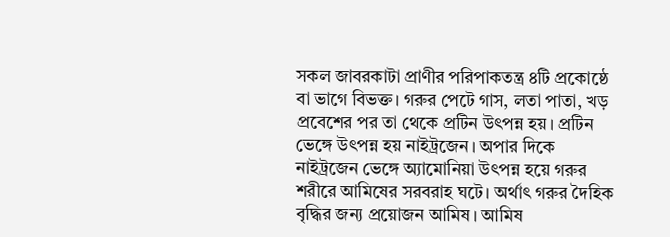সকল জাবরকাটা প্রাণীর পরিপাকতন্ত্র ৪টি প্রকোষ্ঠে বা ভাগে বিভক্ত। গরুর পেটে গাস, লতা পাতা, খড় প্রবেশের পর তা থেকে প্রটিন উৎপন্ন হয়। প্রটিন ভেঙ্গে উৎপন্ন হয় নাইট্রজেন। অপার দিকে নাইট্রজেন ভেঙ্গে অ্যামোনিয়া উৎপন্ন হয়ে গরুর শরীরে আমিষের সরবরাহ ঘটে। অর্থাৎ গরুর দৈহিক বৃদ্ধির জন্য প্রয়োজন আমিষ। আমিষ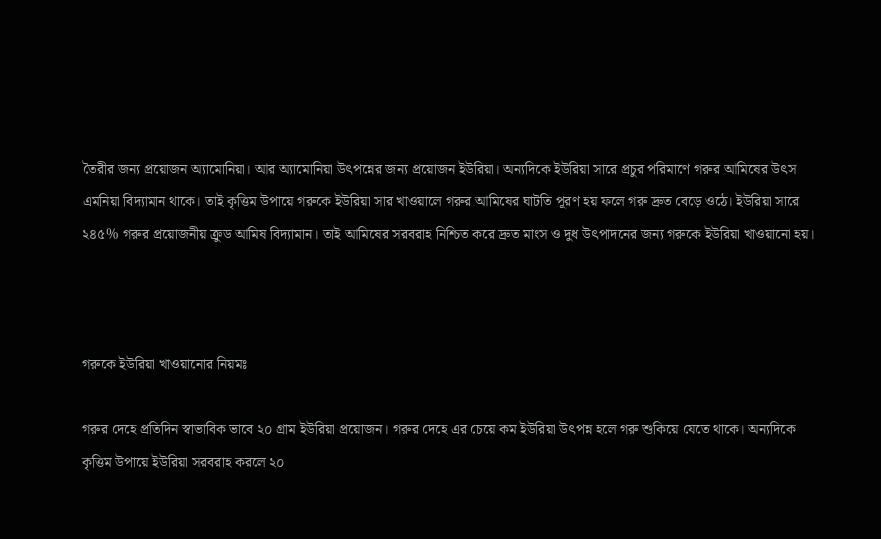তৈরীর জন্য প্রয়োজন অ্যামোনিয়া। আর অ্যামোনিয়া উৎপন্নের জন্য প্রয়োজন ইউরিয়া। অন্যদিকে ইউরিয়া সারে প্রচুর পরিমাণে গরুর আমিষের উৎস এমনিয়া বিদ্যামান থাকে। তাই কৃত্তিম উপায়ে গরুকে ইউরিয়া সার খাওয়ালে গরুর আমিষের ঘাটতি পূরণ হয় ফলে গরু দ্রুত বেড়ে ওঠে। ইউরিয়া সারে ২৪৫% গরুর প্রয়োজনীয় ক্রুড আমিষ বিদ্যামান। তাই আমিষের সরবরাহ নিশ্চিত করে দ্রুত মাংস ও দুধ উৎপাদনের জন্য গরুকে ইউরিয়া খাওয়ানো হয়।



গরুকে ইউরিয়া খাওয়ানোর নিয়মঃ

গরুর দেহে প্রতিদিন স্বাভাবিক ভাবে ২০ গ্রাম ইউরিয়া প্রয়োজন। গরুর দেহে এর চেয়ে কম ইউরিয়া উৎপন্ন হলে গরু শুকিয়ে যেতে থাকে। অন্যদিকে কৃত্তিম উপায়ে ইউরিয়া সরবরাহ করলে ২০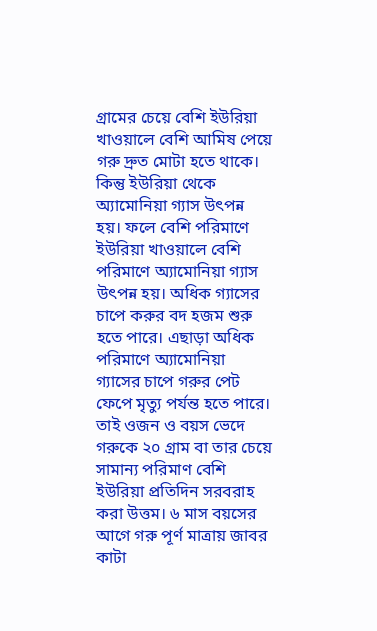গ্রামের চেয়ে বেশি ইউরিয়া খাওয়ালে বেশি আমিষ পেয়ে গরু দ্রুত মোটা হতে থাকে। কিন্তু ইউরিয়া থেকে অ্যামোনিয়া গ্যাস উৎপন্ন হয়। ফলে বেশি পরিমাণে ইউরিয়া খাওয়ালে বেশি পরিমাণে অ্যামোনিয়া গ্যাস উৎপন্ন হয়। অধিক গ্যাসের চাপে করুর বদ হজম শুরু হতে পারে। এছাড়া অধিক পরিমাণে অ্যামোনিয়া গ্যাসের চাপে গরুর পেট ফেপে মৃত্যু পর্যন্ত হতে পারে। তাই ওজন ও বয়স ভেদে গরুকে ২০ গ্রাম বা তার চেয়ে সামান্য পরিমাণ বেশি ইউরিয়া প্রতিদিন সরবরাহ করা উত্তম। ৬ মাস বয়সের আগে গরু পূর্ণ মাত্রায় জাবর কাটা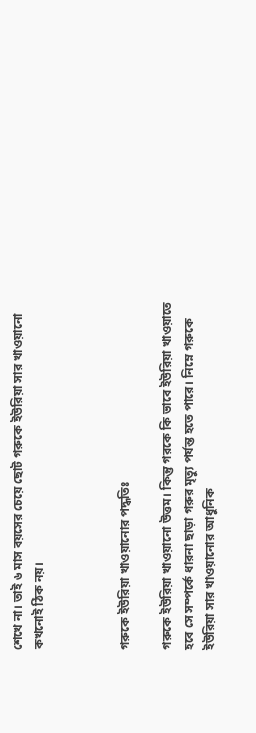শেখে না। তাই ৬ মাস বয়সের চেয়ে ছোট গরুকে ইউরিয়া সার খাওয়ানো কখনোই ঠিক নয়।



গরুকে ইউরিয়া খাওয়ানোর পদ্ধতিঃ

গরুকে ইউরিয়া খাওয়ানো উত্তম। কিন্তু গরকে কি ভাবে ইউরিয়া খাওয়াতে হবে সে সম্পর্কে ধারনা ছাড়া গরুর মৃত্যু পর্যন্ত হতে পারে। নিম্নে গরুকে ইউরিয়া সার খাওয়ানোর আধুনিক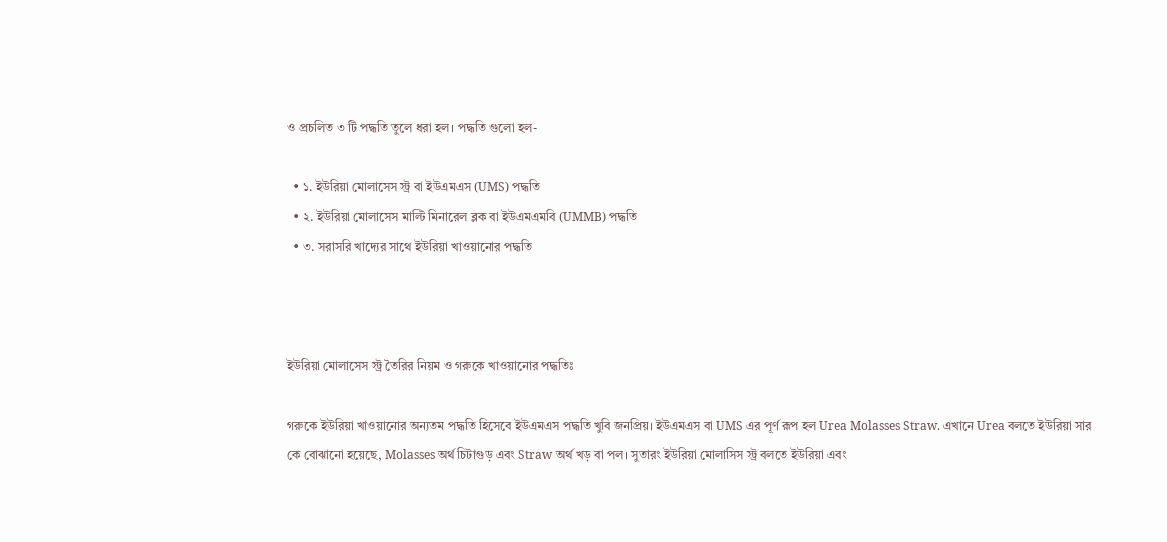ও প্রচলিত ৩ টি পদ্ধতি তুলে ধরা হল। পদ্ধতি গুলো হল-

  • ১. ইউরিয়া মোলাসেস স্ট্র বা ইউএমএস (UMS) পদ্ধতি
  • ২. ইউরিয়া মোলাসেস মাল্টি মিনারেল ব্লক বা ইউএমএমবি (UMMB) পদ্ধতি
  • ৩. সরাসরি খাদ্যের সাথে ইউরিয়া খাওয়ানোর পদ্ধতি



ইউরিয়া মোলাসেস স্ট্র তৈরির নিয়ম ও গরুকে খাওয়ানোর পদ্ধতিঃ

গরুকে ইউরিয়া খাওয়ানোর অন্যতম পদ্ধতি হিসেবে ইউএমএস পদ্ধতি খুবি জনপ্রিয়। ইউএমএস বা UMS এর পূর্ণ রূপ হল Urea Molasses Straw. এখানে Urea বলতে ইউরিয়া সার কে বোঝানো হয়েছে, Molasses অর্থ চিটাগুড় এবং Straw অর্থ খড় বা পল। সুতারং ইউরিয়া মোলাসিস স্ট্র বলতে ইউরিয়া এবং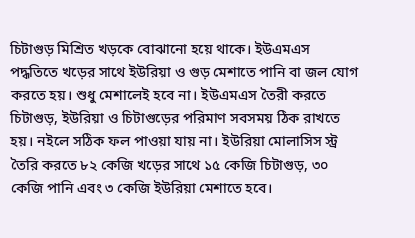চিটাগুড় মিশ্রিত খড়কে বোঝানো হয়ে থাকে। ইউএমএস পদ্ধতিতে খড়ের সাথে ইউরিয়া ও গুড় মেশাতে পানি বা জল যোগ করতে হয়। শুধু মেশালেই হবে না। ইউএমএস তৈরী করতে চিটাগুড়, ইউরিয়া ও চিটাগুড়ের পরিমাণ সবসময় ঠিক রাখতে হয়। নইলে সঠিক ফল পাওয়া যায় না। ইউরিয়া মোলাসিস স্ট্র তৈরি করতে ৮২ কেজি খড়ের সাথে ১৫ কেজি চিটাগুড়, ৩০ কেজি পানি এবং ৩ কেজি ইউরিয়া মেশাতে হবে।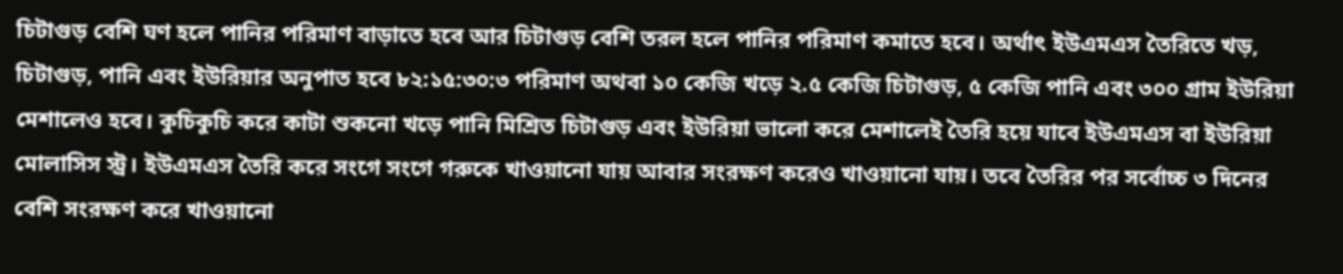চিটাগুড় বেশি ঘণ হলে পানির পরিমাণ বাড়াতে হবে আর চিটাগুড় বেশি তরল হলে পানির পরিমাণ কমাতে হবে। অর্থাৎ ইউএমএস তৈরিতে খড়, চিটাগুড়, পানি এবং ইউরিয়ার অনুপাত হবে ৮২:১৫:৩০:৩ পরিমাণ অথবা ১০ কেজি খড়ে ২.৫ কেজি চিটাগুড়, ৫ কেজি পানি এবং ৩০০ গ্রাম ইউরিয়া মেশালেও হবে। কুচিকুচি করে কাটা শুকনো খড়ে পানি মিশ্রিত চিটাগুড় এবং ইউরিয়া ভালো করে মেশালেই তৈরি হয়ে যাবে ইউএমএস বা ইউরিয়া মোলাসিস স্ট্র। ইউএমএস তৈরি করে সংগে সংগে গরুকে খাওয়ানো যায় আবার সংরক্ষণ করেও খাওয়ানো যায়। তবে তৈরির পর সর্বোচ্চ ৩ দিনের বেশি সংরক্ষণ করে খাওয়ানো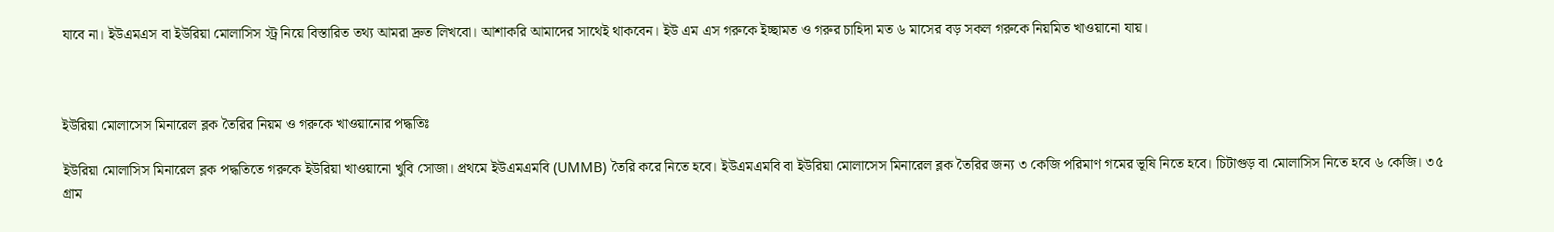যাবে না। ইউএমএস বা ইউরিয়া মোলাসিস স্ট্র নিয়ে বিস্তারিত তথ্য আমরা দ্রুত লিখবো। আশাকরি আমাদের সাথেই থাকবেন। ইউ এম এস গরুকে ইচ্ছামত ও গরুর চাহিদা মত ৬ মাসের বড় সকল গরুকে নিয়মিত খাওয়ানো যায়।



ইউরিয়া মোলাসেস মিনারেল ব্লক তৈরির নিয়ম ও গরুকে খাওয়ানোর পদ্ধতিঃ

ইউরিয়া মোলাসিস মিনারেল ব্লক পদ্ধতিতে গরুকে ইউরিয়া খাওয়ানো খুবি সোজা। প্রথমে ইউএমএমবি (UMMB) তৈরি করে নিতে হবে। ইউএমএমবি বা ইউরিয়া মোলাসেস মিনারেল ব্লক তৈরির জন্য ৩ কেজি পরিমাণ গমের ভূষি নিতে হবে। চিটাগুড় বা মোলাসিস নিতে হবে ৬ কেজি। ৩৫ গ্রাম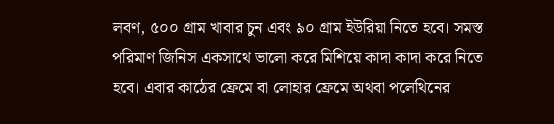লবণ, ৫০০ গ্রাম খাবার চুন এবং ৯০ গ্রাম ইউরিয়া নিতে হবে। সমস্ত পরিমাণ জিনিস একসাথে ভালো করে মিশিয়ে কাদা কাদা করে নিতে হবে। এবার কাঠের ফ্রেমে বা লোহার ফ্রেমে অথবা পলেথিনের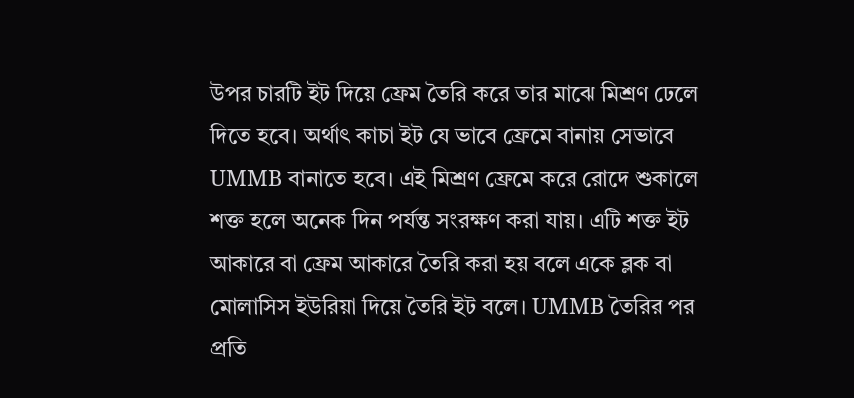উপর চারটি ইট দিয়ে ফ্রেম তৈরি করে তার মাঝে মিশ্রণ ঢেলে দিতে হবে। অর্থাৎ কাচা ইট যে ভাবে ফ্রেমে বানায় সেভাবে UMMB বানাতে হবে। এই মিশ্রণ ফ্রেমে করে রোদে শুকালে শক্ত হলে অনেক দিন পর্যন্ত সংরক্ষণ করা যায়। এটি শক্ত ইট আকারে বা ফ্রেম আকারে তৈরি করা হয় বলে একে ব্লক বা মোলাসিস ইউরিয়া দিয়ে তৈরি ইট বলে। UMMB তৈরির পর প্রতি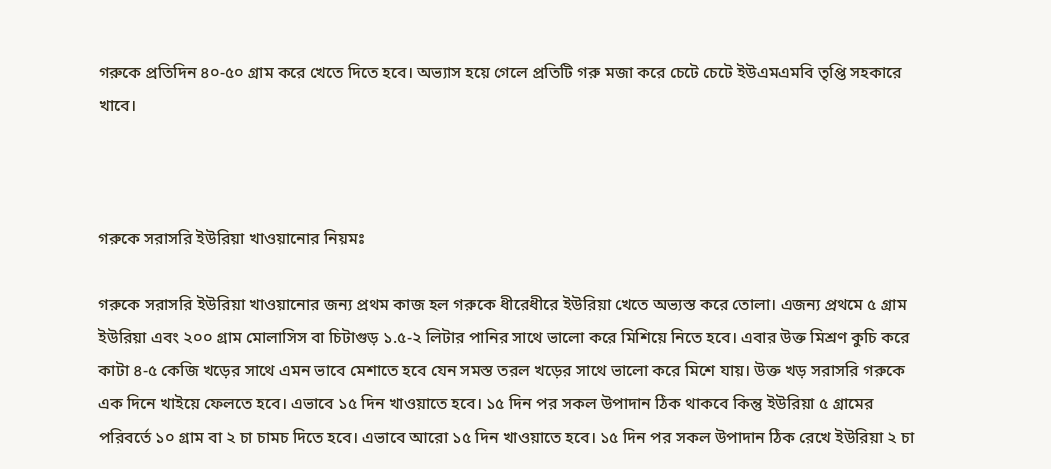গরুকে প্রতিদিন ৪০-৫০ গ্রাম করে খেতে দিতে হবে। অভ্যাস হয়ে গেলে প্রতিটি গরু মজা করে চেটে চেটে ইউএমএমবি তৃপ্তি সহকারে খাবে।



গরুকে সরাসরি ইউরিয়া খাওয়ানোর নিয়মঃ

গরুকে সরাসরি ইউরিয়া খাওয়ানোর জন্য প্রথম কাজ হল গরুকে ধীরেধীরে ইউরিয়া খেতে অভ্যস্ত করে তোলা। এজন্য প্রথমে ৫ গ্রাম ইউরিয়া এবং ২০০ গ্রাম মোলাসিস বা চিটাগুড় ১.৫-২ লিটার পানির সাথে ভালো করে মিশিয়ে নিতে হবে। এবার উক্ত মিশ্রণ কুচি করে কাটা ৪-৫ কেজি খড়ের সাথে এমন ভাবে মেশাতে হবে যেন সমস্ত তরল খড়ের সাথে ভালো করে মিশে যায়। উক্ত খড় সরাসরি গরুকে এক দিনে খাইয়ে ফেলতে হবে। এভাবে ১৫ দিন খাওয়াতে হবে। ১৫ দিন পর সকল উপাদান ঠিক থাকবে কিন্তু ইউরিয়া ৫ গ্রামের পরিবর্তে ১০ গ্রাম বা ২ চা চামচ দিতে হবে। এভাবে আরো ১৫ দিন খাওয়াতে হবে। ১৫ দিন পর সকল উপাদান ঠিক রেখে ইউরিয়া ২ চা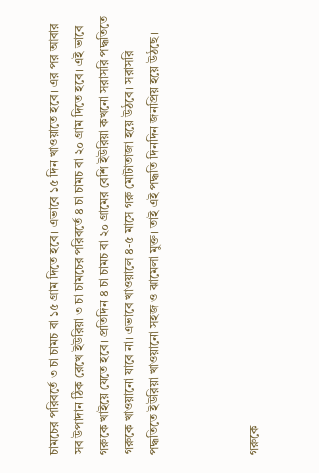চামচের পরিবর্তে ৩ চা চামচ বা ১৫ গ্রাম দিতে হবে। এভাবে ১৫ দিন খাওয়াতে হবে। এর পর আবার সব উপাদান ঠিক রেখে ইউরিয়া ৩ চা চামচের পরিবর্তে ৪ চা চামচ বা ২০ গ্রাম দিতে হবে। এই ভাবে গরুকে খাইয়ে যেতে হবে। প্রতিদিন ৪ চা চামচ বা ২০ গ্রামের বেশি ইউরিয়া কখনো সরাসরি পদ্ধতিতে গরুকে খাওয়ানো যাবে না। এভাবে খাওয়ালে ৪-৫ মাসে গরু মোটাতাজা হয়ে উঠবে। সরাসরি পদ্ধতিতে ইউরিয়া খাওয়ানো সহজ ও ঝামেলা মুক্ত। তাই এই পদ্ধতি দিনদিন জনপ্রিয় হয়ে উঠছে।



গরুকে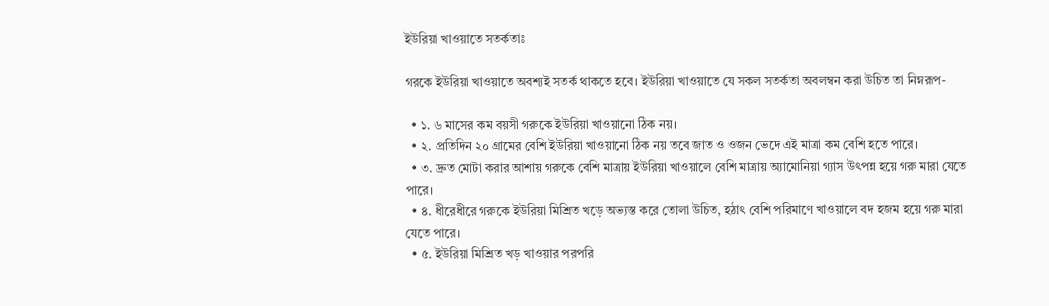ইউরিয়া খাওয়াতে সতর্কতাঃ

গরকে ইউরিয়া খাওয়াতে অবশ্যই সতর্ক থাকতে হবে। ইউরিয়া খাওয়াতে যে সকল সতর্কতা অবলম্বন করা উচিত তা নিম্নরূপ-

  • ১. ৬ মাসের কম বয়সী গরুকে ইউরিয়া খাওয়ানো ঠিক নয়।
  • ২. প্রতিদিন ২০ গ্রামের বেশি ইউরিয়া খাওয়ানো ঠিক নয় তবে জাত ও ওজন ভেদে এই মাত্রা কম বেশি হতে পারে।
  • ৩. দ্রুত মোটা করার আশায় গরুকে বেশি মাত্রায় ইউরিয়া খাওয়ালে বেশি মাত্রায় অ্যামোনিয়া গ্যাস উৎপন্ন হয়ে গরু মারা যেতে পারে।
  • ৪. ধীরেধীরে গরুকে ইউরিয়া মিশ্রিত খড়ে অভ্যস্ত করে তোলা উচিত, হঠাৎ বেশি পরিমাণে খাওয়ালে বদ হজম হয়ে গরু মারা যেতে পারে।
  • ৫. ইউরিয়া মিশ্রিত খড় খাওয়ার পরপরি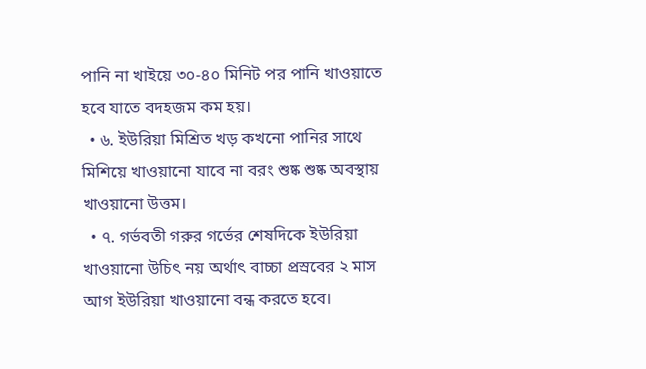পানি না খাইয়ে ৩০-৪০ মিনিট পর পানি খাওয়াতে হবে যাতে বদহজম কম হয়।
  • ৬. ইউরিয়া মিশ্রিত খড় কখনো পানির সাথে মিশিয়ে খাওয়ানো যাবে না বরং শুষ্ক শুষ্ক অবস্থায় খাওয়ানো উত্তম।
  • ৭. গর্ভবতী গরুর গর্ভের শেষদিকে ইউরিয়া খাওয়ানো উচিৎ নয় অর্থাৎ বাচ্চা প্রস্রবের ২ মাস আগ ইউরিয়া খাওয়ানো বন্ধ করতে হবে।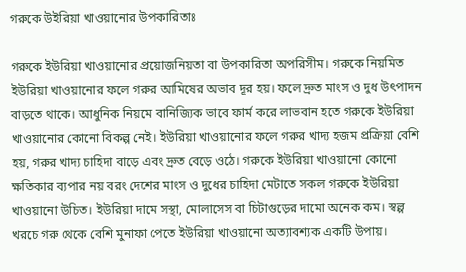গরুকে উইরিয়া খাওয়ানোর উপকারিতাঃ

গরুকে ইউরিয়া খাওয়ানোর প্রয়োজনিয়তা বা উপকারিতা অপরিসীম। গরুকে নিয়মিত ইউরিয়া খাওয়ানোর ফলে গরুর আমিষের অভাব দূর হয়। ফলে দ্রুত মাংস ও দুধ উৎপাদন বাড়তে থাকে। আধুনিক নিয়মে বানিজ্যিক ভাবে ফার্ম করে লাভবান হতে গরুকে ইউরিয়া খাওয়ানোর কোনো বিকল্প নেই। ইউরিয়া খাওয়ানোর ফলে গরুর খাদ্য হজম প্রক্রিয়া বেশি হয়, গরুর খাদ্য চাহিদা বাড়ে এবং দ্রুত বেড়ে ওঠে। গরুকে ইউরিয়া খাওয়ানো কোনো ক্ষতিকার ব্যপার নয় বরং দেশের মাংস ও দুধের চাহিদা মেটাতে সকল গরুকে ইউরিয়া খাওয়ানো উচিত। ইউরিয়া দামে সস্থা, মোলাসেস বা চিটাগুড়ের দামো অনেক কম। স্বল্প খরচে গরু থেকে বেশি মুনাফা পেতে ইউরিয়া খাওয়ানো অত্যাবশ্যক একটি উপায়।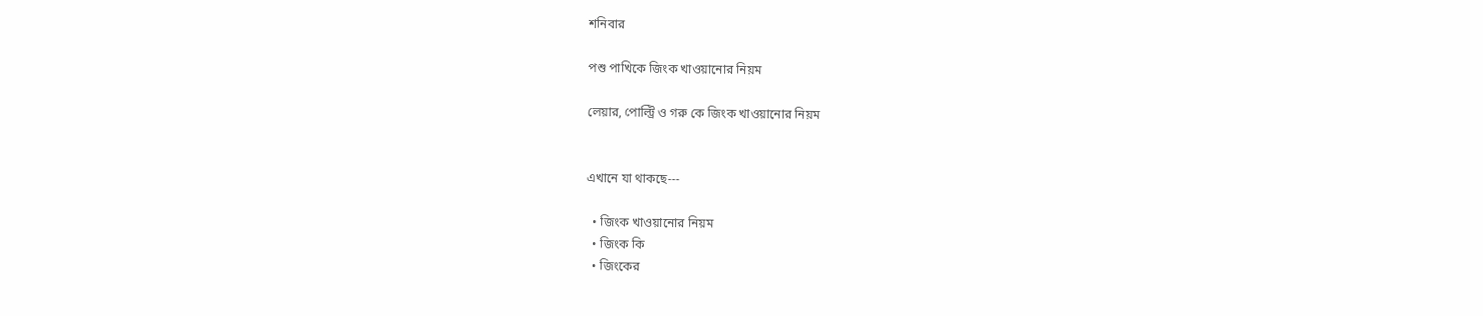শনিবার

পশু পাখিকে জিংক খাওয়ানোর নিয়ম

লেয়ার, পোল্ট্রি ও গরু কে জিংক খাওয়ানোর নিয়ম


এখানে যা থাকছে---

  • জিংক খাওয়ানোর নিয়ম
  • জিংক কি
  • জিংকের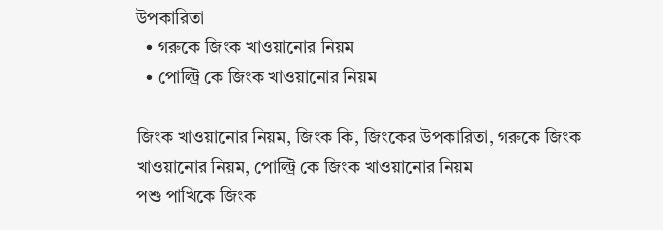উপকারিতা
  • গরুকে জিংক খাওয়ানোর নিয়ম
  • পোল্ট্রি কে জিংক খাওয়ানোর নিয়ম

জিংক খাওয়ানোর নিয়ম, জিংক কি, জিংকের উপকারিতা, গরুকে জিংক খাওয়ানোর নিয়ম, পোল্ট্রি কে জিংক খাওয়ানোর নিয়ম
পশু পাখিকে জিংক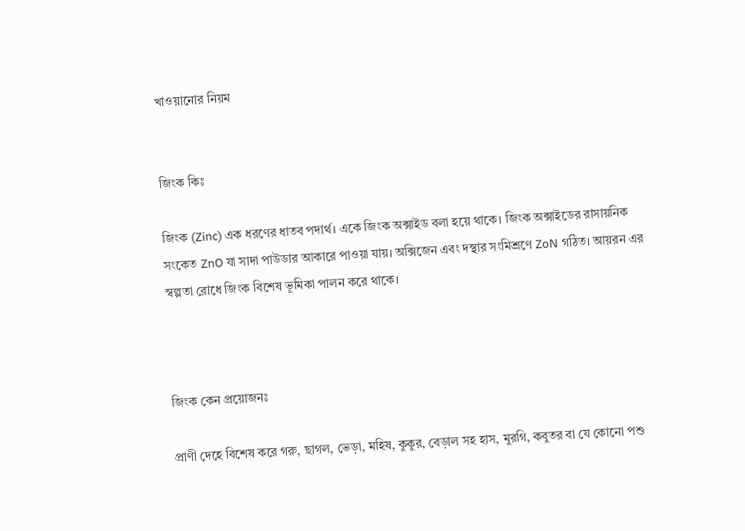খাওয়ানোর নিয়ম


জিংক কিঃ

জিংক (Zinc) এক ধরণের ধাতব পদার্থ। একে জিংক অক্সাইড বলা হয়ে থাকে। জিংক অক্সাইডের রাসায়নিক সংকেত ZnO যা সাদা পাউডার আকারে পাওয়া যায়। অক্সিজেন এবং দস্থার সংমিশ্রণে ZoN গঠিত। আয়রন এর স্বল্পতা রোধে জিংক বিশেষ ভূমিকা পালন করে থাকে।



জিংক কেন প্রয়োজনঃ

প্রাণী দেহে বিশেষ করে গরু, ছাগল, ভেড়া, মহিষ, কুকুর, বেড়াল সহ হাস, মুরগি, কবুতর বা যে কোনো পশু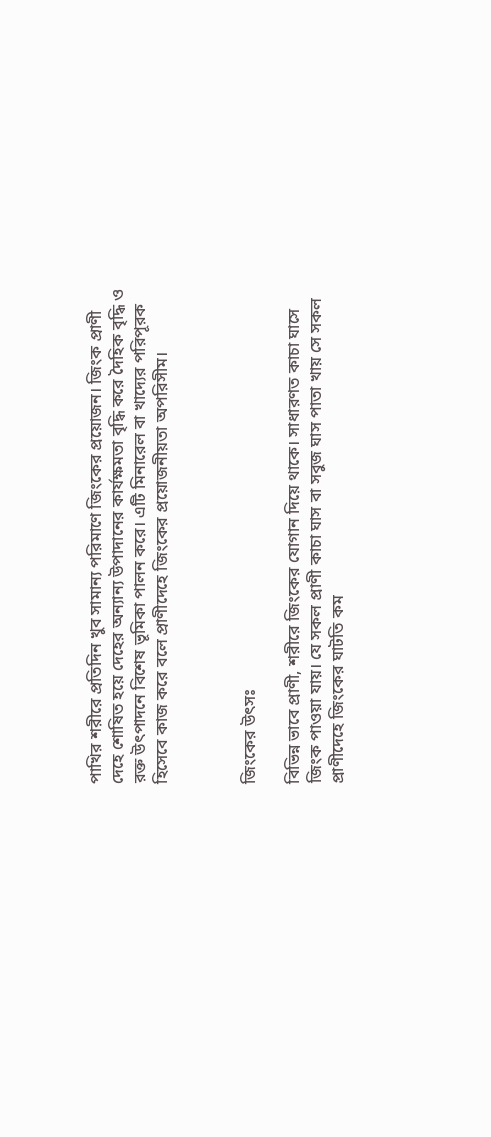পাখির শরীরে প্রতিদিন খুব সামান্য পরিমাণে জিংকের প্রয়োজন। জিংক প্রাণী দেহে শোষিত হয়ে দেহের অন্যান্য উপাদানের কার্যক্ষমতা বৃদ্ধি করে দৈহিক বৃদ্ধি ও রক্ত উৎপাদনে বিশেষ ভূমিকা পালন করে। এটি মিনারেল বা খাদ্যের পরিপূরক হিসেবে কাজ করে বলে প্রাণীদেহে জিংকের প্রয়োজনীয়তা অপরিসীম।



জিংকের উৎসঃ

বিভিন্ন ভাবে প্রাণী, শরীরে জিংকের যোগান দিয়ে থাকে। সাধারণত কাচা ঘাসে জিংক পাওয়া যায়। যে সকল প্রাণী কাচা ঘাস বা সবুজ ঘাস পাতা খায় সে সকল প্রাণীদেহে জিংকের ঘাটতি কম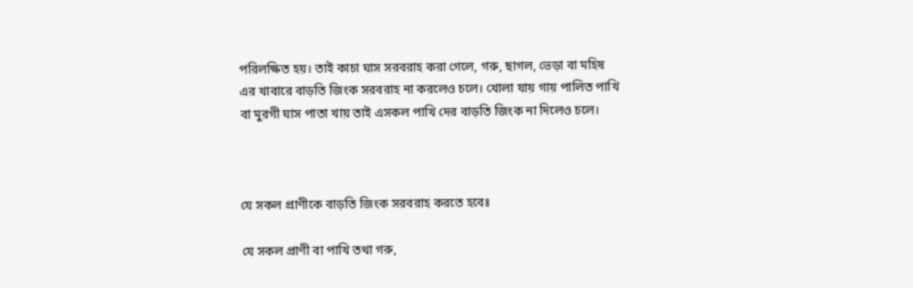পরিলক্ষিত হয়। তাই কাচা ঘাস সরবরাহ করা গেলে, গরু, ছাগল, ভেড়া বা মহিষ এর খাবারে বাড়তি জিংক সরবরাহ না করলেও চলে। খোলা যায় গায় পালিত পাখি বা মুরগী ঘাস পাতা খায় তাই এসকল পাখি দের বাড়তি জিংক না দিলেও চলে।



যে সকল প্রাণীকে বাড়তি জিংক সরবরাহ করতে হবেঃ

যে সকল প্রাণী বা পাখি তথা গরু,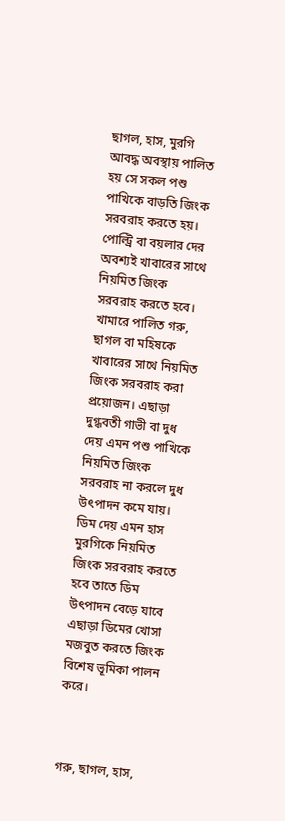ছাগল, হাস, মুরগি আবদ্ধ অবস্থায় পালিত হয় সে সকল পশু পাখিকে বাড়তি জিংক সরবরাহ করতে হয়। পোল্ট্রি বা বয়লার দের অবশ্যই খাবারের সাথে নিয়মিত জিংক সরবরাহ করতে হবে। খামারে পালিত গরু, ছাগল বা মহিষকে খাবারের সাথে নিয়মিত জিংক সরবরাহ করা প্রয়োজন। এছাড়া দুগ্ধবতী গাভী বা দুধ দেয় এমন পশু পাখিকে নিয়মিত জিংক সরবরাহ না করলে দুধ উৎপাদন কমে যায়। ডিম দেয় এমন হাস মুরগিকে নিয়মিত জিংক সরবরাহ করতে হবে তাতে ডিম উৎপাদন বেড়ে যাবে এছাড়া ডিমের খোসা মজবুত করতে জিংক বিশেষ ভূমিকা পালন করে।



গরু, ছাগল, হাস,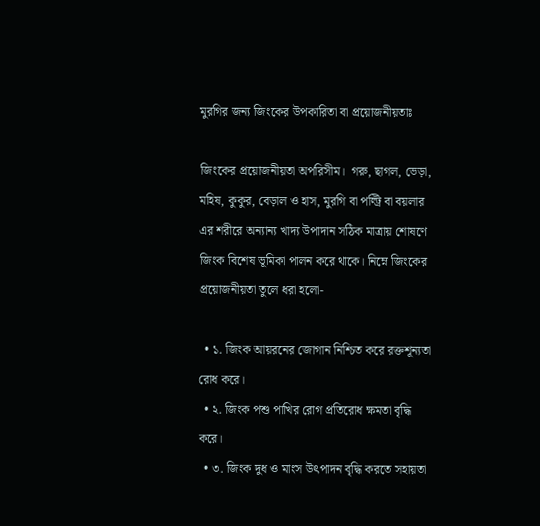মুরগির জন্য জিংকের উপকারিতা বা প্রয়োজনীয়তাঃ

জিংকের প্রয়োজনীয়তা অপরিসীম।  গরু, ছাগল, ভেড়া, মহিষ, কুকুর, বেড়াল ও হাস, মুরগি বা পল্ট্রি বা বয়লার এর শরীরে অন্যান্য খাদ্য উপাদান সঠিক মাত্রায় শোষণে জিংক বিশেষ ভূমিকা পালন করে থাকে। নিম্নে জিংকের প্রয়োজনীয়তা তুলে ধরা হলো-

  • ১. জিংক আয়রনের জোগান নিশ্চিত করে রক্তশূন্যতা রোধ করে।
  • ২. জিংক পশু পাখির রোগ প্রতিরোধ ক্ষমতা বৃদ্ধি করে।
  • ৩. জিংক দুধ ও মাংস উৎপাদন বৃদ্ধি করতে সহায়তা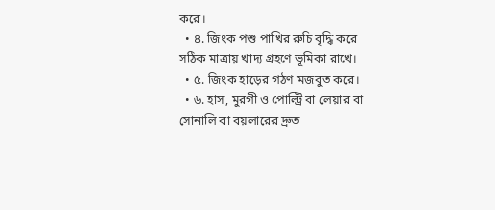করে।
  • ৪. জিংক পশু পাখির রুচি বৃদ্ধি করে সঠিক মাত্রায় খাদ্য গ্রহণে ভূমিকা রাখে।
  • ৫. জিংক হাড়ের গঠণ মজবুত করে।
  • ৬. হাস, মুরগী ও পোল্ট্রি বা লেয়ার বা সোনালি বা বয়লারের দ্রুত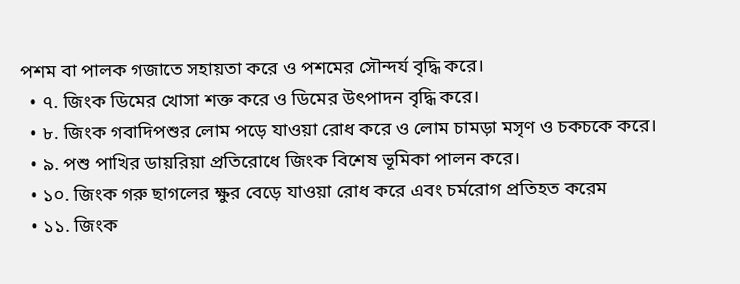পশম বা পালক গজাতে সহায়তা করে ও পশমের সৌন্দর্য বৃদ্ধি করে।
  • ৭. জিংক ডিমের খোসা শক্ত করে ও ডিমের উৎপাদন বৃদ্ধি করে।
  • ৮. জিংক গবাদিপশুর লোম পড়ে যাওয়া রোধ করে ও লোম চামড়া মসৃণ ও চকচকে করে।
  • ৯. পশু পাখির ডায়রিয়া প্রতিরোধে জিংক বিশেষ ভূমিকা পালন করে।
  • ১০. জিংক গরু ছাগলের ক্ষুর বেড়ে যাওয়া রোধ করে এবং চর্মরোগ প্রতিহত করেম
  • ১১. জিংক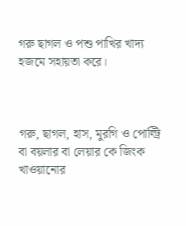গরু ছাগল ও পশু পাখির খাদ্য হজমে সহায়তা করে।



গরু, ছাগল, হাস, মুরগি ও পোল্ট্রি বা বয়লার বা লেয়ার কে জিংক খাওয়ানোর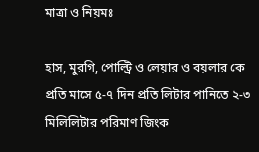মাত্রা ও নিয়মঃ

হাস, মুরগি, পোল্ট্রি ও লেয়ার ও বয়লার কে প্রতি মাসে ৫-৭ দিন প্রতি লিটার পানিতে ২-৩ মিলিলিটার পরিমাণ জিংক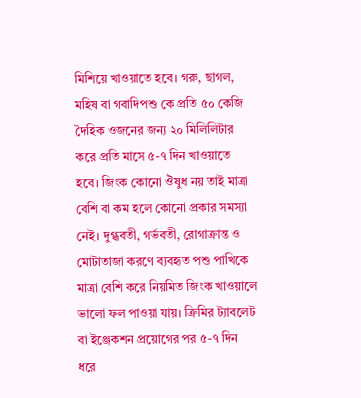মিশিয়ে খাওয়াতে হবে। গরু, ছাগল, মহিষ বা গবাদিপশু কে প্রতি ৫০ কেজি দৈহিক ওজনের জন্য ২০ মিলিলিটার করে প্রতি মাসে ৫-৭ দিন খাওয়াতে হবে। জিংক কোনো ঔষুধ নয় তাই মাত্রা বেশি বা কম হলে কোনো প্রকার সমস্যা নেই। দুগ্ধবতী, গর্ভবতী, রোগাক্রান্ত ও মোটাতাজা করণে ব্যবহৃত পশু পাখিকে মাত্রা বেশি করে নিয়মিত জিংক খাওয়ালে ভালো ফল পাওয়া যায়। ক্রিমির ট্যাবলেট বা ইঞ্জেকশন প্রয়োগের পর ৫-৭ দিন ধরে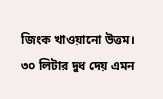জিংক খাওয়ানো উত্তম। ৩০ লিটার দুধ দেয় এমন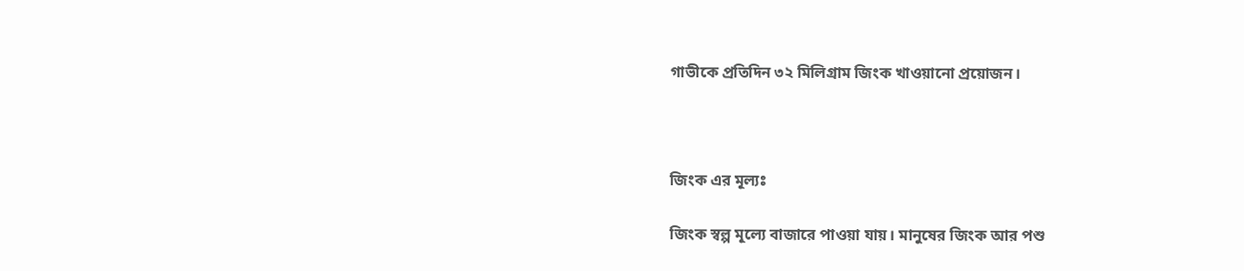গাভীকে প্রতিদিন ৩২ মিলিগ্রাম জিংক খাওয়ানো প্রয়োজন।



জিংক এর মূল্যঃ

জিংক স্বল্প মূল্যে বাজারে পাওয়া যায়। মানুষের জিংক আর পশু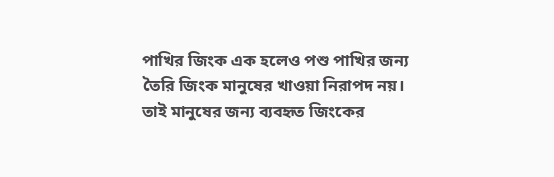পাখির জিংক এক হলেও পশু পাখির জন্য তৈরি জিংক মানুষের খাওয়া নিরাপদ নয়। তাই মানুষের জন্য ব্যবহৃত জিংকের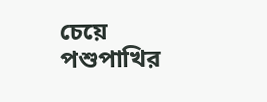চেয়ে পশুপাখির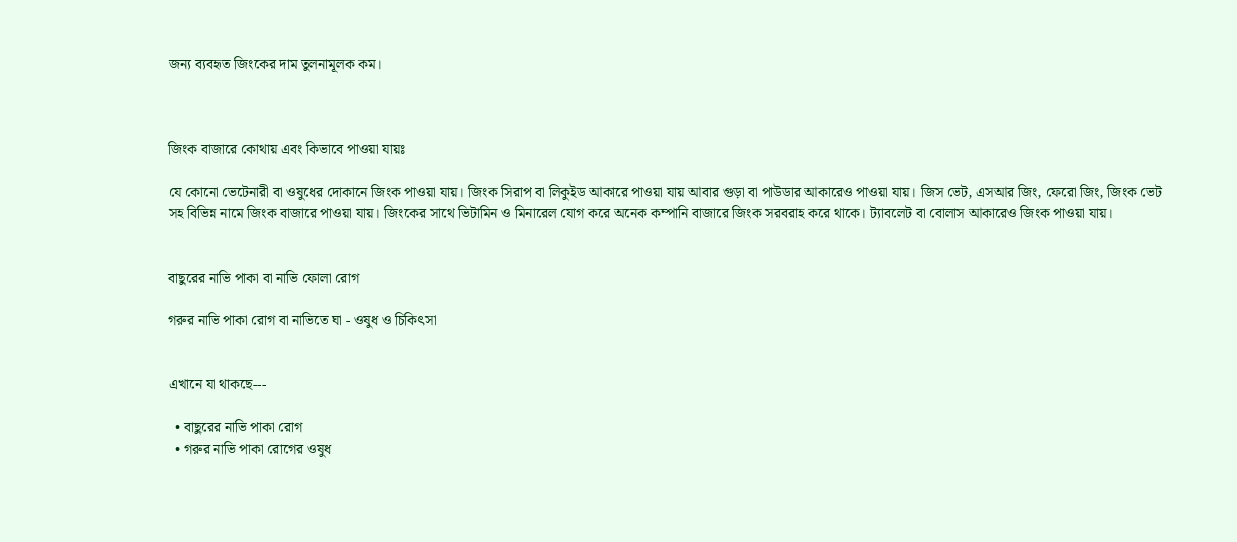জন্য ব্যবহৃত জিংকের দাম তুলনামূলক কম।



জিংক বাজারে কোথায় এবং কিভাবে পাওয়া যায়ঃ

যে কোনো ভেটেনারী বা ওষুধের দোকানে জিংক পাওয়া যায়। জিংক সিরাপ বা লিকুইড আকারে পাওয়া যায় আবার গুড়া বা পাউডার আকারেও পাওয়া যায়। জিস ভেট, এসআর জিং, ফেরো জিং, জিংক ভেট সহ বিভিন্ন নামে জিংক বাজারে পাওয়া যায়। জিংকের সাথে ভিটামিন ও মিনারেল যোগ করে অনেক কম্পানি বাজারে জিংক সরবরাহ করে থাকে। ট্যাবলেট বা বোলাস আকারেও জিংক পাওয়া যায়।


বাছুরের নাভি পাকা বা নাভি ফোলা রোগ

গরুর নাভি পাকা রোগ বা নাভিতে ঘা - ওষুধ ও চিকিৎসা


এখানে যা থাকছে---

  • বাছুরের নাভি পাকা রোগ
  • গরুর নাভি পাকা রোগের ওষুধ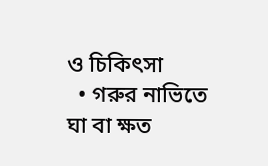ও চিকিৎসা
  • গরুর নাভিতে ঘা বা ক্ষত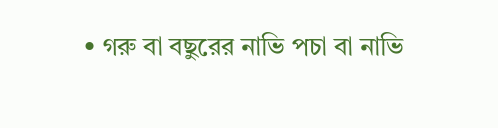• গরু বা বছুরের নাভি পচা বা নাভি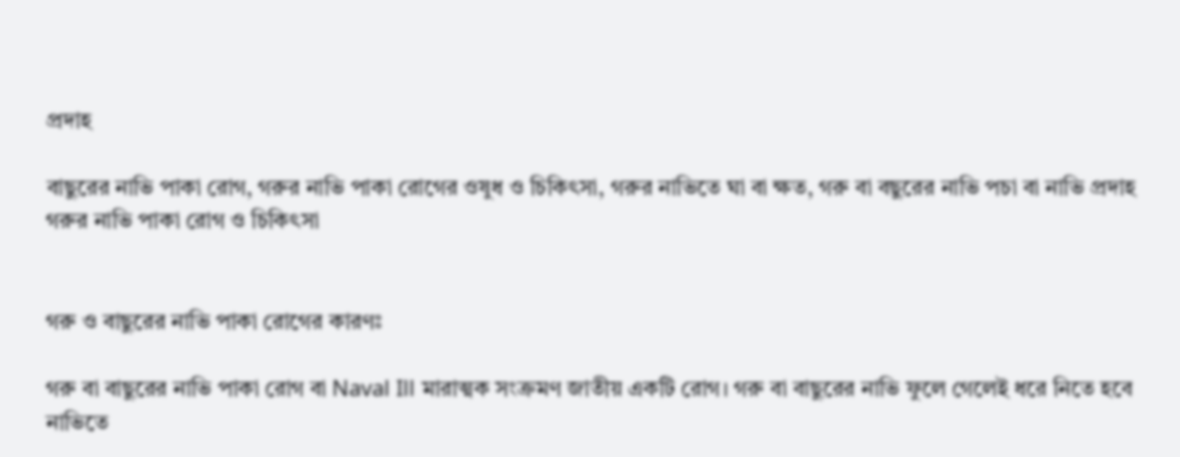প্রদাহ

বাছুরের নাভি পাকা রোগ, গরুর নাভি পাকা রোগের ওষুধ ও চিকিৎসা, গরুর নাভিতে ঘা বা ক্ষত, গরু বা বছুরের নাভি পচা বা নাভি প্রদাহ
গরুর নাভি পাকা রোগ ও চিকিৎসা


গরু ও বাছুরের নাভি পাকা রোগের কারণঃ

গরু বা বাছুরের নাভি পাকা রোগ বা Naval Ill মারাত্মক সংক্রমণ জাতীয় একটি রোগ। গরু বা বাছুরের নাভি ফুলে গেলেই ধরে নিতে হবে নাভিতে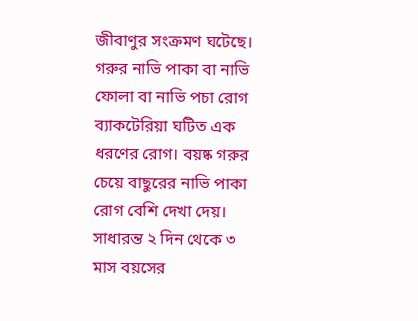জীবাণুর সংক্রমণ ঘটেছে। গরুর নাভি পাকা বা নাভি ফোলা বা নাভি পচা রোগ ব্যাকটেরিয়া ঘটিত এক ধরণের রোগ। বয়ষ্ক গরুর চেয়ে বাছুরের নাভি পাকা রোগ বেশি দেখা দেয়। সাধারন্ত ২ দিন থেকে ৩ মাস বয়সের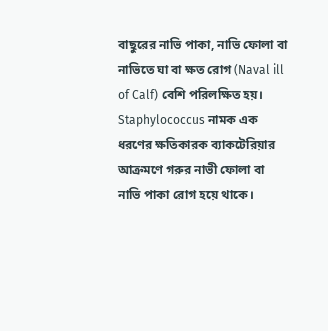বাছুরের নাভি পাকা, নাভি ফোলা বা নাভিতে ঘা বা ক্ষত রোগ (Naval ill of Calf) বেশি পরিলক্ষিত হয়। Staphylococcus নামক এক ধরণের ক্ষতিকারক ব্যাকটেরিয়ার আক্রমণে গরুর নাভী ফোলা বা নাভি পাকা রোগ হয়ে থাকে।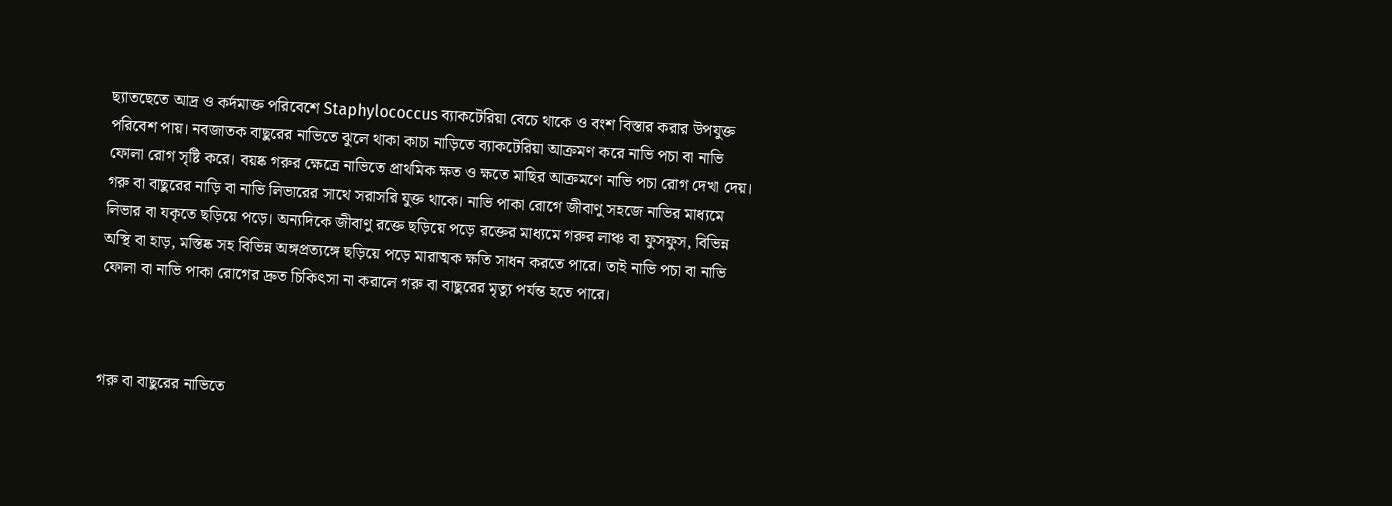ছ্যাতছেতে আদ্র ও কর্দমাক্ত পরিবেশে Staphylococcus ব্যাকটেরিয়া বেচে থাকে ও বংশ বিস্তার করার উপযুক্ত পরিবেশ পায়। নবজাতক বাছুরের নাভিতে ঝুলে থাকা কাচা নাড়িতে ব্যাকটেরিয়া আক্রমণ করে নাভি পচা বা নাভি ফোলা রোগ সৃষ্টি করে। বয়ষ্ক গরুর ক্ষেত্রে নাভিতে প্রাথমিক ক্ষত ও ক্ষতে মাছির আক্রমণে নাভি পচা রোগ দেখা দেয়। গরু বা বাছুরের নাড়ি বা নাভি লিভারের সাথে সরাসরি যুক্ত থাকে। নাভি পাকা রোগে জীবাণু সহজে নাভির মাধ্যমে লিভার বা যকৃতে ছড়িয়ে পড়ে। অন্যদিকে জীবাণু রক্তে ছড়িয়ে পড়ে রক্তের মাধ্যমে গরুর লাঞ্চ বা ফুসফুস, বিভিন্ন অস্থি বা হাড়, মস্তিষ্ক সহ বিভিন্ন অঙ্গপ্রত্যঙ্গে ছড়িয়ে পড়ে মারাত্মক ক্ষতি সাধন করতে পারে। তাই নাভি পচা বা নাভি ফোলা বা নাভি পাকা রোগের দ্রুত চিকিৎসা না করালে গরু বা বাছুরের মৃত্যু পর্যন্ত হতে পারে।



গরু বা বাছুরের নাভিতে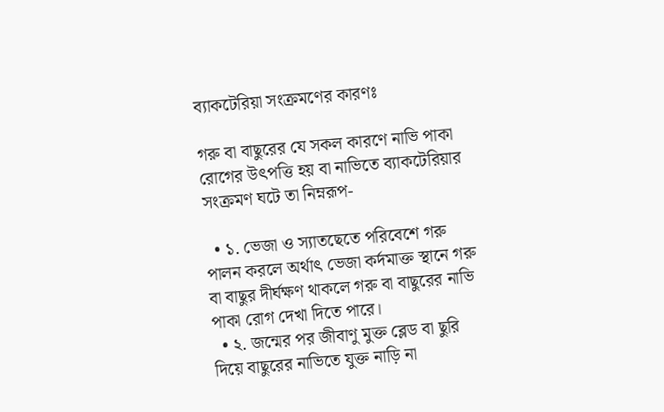ব্যাকটেরিয়া সংক্রমণের কারণঃ

গরু বা বাছুরের যে সকল কারণে নাভি পাকা রোগের উৎপত্তি হয় বা নাভিতে ব্যাকটেরিয়ার সংক্রমণ ঘটে তা নিম্নরূপ-

  • ১. ভেজা ও স্যাতছেতে পরিবেশে গরু পালন করলে অর্থাৎ ভেজা কর্দমাক্ত স্থানে গরু বা বাছুর দীর্ঘক্ষণ থাকলে গরু বা বাছুরের নাভি পাকা রোগ দেখা দিতে পারে।
  • ২. জন্মের পর জীবাণু মুক্ত ব্লেড বা ছুরি দিয়ে বাছুরের নাভিতে যুক্ত নাড়ি না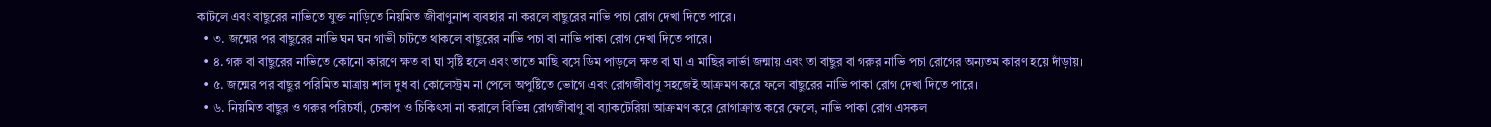কাটলে এবং বাছুরের নাভিতে যুক্ত নাড়িতে নিয়মিত জীবাণুনাশ ব্যবহার না করলে বাছুরের নাভি পচা রোগ দেখা দিতে পারে।
  • ৩. জন্মের পর বাছুরের নাভি ঘন ঘন গাভী চাটতে থাকলে বাছুরের নাভি পচা বা নাভি পাকা রোগ দেখা দিতে পারে।
  • ৪. গরু বা বাছুরের নাভিতে কোনো কারণে ক্ষত বা ঘা সৃষ্টি হলে এবং তাতে মাছি বসে ডিম পাড়লে ক্ষত বা ঘা এ মাছির লার্ভা জন্মায় এবং তা বাছুর বা গরুর নাভি পচা রোগের অন্যতম কারণ হয়ে দাঁড়ায়।
  • ৫. জন্মের পর বাছুর পরিমিত মাত্রায় শাল দুধ বা কোলেস্ট্রম না পেলে অপুষ্টিতে ভোগে এবং রোগজীবাণু সহজেই আক্রমণ করে ফলে বাছুরের নাভি পাকা রোগ দেখা দিতে পারে।
  • ৬. নিয়মিত বাছুর ও গরুর পরিচর্যা, চেকাপ ও চিকিৎসা না করালে বিভিন্ন রোগজীবাণু বা ব্যাকটেরিয়া আক্রমণ করে রোগাক্রান্ত করে ফেলে, নাভি পাকা রোগ এসকল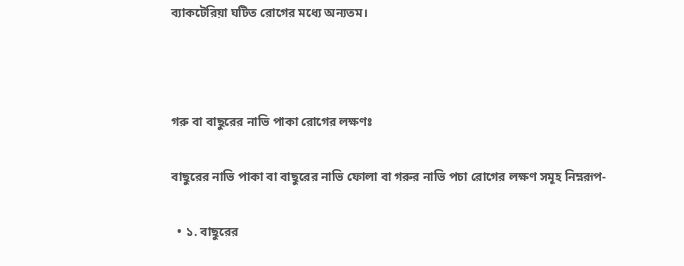ব্যাকটেরিয়া ঘটিত রোগের মধ্যে অন্যতম।



গরু বা বাছুরের নাভি পাকা রোগের লক্ষণঃ

বাছুরের নাভি পাকা বা বাছুরের নাভি ফোলা বা গরুর নাভি পচা রোগের লক্ষণ সমূহ নিম্নরূপ-

  • ১. বাছুরের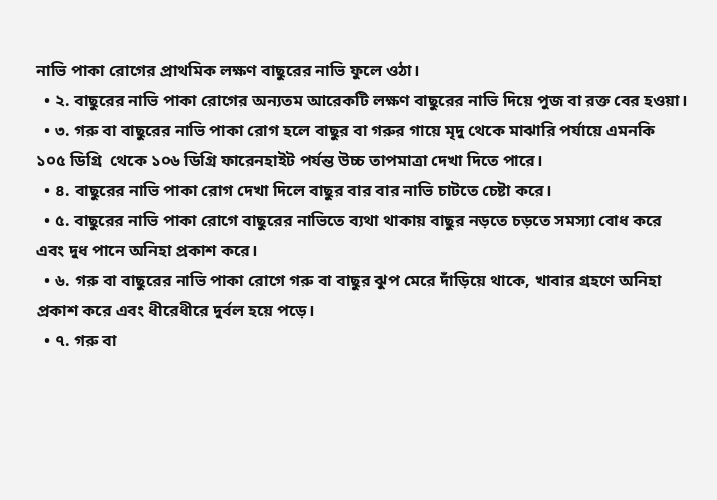নাভি পাকা রোগের প্রাথমিক লক্ষণ বাছুরের নাভি ফুলে ওঠা।
  • ২. বাছুরের নাভি পাকা রোগের অন্যতম আরেকটি লক্ষণ বাছুরের নাভি দিয়ে পুজ বা রক্ত বের হওয়া।
  • ৩. গরু বা বাছুরের নাভি পাকা রোগ হলে বাছুর বা গরুর গায়ে মৃদু থেকে মাঝারি পর্যায়ে এমনকি ১০৫ ডিগ্রি  থেকে ১০৬ ডিগ্রি ফারেনহাইট পর্যন্ত উচ্চ তাপমাত্রা দেখা দিতে পারে।
  • ৪. বাছুরের নাভি পাকা রোগ দেখা দিলে বাছুর বার বার নাভি চাটতে চেষ্টা করে।
  • ৫. বাছুরের নাভি পাকা রোগে বাছুরের নাভিতে ব্যথা থাকায় বাছুর নড়তে চড়তে সমস্যা বোধ করে এবং দুধ পানে অনিহা প্রকাশ করে।
  • ৬. গরু বা বাছুরের নাভি পাকা রোগে গরু বা বাছুর ঝুপ মেরে দাঁড়িয়ে থাকে, খাবার গ্রহণে অনিহা প্রকাশ করে এবং ধীরেধীরে দুর্বল হয়ে পড়ে।
  • ৭. গরু বা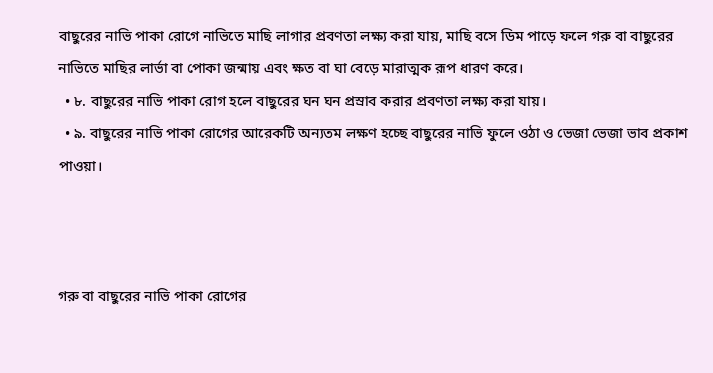বাছুরের নাভি পাকা রোগে নাভিতে মাছি লাগার প্রবণতা লক্ষ্য করা যায়, মাছি বসে ডিম পাড়ে ফলে গরু বা বাছুরের নাভিতে মাছির লার্ভা বা পোকা জন্মায় এবং ক্ষত বা ঘা বেড়ে মারাত্মক রূপ ধারণ করে।
  • ৮. বাছুরের নাভি পাকা রোগ হলে বাছুরের ঘন ঘন প্রস্রাব করার প্রবণতা লক্ষ্য করা যায়।
  • ৯. বাছুরের নাভি পাকা রোগের আরেকটি অন্যতম লক্ষণ হচ্ছে বাছুরের নাভি ফুলে ওঠা ও ভেজা ভেজা ভাব প্রকাশ পাওয়া।



গরু বা বাছুরের নাভি পাকা রোগের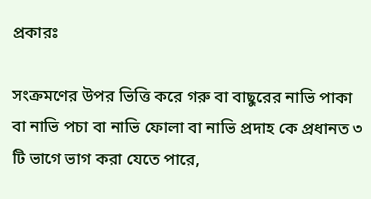প্রকারঃ

সংক্রমণের উপর ভিত্তি করে গরু বা বাছুরের নাভি পাকা বা নাভি পচা বা নাভি ফোলা বা নাভি প্রদাহ কে প্রধানত ৩ টি ভাগে ভাগ করা যেতে পারে,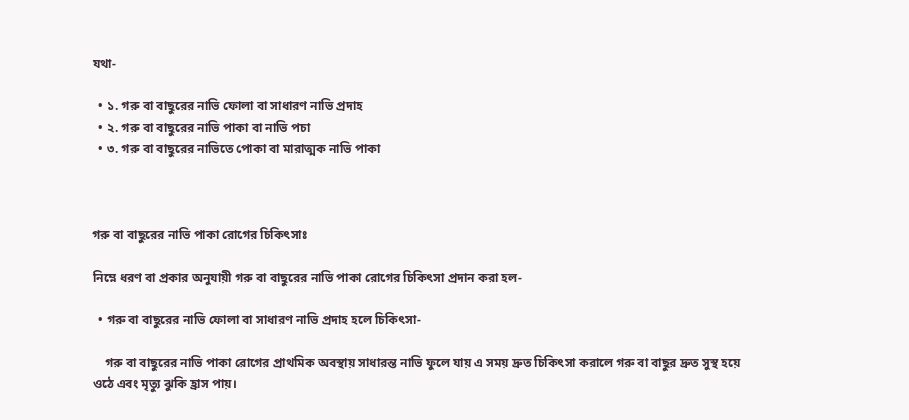যথা-

  • ১. গরু বা বাছুরের নাভি ফোলা বা সাধারণ নাভি প্রদাহ
  • ২. গরু বা বাছুরের নাভি পাকা বা নাভি পচা
  • ৩. গরু বা বাছুরের নাভিতে পোকা বা মারাত্মক নাভি পাকা



গরু বা বাছুরের নাভি পাকা রোগের চিকিৎসাঃ

নিম্নে ধরণ বা প্রকার অনুযায়ী গরু বা বাছুরের নাভি পাকা রোগের চিকিৎসা প্রদান করা হল-

  • গরু বা বাছুরের নাভি ফোলা বা সাধারণ নাভি প্রদাহ হলে চিকিৎসা-

    গরু বা বাছুরের নাভি পাকা রোগের প্রাথমিক অবস্থায় সাধারন্ত নাভি ফুলে যায় এ সময় দ্রুত চিকিৎসা করালে গরু বা বাছুর দ্রুত সুস্থ হয়ে ওঠে এবং মৃত্যু ঝুকি হ্রাস পায়।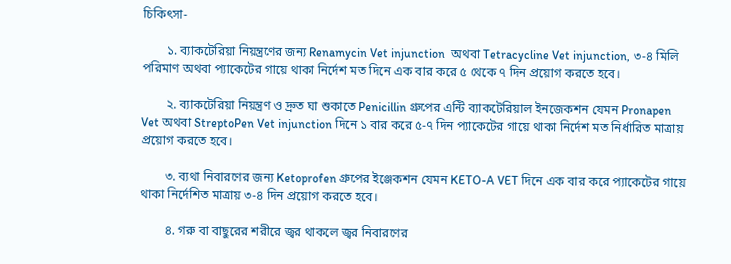চিকিৎসা-

        ১. ব্যাকটেরিয়া নিয়ন্ত্রণের জন্য Renamycin Vet injunction  অথবা Tetracycline Vet injunction, ৩-৪ মিলি পরিমাণ অথবা প্যাকেটের গায়ে থাকা নির্দেশ মত দিনে এক বার করে ৫ থেকে ৭ দিন প্রয়োগ করতে হবে।

        ২. ব্যাকটেরিয়া নিয়ন্ত্রণ ও দ্রুত ঘা শুকাতে Penicillin গ্রুপের এন্টি ব্যাকটেরিয়াল ইনজেকশন যেমন Pronapen Vet অথবা StreptoPen Vet injunction দিনে ১ বার করে ৫-৭ দিন প্যাকেটের গায়ে থাকা নির্দেশ মত নির্ধারিত মাত্রায় প্রয়োগ করতে হবে।

        ৩. ব্যথা নিবারণের জন্য Ketoprofen গ্রুপের ইঞ্জেকশন যেমন KETO-A VET দিনে এক বার করে প্যাকেটের গায়ে থাকা নির্দেশিত মাত্রায় ৩-৪ দিন প্রয়োগ করতে হবে।

        ৪. গরু বা বাছুরের শরীরে জ্বর থাকলে জ্বর নিবারণের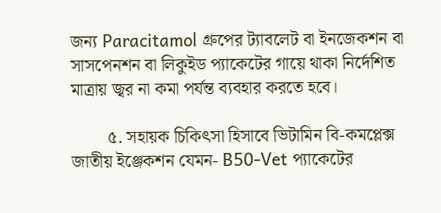জন্য Paracitamol গ্রুপের ট্যাবলেট বা ইনজেকশন বা সাসপেনশন বা লিকুইড প্যাকেটের গায়ে থাকা নির্দেশিত মাত্রায় জ্বর না কমা পর্যন্ত ব্যবহার করতে হবে।

        ৫. সহায়ক চিকিৎসা হিসাবে ভিটামিন বি-কমপ্লেক্স জাতীয় ইঞ্জেকশন যেমন- B50-Vet প্যাকেটের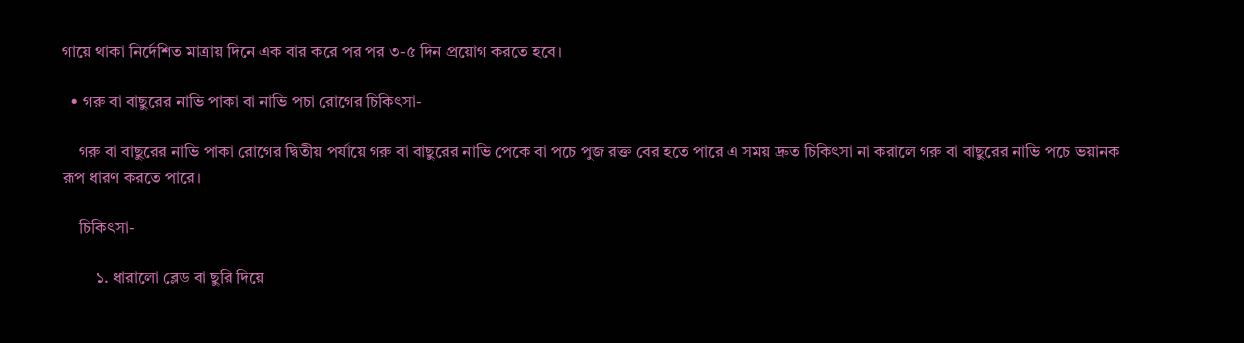গায়ে থাকা নির্দেশিত মাত্রায় দিনে এক বার করে পর পর ৩-৫ দিন প্রয়োগ করতে হবে।

  • গরু বা বাছুরের নাভি পাকা বা নাভি পচা রোগের চিকিৎসা-

    গরু বা বাছুরের নাভি পাকা রোগের দ্বিতীয় পর্যায়ে গরু বা বাছুরের নাভি পেকে বা পচে পুজ রক্ত বের হতে পারে এ সময় দ্রুত চিকিৎসা না করালে গরু বা বাছুরের নাভি পচে ভয়ানক রূপ ধারণ করতে পারে।

    চিকিৎসা-

        ১. ধারালো ব্লেড বা ছুরি দিয়ে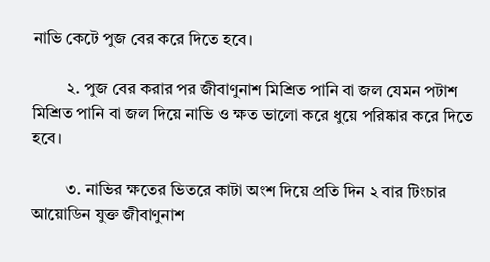নাভি কেটে পুজ বের করে দিতে হবে।

        ২. পুজ বের করার পর জীবাণুনাশ মিশ্রিত পানি বা জল যেমন পটাশ মিশ্রিত পানি বা জল দিয়ে নাভি ও ক্ষত ভালো করে ধুয়ে পরিষ্কার করে দিতে হবে।

        ৩. নাভির ক্ষতের ভিতরে কাটা অংশ দিয়ে প্রতি দিন ২ বার টিংচার আয়োডিন যুক্ত জীবাণুনাশ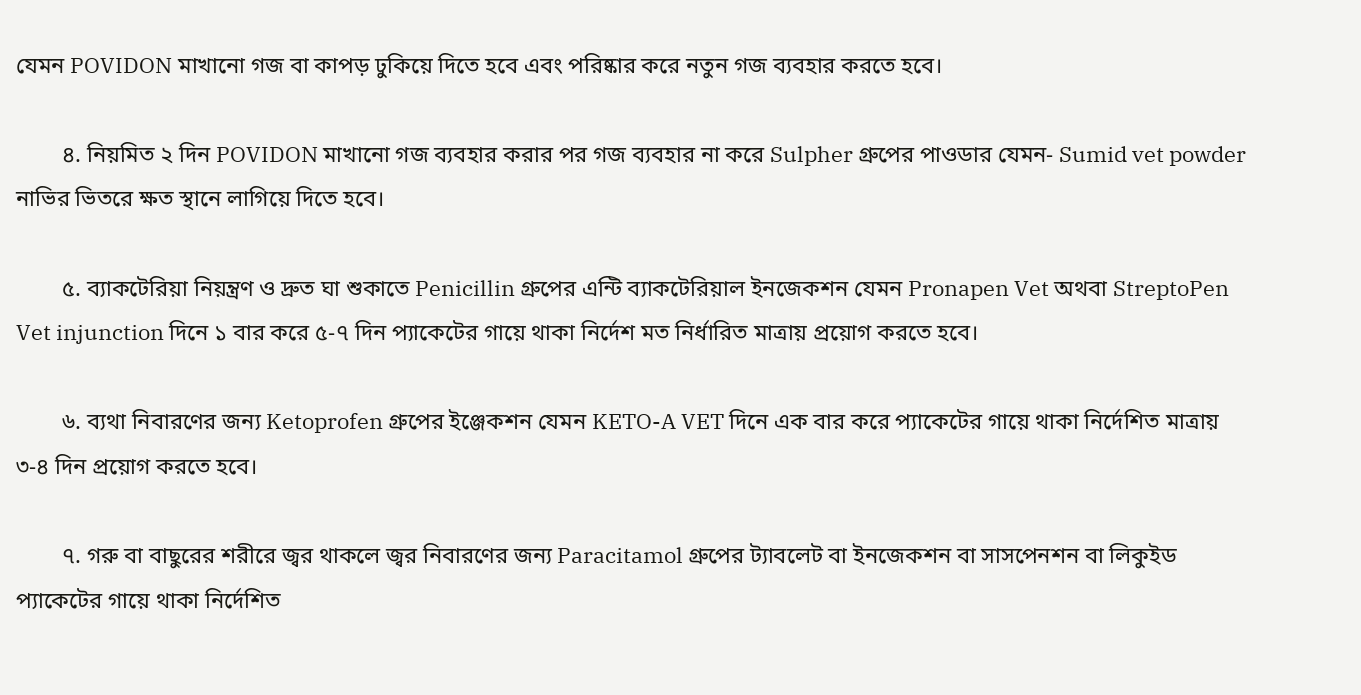যেমন POVIDON মাখানো গজ বা কাপড় ঢুকিয়ে দিতে হবে এবং পরিষ্কার করে নতুন গজ ব্যবহার করতে হবে।

        ৪. নিয়মিত ২ দিন POVIDON মাখানো গজ ব্যবহার করার পর গজ ব্যবহার না করে Sulpher গ্রুপের পাওডার যেমন- Sumid vet powder নাভির ভিতরে ক্ষত স্থানে লাগিয়ে দিতে হবে।

        ৫. ব্যাকটেরিয়া নিয়ন্ত্রণ ও দ্রুত ঘা শুকাতে Penicillin গ্রুপের এন্টি ব্যাকটেরিয়াল ইনজেকশন যেমন Pronapen Vet অথবা StreptoPen Vet injunction দিনে ১ বার করে ৫-৭ দিন প্যাকেটের গায়ে থাকা নির্দেশ মত নির্ধারিত মাত্রায় প্রয়োগ করতে হবে।

        ৬. ব্যথা নিবারণের জন্য Ketoprofen গ্রুপের ইঞ্জেকশন যেমন KETO-A VET দিনে এক বার করে প্যাকেটের গায়ে থাকা নির্দেশিত মাত্রায় ৩-৪ দিন প্রয়োগ করতে হবে।

        ৭. গরু বা বাছুরের শরীরে জ্বর থাকলে জ্বর নিবারণের জন্য Paracitamol গ্রুপের ট্যাবলেট বা ইনজেকশন বা সাসপেনশন বা লিকুইড প্যাকেটের গায়ে থাকা নির্দেশিত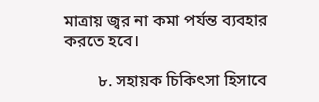মাত্রায় জ্বর না কমা পর্যন্ত ব্যবহার করতে হবে।

        ৮. সহায়ক চিকিৎসা হিসাবে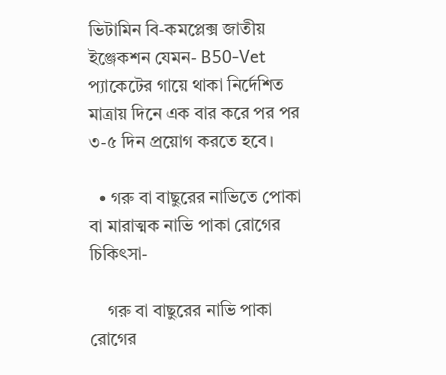ভিটামিন বি-কমপ্লেক্স জাতীয় ইঞ্জেকশন যেমন- B50-Vet প্যাকেটের গায়ে থাকা নির্দেশিত মাত্রায় দিনে এক বার করে পর পর ৩-৫ দিন প্রয়োগ করতে হবে।

  • গরু বা বাছুরের নাভিতে পোকা বা মারাত্মক নাভি পাকা রোগের চিকিৎসা-

    গরু বা বাছুরের নাভি পাকা রোগের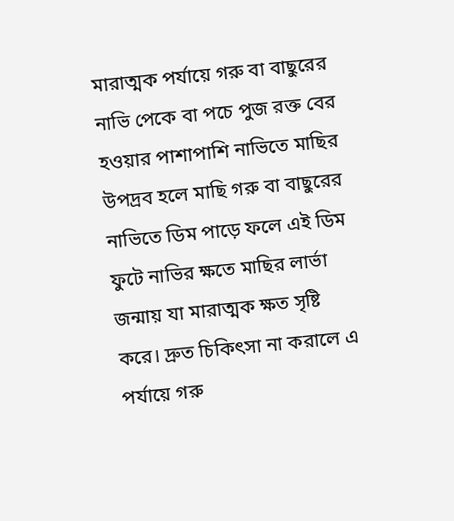মারাত্মক পর্যায়ে গরু বা বাছুরের নাভি পেকে বা পচে পুজ রক্ত বের হওয়ার পাশাপাশি নাভিতে মাছির উপদ্রব হলে মাছি গরু বা বাছুরের নাভিতে ডিম পাড়ে ফলে এই ডিম ফুটে নাভির ক্ষতে মাছির লার্ভা জন্মায় যা মারাত্মক ক্ষত সৃষ্টি করে। দ্রুত চিকিৎসা না করালে এ পর্যায়ে গরু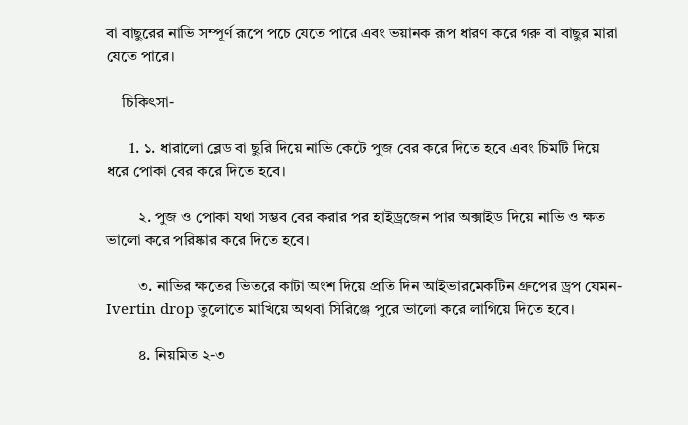বা বাছুরের নাভি সম্পূর্ণ রূপে পচে যেতে পারে এবং ভয়ানক রূপ ধারণ করে গরু বা বাছুর মারা যেতে পারে।

    চিকিৎসা-

      1. ১. ধারালো ব্লেড বা ছুরি দিয়ে নাভি কেটে পুজ বের করে দিতে হবে এবং চিমটি দিয়ে ধরে পোকা বের করে দিতে হবে।

        ২. পুজ ও পোকা যথা সম্ভব বের করার পর হাইড্রজেন পার অক্সাইড দিয়ে নাভি ও ক্ষত ভালো করে পরিষ্কার করে দিতে হবে।

        ৩. নাভির ক্ষতের ভিতরে কাটা অংশ দিয়ে প্রতি দিন আইভারমেকটিন গ্রুপের ড্রপ যেমন- Ivertin drop তুলোতে মাখিয়ে অথবা সিরিঞ্জে পুরে ভালো করে লাগিয়ে দিতে হবে।

        ৪. নিয়মিত ২-৩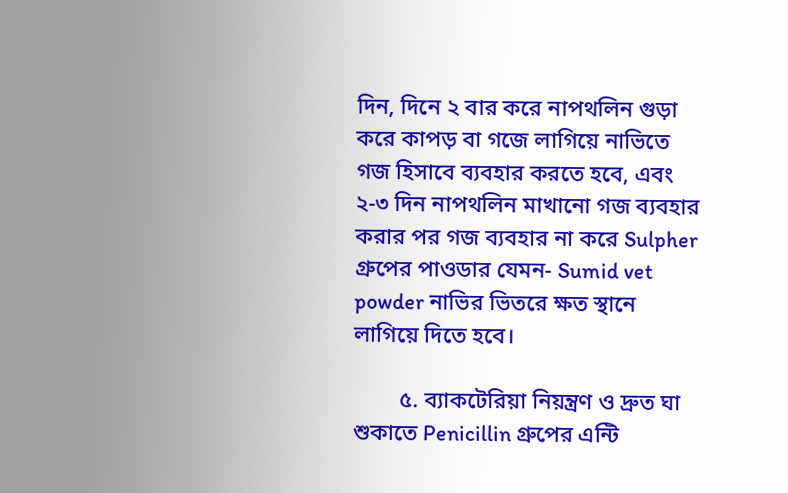দিন, দিনে ২ বার করে নাপথলিন গুড়া করে কাপড় বা গজে লাগিয়ে নাভিতে গজ হিসাবে ব্যবহার করতে হবে, এবং ২-৩ দিন নাপথলিন মাখানো গজ ব্যবহার করার পর গজ ব্যবহার না করে Sulpher গ্রুপের পাওডার যেমন- Sumid vet powder নাভির ভিতরে ক্ষত স্থানে লাগিয়ে দিতে হবে।

        ৫. ব্যাকটেরিয়া নিয়ন্ত্রণ ও দ্রুত ঘা শুকাতে Penicillin গ্রুপের এন্টি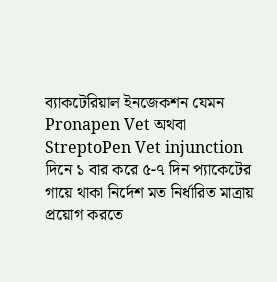ব্যাকটেরিয়াল ইনজেকশন যেমন Pronapen Vet অথবা StreptoPen Vet injunction দিনে ১ বার করে ৫-৭ দিন প্যাকেটের গায়ে থাকা নির্দেশ মত নির্ধারিত মাত্রায় প্রয়োগ করতে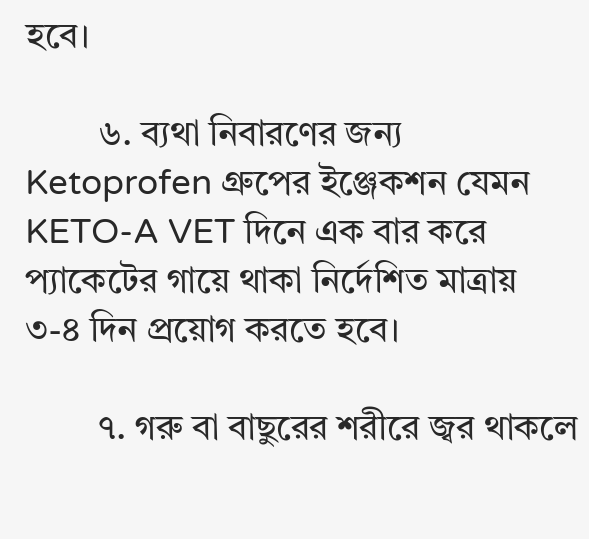হবে।

        ৬. ব্যথা নিবারণের জন্য Ketoprofen গ্রুপের ইঞ্জেকশন যেমন KETO-A VET দিনে এক বার করে প্যাকেটের গায়ে থাকা নির্দেশিত মাত্রায় ৩-৪ দিন প্রয়োগ করতে হবে।

        ৭. গরু বা বাছুরের শরীরে জ্বর থাকলে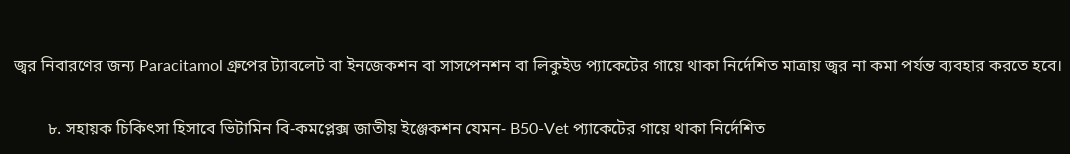জ্বর নিবারণের জন্য Paracitamol গ্রুপের ট্যাবলেট বা ইনজেকশন বা সাসপেনশন বা লিকুইড প্যাকেটের গায়ে থাকা নির্দেশিত মাত্রায় জ্বর না কমা পর্যন্ত ব্যবহার করতে হবে।

        ৮. সহায়ক চিকিৎসা হিসাবে ভিটামিন বি-কমপ্লেক্স জাতীয় ইঞ্জেকশন যেমন- B50-Vet প্যাকেটের গায়ে থাকা নির্দেশিত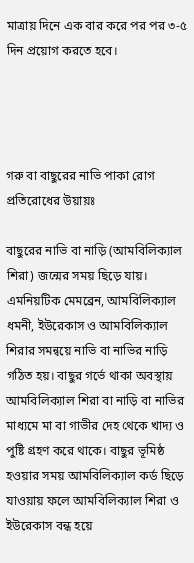মাত্রায় দিনে এক বার করে পর পর ৩-৫ দিন প্রয়োগ করতে হবে।




গরু বা বাছুরের নাভি পাকা রোগ প্রতিরোধের উয়ায়ঃ

বাছুরের নাভি বা নাড়ি (আমবিলিক্যাল শিরা) জন্মের সময় ছিড়ে যায়। এমনিয়টিক মেমব্রেন, আমবিলিক্যাল ধমনী, ইউরেকাস ও আমবিলিক্যাল শিরার সমন্বয়ে নাভি বা নাভির নাড়ি গঠিত হয়। বাছুর গর্ভে থাকা অবস্থায় আমবিলিক্যাল শিরা বা নাড়ি বা নাভির মাধ্যমে মা বা গাভীর দেহ থেকে খাদ্য ও পুষ্টি গ্রহণ করে থাকে। বাছুর ভূমিষ্ঠ হওয়ার সময় আমবিলিক্যাল কর্ড ছিড়ে যাওয়ায় ফলে আমবিলিক্যাল শিরা ও ইউরেকাস বন্ধ হয়ে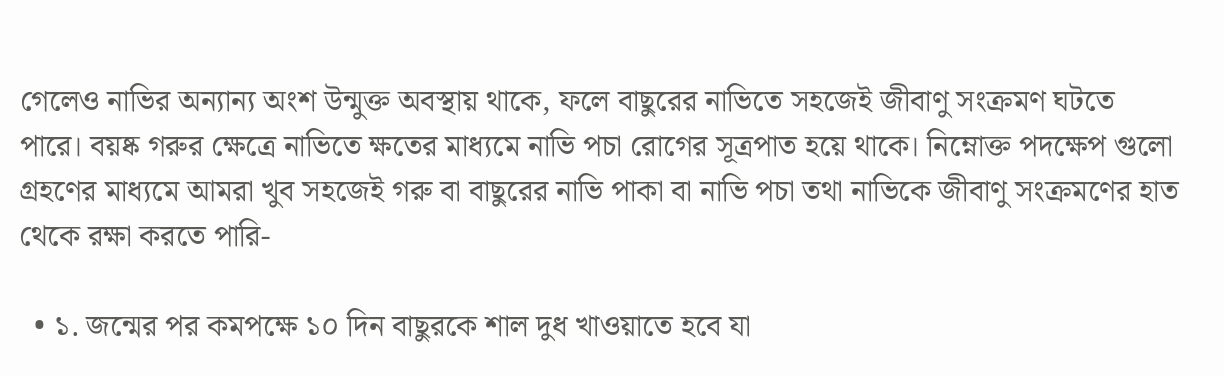গেলেও নাভির অন্যান্য অংশ উন্মুক্ত অবস্থায় থাকে, ফলে বাছুরের নাভিতে সহজেই জীবাণু সংক্রমণ ঘটতে পারে। বয়ষ্ক গরুর ক্ষেত্রে নাভিতে ক্ষতের মাধ্যমে নাভি পচা রোগের সূত্রপাত হয়ে থাকে। নিম্নোক্ত পদক্ষেপ গুলো গ্রহণের মাধ্যমে আমরা খুব সহজেই গরু বা বাছুরের নাভি পাকা বা নাভি পচা তথা নাভিকে জীবাণু সংক্রমণের হাত থেকে রক্ষা করতে পারি-

  • ১. জন্মের পর কমপক্ষে ১০ দিন বাছুরকে শাল দুধ খাওয়াতে হবে যা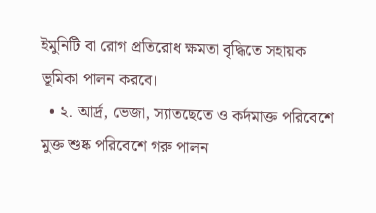ইমুনিটি বা রোগ প্রতিরোধ ক্ষমতা বৃদ্ধিতে সহায়ক ভূমিকা পালন করবে।
  • ২. আর্দ্র, ভেজা, স্যাতছেতে ও কর্দমাক্ত পরিবেশে মুক্ত শুষ্ক পরিবেশে গরু পালন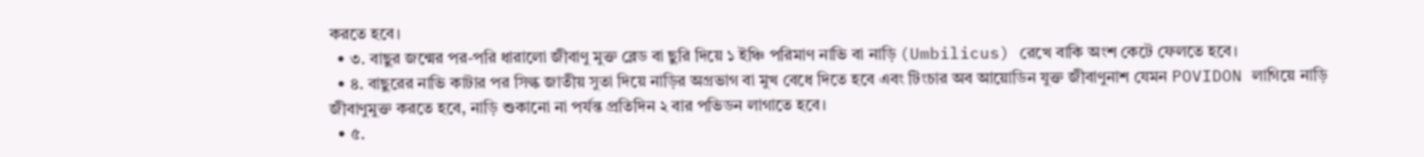করতে হবে।
  • ৩. বাছুর জন্মের পর-পরি ধারালো জীবাণু মুক্ত ব্লেড বা ছুরি দিয়ে ১ ইঞ্চি পরিমাণ নাভি বা নাড়ি (Umbilicus) রেখে বাকি অংশ কেটে ফেলতে হবে।
  • ৪. বাছুরের নাভি কাটার পর সিল্ক জাতীয় সুতা দিয়ে নাড়ির অগ্রভাগ বা মুখ বেধে দিতে হবে এবং টিংচার অব আয়োডিন যুক্ত জীবাণুনাশ যেমন POVIDON লাগিয়ে নাড়ি জীবাণুমুক্ত করতে হবে, নাড়ি শুকানো না পর্যন্ত প্রতিদিন ২ বার পভিডন লাগাতে হবে।
  • ৫.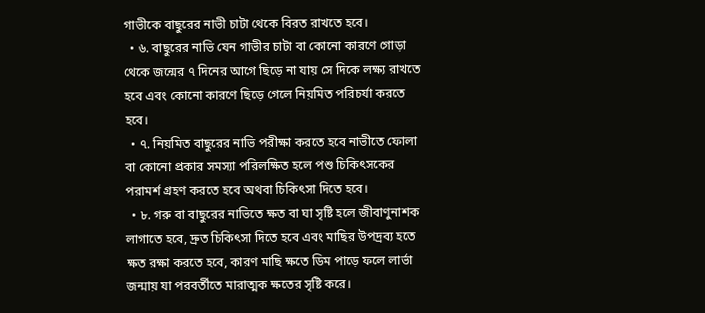গাভীকে বাছুরের নাভী চাটা থেকে বিরত রাখতে হবে।
  • ৬. বাছুরের নাভি যেন গাভীর চাটা বা কোনো কারণে গোড়া থেকে জন্মের ৭ দিনের আগে ছিড়ে না যায় সে দিকে লক্ষ্য রাখতে হবে এবং কোনো কারণে ছিড়ে গেলে নিয়মিত পরিচর্যা করতে হবে।
  • ৭. নিয়মিত বাছুরের নাভি পরীক্ষা করতে হবে নাভীতে ফোলা বা কোনো প্রকার সমস্যা পরিলক্ষিত হলে পশু চিকিৎসকের পরামর্শ গ্রহণ করতে হবে অথবা চিকিৎসা দিতে হবে।
  • ৮. গরু বা বাছুরের নাভিতে ক্ষত বা ঘা সৃষ্টি হলে জীবাণুনাশক লাগাতে হবে, দ্রুত চিকিৎসা দিতে হবে এবং মাছির উপদ্রব্য হতে ক্ষত রক্ষা করতে হবে, কারণ মাছি ক্ষতে ডিম পাড়ে ফলে লার্ভা জন্মায় যা পরবর্তীতে মারাত্মক ক্ষতের সৃষ্টি করে।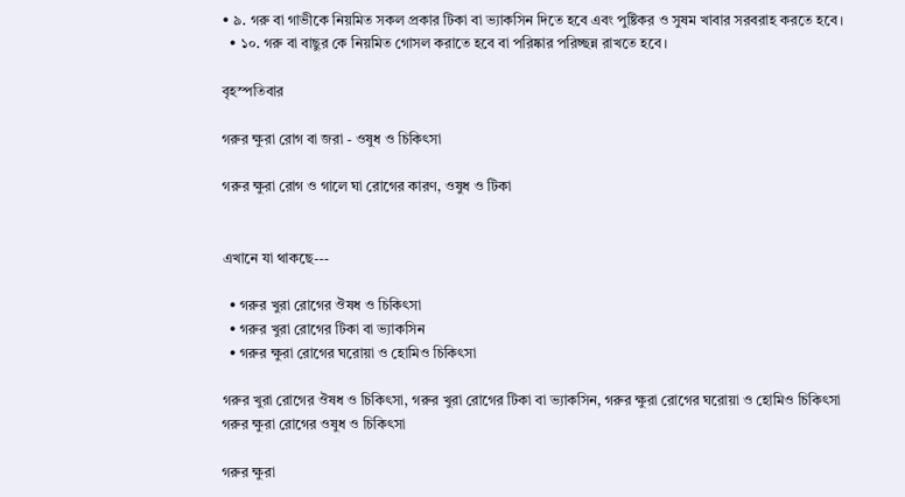• ৯. গরু বা গাভীকে নিয়মিত সকল প্রকার টিকা বা ভ্যাকসিন দিতে হবে এবং পুষ্টিকর ও সুষম খাবার সরবরাহ করতে হবে।
  • ১০. গরু বা বাছুর কে নিয়মিত গোসল করাতে হবে বা পরিষ্কার পরিচ্ছন্ন রাখতে হবে।

বৃহস্পতিবার

গরুর ক্ষুরা রোগ বা জরা - ওষুধ ও চিকিৎসা

গরুর ক্ষুরা রোগ ও গালে ঘা রোগের কারণ, ওষুধ ও টিকা


এখানে যা থাকছে---

  • গরুর খুরা রোগের ঔষধ ও চিকিৎসা
  • গরুর খুরা রোগের টিকা বা ভ্যাকসিন
  • গরুর ক্ষুরা রোগের ঘরোয়া ও হোমিও চিকিৎসা

গরুর খুরা রোগের ঔষধ ও চিকিৎসা, গরুর খুরা রোগের টিকা বা ভ্যাকসিন, গরুর ক্ষুরা রোগের ঘরোয়া ও হোমিও চিকিৎসা
গরুর ক্ষুরা রোগের ওষুধ ও চিকিৎসা

গরুর ক্ষুরা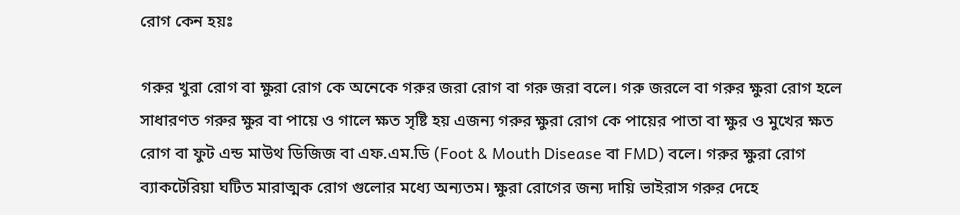রোগ কেন হয়ঃ

গরুর খুরা রোগ বা ক্ষুরা রোগ কে অনেকে গরুর জরা রোগ বা গরু জরা বলে। গরু জরলে বা গরুর ক্ষুরা রোগ হলে সাধারণত গরুর ক্ষুর বা পায়ে ও গালে ক্ষত সৃষ্টি হয় এজন্য গরুর ক্ষুরা রোগ কে পায়ের পাতা বা ক্ষুর ও মুখের ক্ষত রোগ বা ফুট এন্ড মাউথ ডিজিজ বা এফ.এম.ডি (Foot & Mouth Disease বা FMD) বলে। গরুর ক্ষুরা রোগ ব্যাকটেরিয়া ঘটিত মারাত্মক রোগ গুলোর মধ্যে অন্যতম। ক্ষুরা রোগের জন্য দায়ি ভাইরাস গরুর দেহে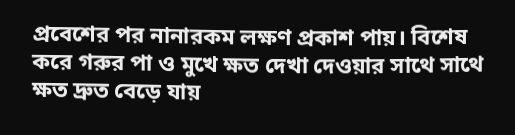প্রবেশের পর নানারকম লক্ষণ প্রকাশ পায়। বিশেষ করে গরুর পা ও মুখে ক্ষত দেখা দেওয়ার সাথে সাথে ক্ষত দ্রুত বেড়ে যায়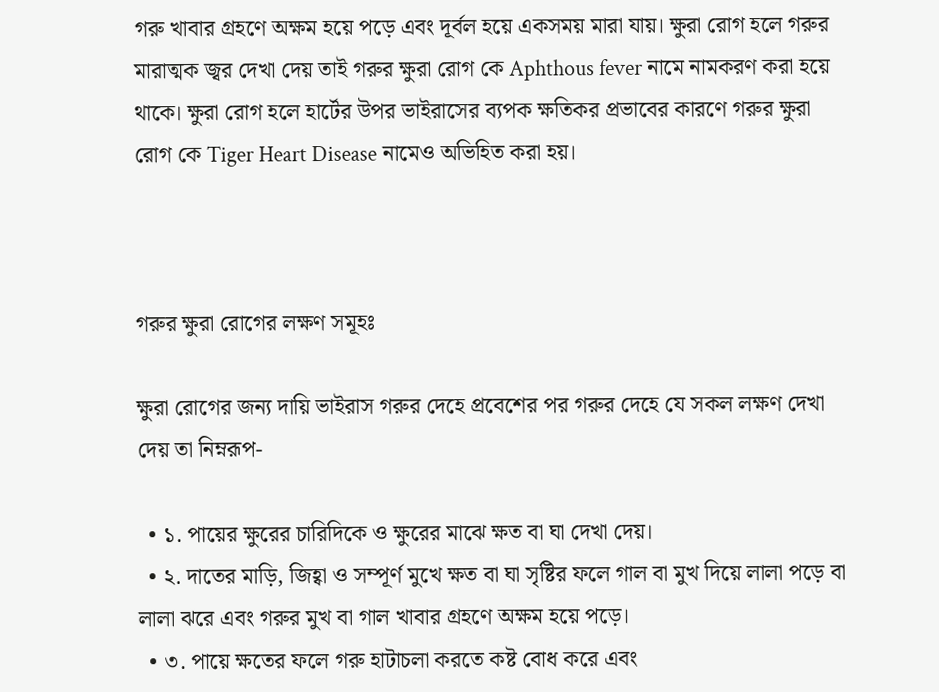গরু খাবার গ্রহণে অক্ষম হয়ে পড়ে এবং দূর্বল হয়ে একসময় মারা যায়। ক্ষুরা রোগ হলে গরুর মারাত্মক জ্বর দেখা দেয় তাই গরুর ক্ষুরা রোগ কে Aphthous fever নামে নামকরণ করা হয়ে থাকে। ক্ষুরা রোগ হলে হার্টের উপর ভাইরাসের ব্যপক ক্ষতিকর প্রভাবের কারণে গরুর ক্ষুরা রোগ কে Tiger Heart Disease নামেও অভিহিত করা হয়।



গরুর ক্ষুরা রোগের লক্ষণ সমূহঃ

ক্ষুরা রোগের জন্য দায়ি ভাইরাস গরুর দেহে প্রবেশের পর গরুর দেহে যে সকল লক্ষণ দেখা দেয় তা নিম্নরূপ-

  • ১. পায়ের ক্ষুরের চারিদিকে ও ক্ষুরের মাঝে ক্ষত বা ঘা দেখা দেয়।
  • ২. দাতের মাড়ি, জিহ্বা ও সম্পূর্ণ মুখে ক্ষত বা ঘা সৃষ্টির ফলে গাল বা মুখ দিয়ে লালা পড়ে বা লালা ঝরে এবং গরুর মুখ বা গাল খাবার গ্রহণে অক্ষম হয়ে পড়ে।
  • ৩. পায়ে ক্ষতের ফলে গরু হাটাচলা করতে কষ্ট বোধ করে এবং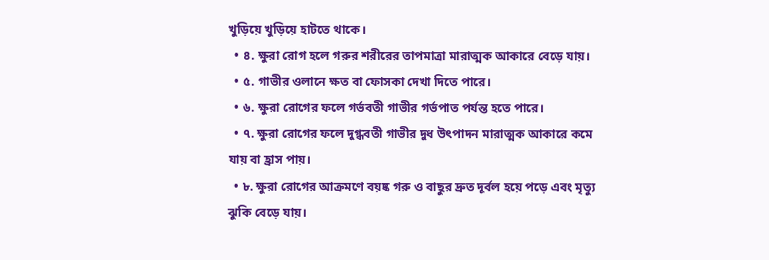খুড়িয়ে খুড়িয়ে হাটতে থাকে।
  • ৪. ক্ষুরা রোগ হলে গরুর শরীরের তাপমাত্রা মারাত্মক আকারে বেড়ে যায়।
  • ৫. গাভীর ওলানে ক্ষত বা ফোসকা দেখা দিতে পারে।
  • ৬. ক্ষুরা রোগের ফলে গর্ভবতী গাভীর গর্ভপাত পর্যন্ত হতে পারে।
  • ৭. ক্ষুরা রোগের ফলে দুগ্ধবতী গাভীর দুধ উৎপাদন মারাত্মক আকারে কমে যায় বা হ্রাস পায়।
  • ৮. ক্ষুরা রোগের আক্রমণে বয়ষ্ক গরু ও বাছুর দ্রুত দূর্বল হয়ে পড়ে এবং মৃত্যু ঝুকি বেড়ে যায়।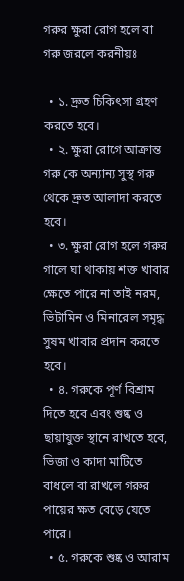গরুর ক্ষুরা রোগ হলে বা গরু জরলে করনীয়ঃ

  • ১. দ্রুত চিকিৎসা গ্রহণ করতে হবে।
  • ২. ক্ষুরা রোগে আক্রান্ত গরু কে অন্যান্য সুস্থ গরু থেকে দ্রুত আলাদা করতে হবে।
  • ৩. ক্ষুরা রোগ হলে গরুর গালে ঘা থাকায় শক্ত খাবার ক্ষেতে পারে না তাই নরম, ভিটামিন ও মিনারেল সমৃদ্ধ সুষম খাবার প্রদান করতে হবে।
  • ৪. গরুকে পূর্ণ বিশ্রাম দিতে হবে এবং শুষ্ক ও ছায়াযুক্ত স্থানে রাখতে হবে, ভিজা ও কাদা মাটিতে বাধলে বা রাখলে গরুর পায়ের ক্ষত বেড়ে যেতে পারে।
  • ৫. গরুকে শুষ্ক ও আরাম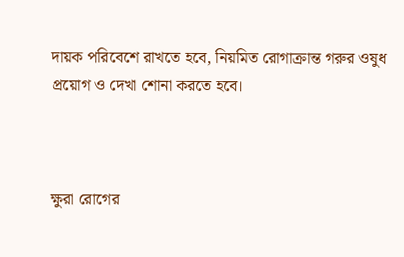দায়ক পরিবেশে রাখতে হবে, নিয়মিত রোগাক্রান্ত গরুর ওষুধ প্রয়োগ ও দেখা শোনা করতে হবে।



ক্ষুরা রোগের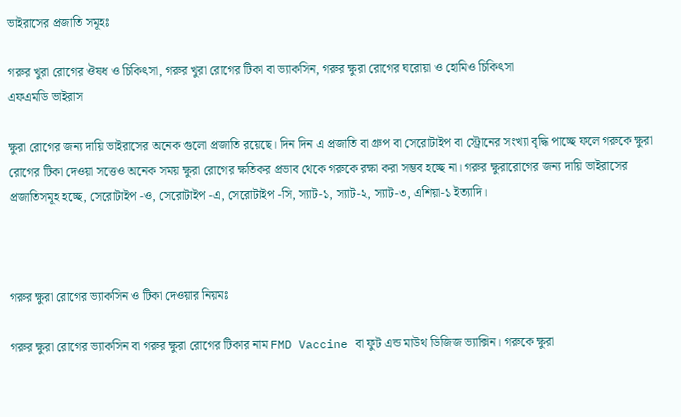ভাইরাসের প্রজাতি সমূহঃ

গরুর খুরা রোগের ঔষধ ও চিকিৎসা, গরুর খুরা রোগের টিকা বা ভ্যাকসিন, গরুর ক্ষুরা রোগের ঘরোয়া ও হোমিও চিকিৎসা
এফএমডি ভাইরাস

ক্ষুরা রোগের জন্য দায়ি ভাইরাসের অনেক গুলো প্রজাতি রয়েছে। দিন দিন এ প্রজাতি বা গ্রুপ বা সেরোটাইপ বা স্ট্রোনের সংখ্যা বৃদ্ধি পাচ্ছে ফলে গরুকে ক্ষুরা রোগের টিকা দেওয়া সত্তেও অনেক সময় ক্ষুরা রোগের ক্ষতিকর প্রভাব থেকে গরুকে রক্ষা করা সম্ভব হচ্ছে না। গরুর ক্ষুরারোগের জন্য দায়ি ভাইরাসের প্রজাতিসমূহ হচ্ছে, সেরোটাইপ -ও, সেরোটাইপ -এ, সেরোটাইপ -সি, স্যাট-১, স্যাট-২, স্যাট-৩, এশিয়া-১ ইত্যাদি।



গরুর ক্ষুরা রোগের ভ্যাকসিন ও টিকা দেওয়ার নিয়মঃ

গরুর ক্ষুরা রোগের ভ্যাকসিন বা গরুর ক্ষুরা রোগের টিকার নাম FMD Vaccine বা ফুট এন্ড মাউথ ডিজিজ ভ্যাক্সিন। গরুকে ক্ষুরা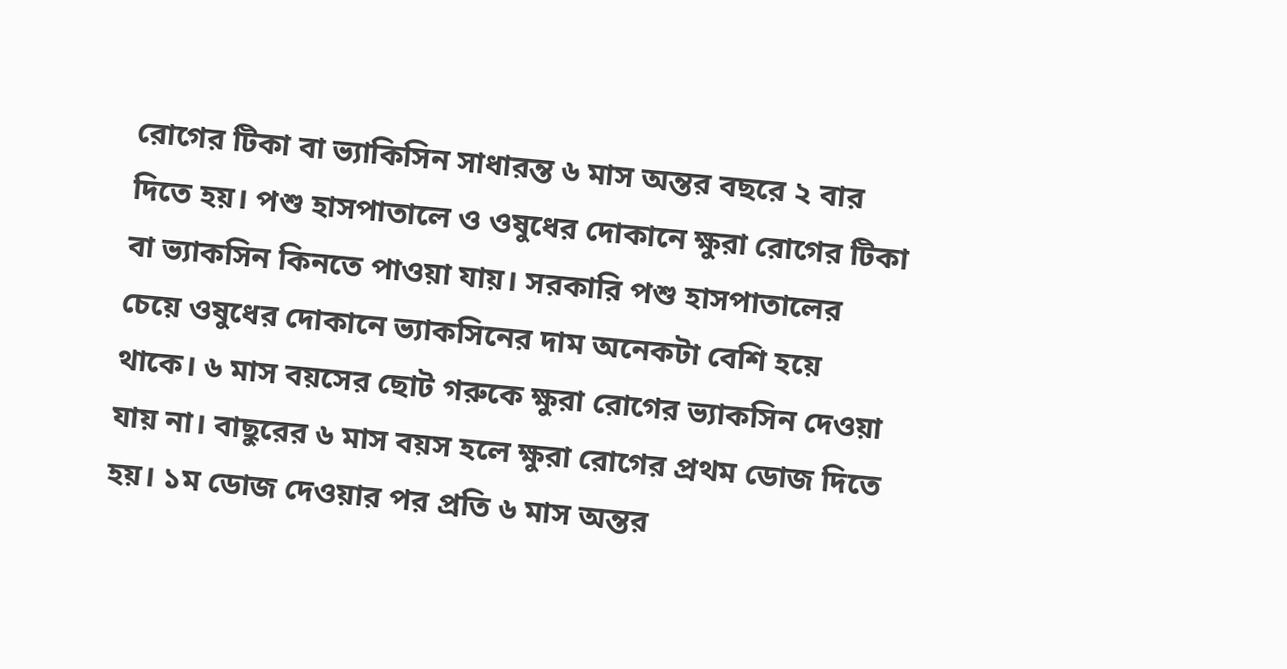রোগের টিকা বা ভ্যাকিসিন সাধারন্ত ৬ মাস অন্তর বছরে ২ বার দিতে হয়। পশু হাসপাতালে ও ওষুধের দোকানে ক্ষুরা রোগের টিকা বা ভ্যাকসিন কিনতে পাওয়া যায়। সরকারি পশু হাসপাতালের চেয়ে ওষুধের দোকানে ভ্যাকসিনের দাম অনেকটা বেশি হয়ে থাকে। ৬ মাস বয়সের ছোট গরুকে ক্ষুরা রোগের ভ্যাকসিন দেওয়া যায় না। বাছুরের ৬ মাস বয়স হলে ক্ষুরা রোগের প্রথম ডোজ দিতে হয়। ১ম ডোজ দেওয়ার পর প্রতি ৬ মাস অন্তর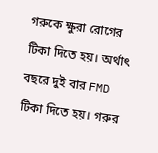গরুকে ক্ষুরা রোগের টিকা দিতে হয়। অর্থাৎ বছরে দুই বার FMD টিকা দিতে হয়। গরুর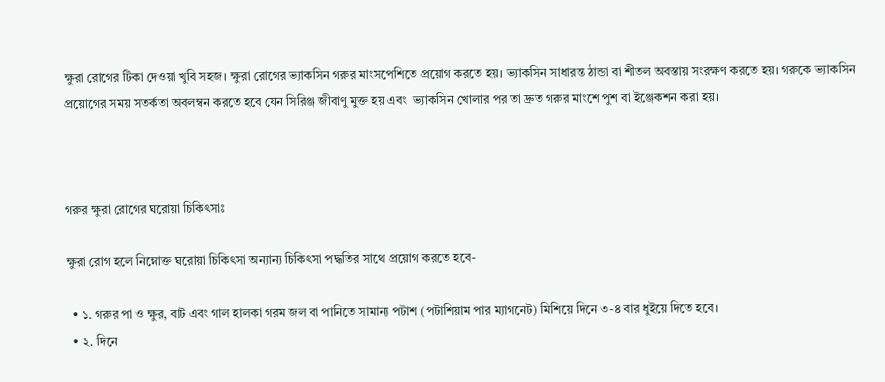ক্ষুরা রোগের টিকা দেওয়া খুবি সহজ। ক্ষুরা রোগের ভ্যাকসিন গরুর মাংসপেশিতে প্রয়োগ করতে হয়। ভ্যাকসিন সাধারন্ত ঠান্ডা বা শীতল অবস্তায় সংরক্ষণ করতে হয়। গরুকে ভ্যাকসিন প্রয়োগের সময় সতর্কতা অবলম্বন করতে হবে যেন সিরিঞ্জ জীবাণু মুক্ত হয় এবং  ভ্যাকসিন খোলার পর তা দ্রুত গরুর মাংশে পুশ বা ইঞ্জেকশন করা হয়।



গরুর ক্ষুরা রোগের ঘরোয়া চিকিৎসাঃ

ক্ষুরা রোগ হলে নিম্নোক্ত ঘরোয়া চিকিৎসা অন্যান্য চিকিৎসা পদ্ধতির সাথে প্রয়োগ করতে হবে-

  • ১. গরুর পা ও ক্ষুর, বাট এবং গাল হালকা গরম জল বা পানিতে সামান্য পটাশ (পটাশিয়াম পার ম্যাগনেট) মিশিয়ে দিনে ৩-৪ বার ধুইয়ে দিতে হবে।
  • ২. দিনে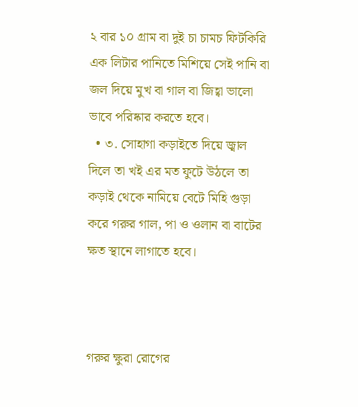২ বার ১০ গ্রাম বা দুই চা চামচ ফিটকিরি এক লিটার পানিতে মিশিয়ে সেই পানি বা জল দিয়ে মুখ বা গাল বা জিহ্বা ভালো ভাবে পরিষ্কার করতে হবে।
  • ৩. সোহাগা কড়াইতে দিয়ে জ্বাল দিলে তা খই এর মত ফুটে উঠলে তা কড়াই থেকে নামিয়ে বেটে মিহি গুড়া করে গরুর গাল, পা ও ওলান বা বাটের ক্ষত স্থানে লাগাতে হবে।



গরুর ক্ষুরা রোগের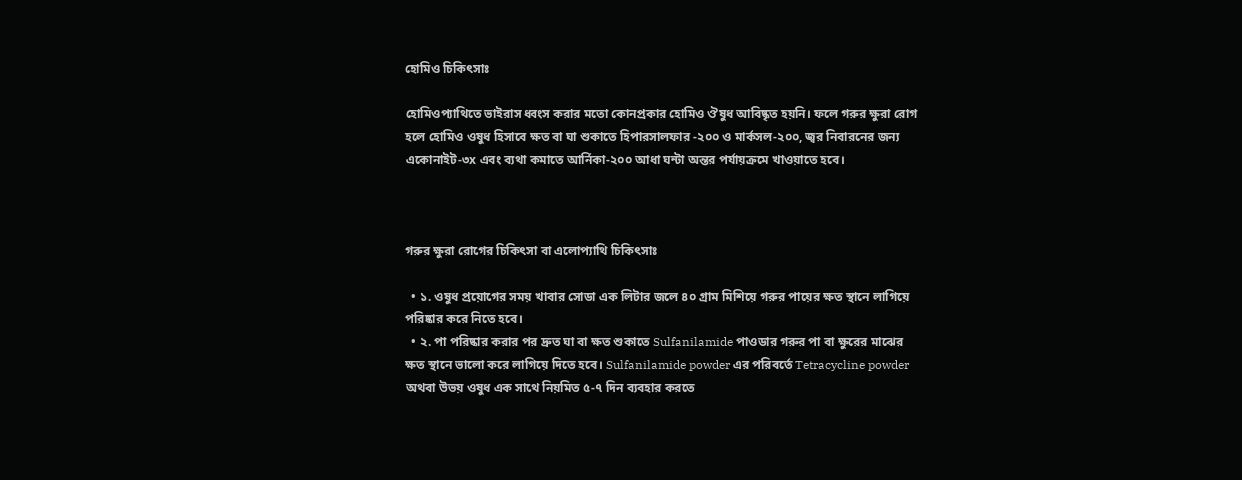হোমিও চিকিৎসাঃ

হোমিওপ্যাথিতে ভাইরাস ধ্বংস করার মতো কোনপ্রকার হোমিও ঔষুধ আবিষ্কৃত হয়নি। ফলে গরুর ক্ষুরা রোগ হলে হোমিও ওষুধ হিসাবে ক্ষত বা ঘা শুকাতে হিপারসালফার -২০০ ও মার্কসল-২০০, জ্বর নিবারনের জন্য একোনাইট-৩x এবং ব্যথা কমাতে আর্নিকা-২০০ আধা ঘন্টা অন্তর পর্যায়ক্রমে খাওয়াতে হবে।



গরুর ক্ষুরা রোগের চিকিৎসা বা এলোপ্যাথি চিকিৎসাঃ

  • ১. ওষুধ প্রয়োগের সময় খাবার সোডা এক লিটার জলে ৪০ গ্রাম মিশিয়ে গরুর পায়ের ক্ষত স্থানে লাগিয়ে পরিষ্কার করে নিতে হবে।
  • ২. পা পরিষ্কার করার পর দ্রুত ঘা বা ক্ষত শুকাতে Sulfanilamide পাওডার গরুর পা বা ক্ষুরের মাঝের ক্ষত স্থানে ভালো করে লাগিয়ে দিতে হবে। Sulfanilamide powder এর পরিবর্তে Tetracycline powder অথবা উভয় ওষুধ এক সাথে নিয়মিত ৫-৭ দিন ব্যবহার করতে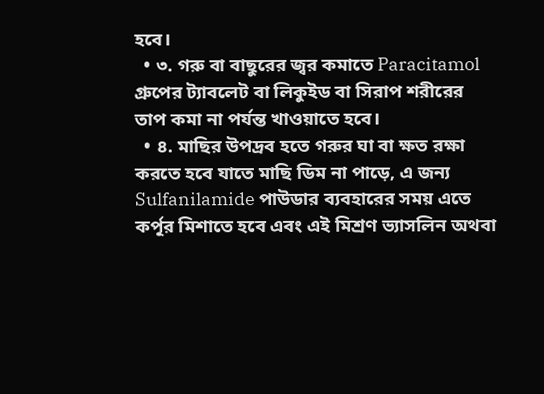হবে।
  • ৩. গরু বা বাছুরের জ্বর কমাতে Paracitamol গ্রুপের ট্যাবলেট বা লিকুইড বা সিরাপ শরীরের তাপ কমা না পর্যন্ত খাওয়াতে হবে।
  • ৪. মাছির উপদ্রব হতে গরুর ঘা বা ক্ষত রক্ষা করতে হবে যাতে মাছি ডিম না পাড়ে, এ জন্য Sulfanilamide পাউডার ব্যবহারের সময় এতে কর্পূর মিশাতে হবে এবং এই মিশ্রণ ভ্যাসলিন অথবা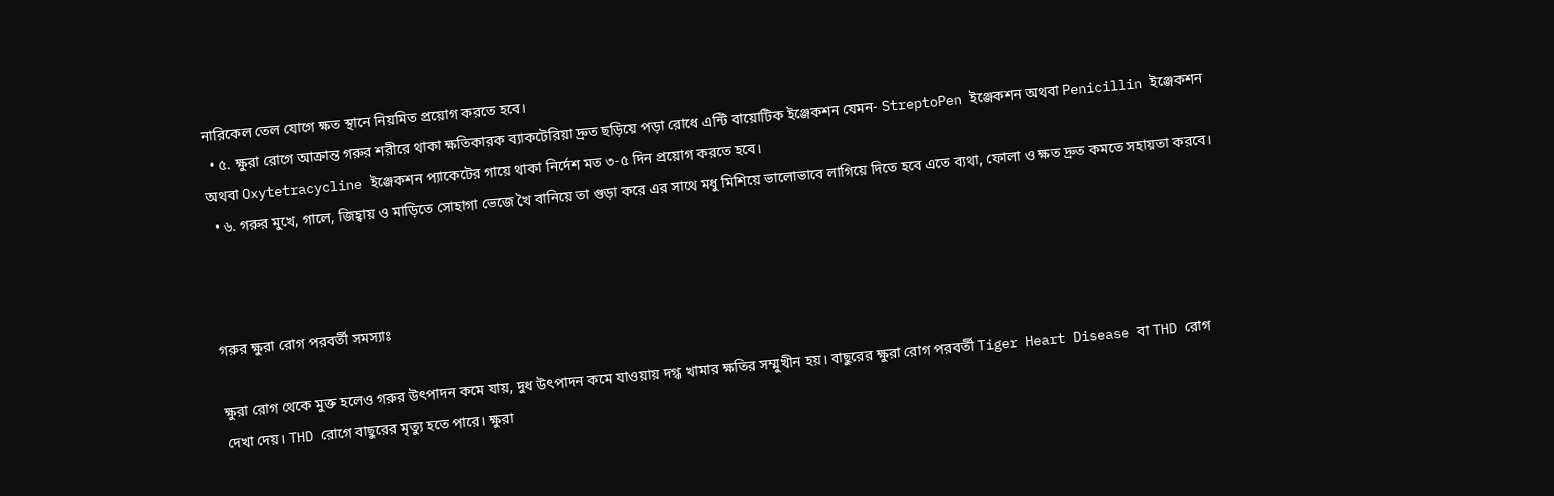নারিকেল তেল যোগে ক্ষত স্থানে নিয়মিত প্রয়োগ করতে হবে।
  • ৫. ক্ষুরা রোগে আক্রান্ত গরুর শরীরে থাকা ক্ষতিকারক ব্যাকটেরিয়া দ্রুত ছড়িয়ে পড়া রোধে এন্টি বায়োটিক ইঞ্জেকশন যেমন- StreptoPen ইঞ্জেকশন অথবা Penicillin ইঞ্জেকশন অথবা Oxytetracycline ইঞ্জেকশন প্যাকেটের গায়ে থাকা নির্দেশ মত ৩-৫ দিন প্রয়োগ করতে হবে।
  • ৬. গরুর মুখে, গালে, জিহ্বায় ও মাড়িতে সোহাগা ভেজে খৈ বানিয়ে তা গুড়া করে এর সাথে মধু মিশিয়ে ভালোভাবে লাগিয়ে দিতে হবে এতে ব্যথা, ফোলা ও ক্ষত দ্রুত কমতে সহায়তা করবে।



গরুর ক্ষুরা রোগ পরবর্তী সমস্যাঃ

ক্ষুরা রোগ থেকে মুক্ত হলেও গরুর উৎপাদন কমে যায়, দুধ উৎপাদন কমে যাওয়ায় দগ্ধ খামার ক্ষতির সম্মুখীন হয়। বাছুরের ক্ষুরা রোগ পরবর্তী Tiger Heart Disease বা THD রোগ দেখা দেয়। THD রোগে বাছুরের মৃত্যু হতে পারে। ক্ষুরা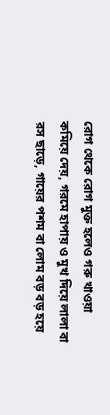রোগ থেকে রোগ মুক্ত হলেও গরু খাওয়া কমিয়ে দেয়, গরমে হাপায় ও মুখ দিয়ে লালা বা রস ছাড়ে, গায়ের পশম বা লোম বড় বড় হয়ে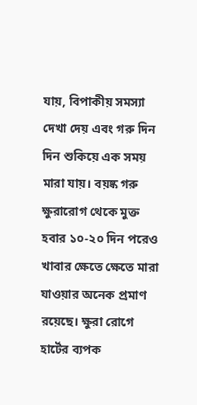যায়, বিপাকীয় সমস্যা দেখা দেয় এবং গরু দিন দিন শুকিয়ে এক সময় মারা যায়। বয়ষ্ক গরু ক্ষুরারোগ থেকে মুক্ত হবার ১০-২০ দিন পরেও খাবার ক্ষেতে ক্ষেতে মারা যাওয়ার অনেক প্রমাণ রয়েছে। ক্ষুরা রোগে হার্টের ব্যপক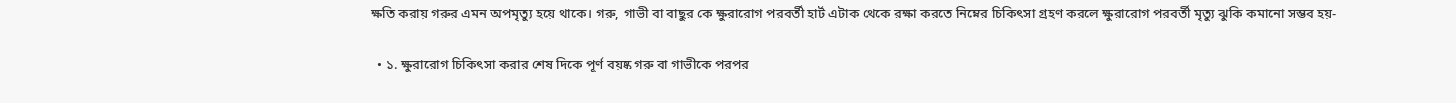ক্ষতি করায় গরুর এমন অপমৃত্যু হয়ে থাকে। গরু, গাভী বা বাছুর কে ক্ষুরারোগ পরবর্তী হার্ট এটাক থেকে রক্ষা করতে নিম্নের চিকিৎসা গ্রহণ করলে ক্ষুরারোগ পরবর্তী মৃত্যু ঝুকি কমানো সম্ভব হয়-

  • ১. ক্ষুরারোগ চিকিৎসা করার শেষ দিকে পূর্ণ বয়ষ্ক গরু বা গাভীকে পরপর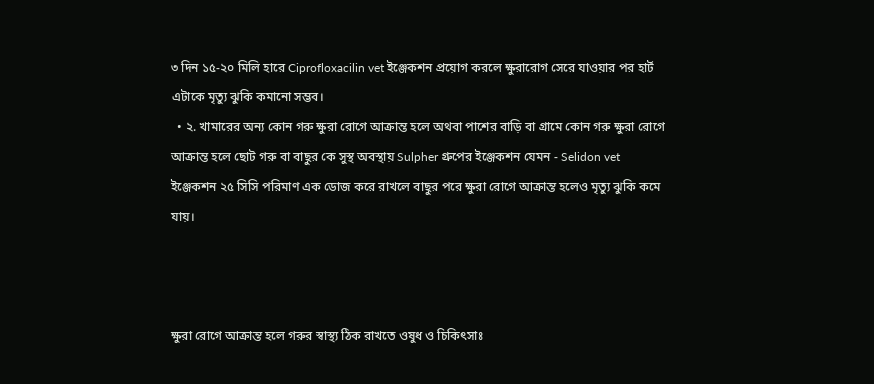৩ দিন ১৫-২০ মিলি হারে Ciprofloxacilin vet ইঞ্জেকশন প্রয়োগ করলে ক্ষুরারোগ সেরে যাওয়ার পর হার্ট এটাকে মৃত্যু ঝুকি কমানো সম্ভব।
  • ২. খামারের অন্য কোন গরু ক্ষুরা রোগে আক্রান্ত হলে অথবা পাশের বাড়ি বা গ্রামে কোন গরু ক্ষুরা রোগে আক্রান্ত হলে ছোট গরু বা বাছুর কে সুস্থ অবস্থায় Sulpher গ্রুপের ইঞ্জেকশন যেমন - Selidon vet ইঞ্জেকশন ২৫ সিসি পরিমাণ এক ডোজ করে রাখলে বাছুর পরে ক্ষুরা রোগে আক্রান্ত হলেও মৃত্যু ঝুকি কমে যায়।



ক্ষুরা রোগে আক্রান্ত হলে গরুর স্বাস্থ্য ঠিক রাখতে ওষুধ ও চিকিৎসাঃ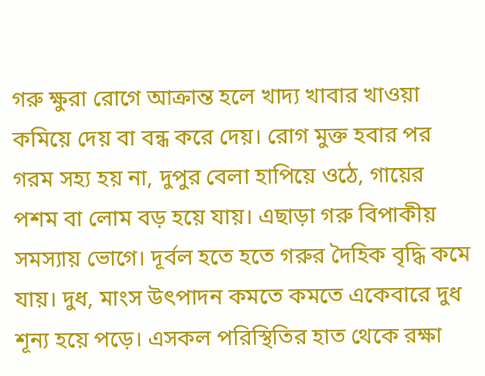গরু ক্ষুরা রোগে আক্রান্ত হলে খাদ্য খাবার খাওয়া কমিয়ে দেয় বা বন্ধ করে দেয়। রোগ মুক্ত হবার পর গরম সহ্য হয় না, দুপুর বেলা হাপিয়ে ওঠে, গায়ের পশম বা লোম বড় হয়ে যায়। এছাড়া গরু বিপাকীয় সমস্যায় ভোগে। দূর্বল হতে হতে গরুর দৈহিক বৃদ্ধি কমে যায়। দুধ, মাংস উৎপাদন কমতে কমতে একেবারে দুধ শূন্য হয়ে পড়ে। এসকল পরিস্থিতির হাত থেকে রক্ষা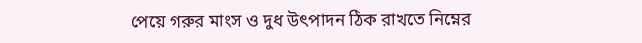পেয়ে গরুর মাংস ও দুধ উৎপাদন ঠিক রাখতে নিম্নের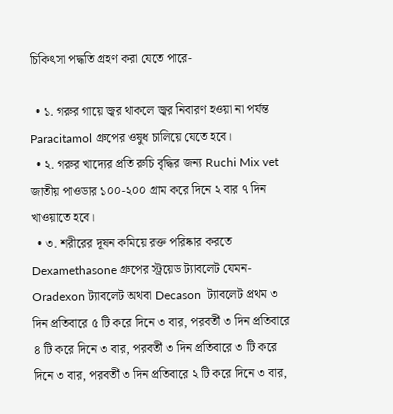চিকিৎসা পদ্ধতি গ্রহণ করা যেতে পারে-

  • ১. গরুর গায়ে জ্বর থাকলে জ্বর নিবারণ হওয়া না পর্যন্ত Paracitamol গ্রুপের ওষুধ চালিয়ে যেতে হবে।
  • ২. গরুর খাদ্যের প্রতি রুচি বৃদ্ধির জন্য Ruchi Mix vet জাতীয় পাওডার ১০০-২০০ গ্রাম করে দিনে ২ বার ৭ দিন খাওয়াতে হবে।
  • ৩. শরীরের দূষন কমিয়ে রক্ত পরিষ্কার করতে Dexamethasone গ্রুপের স্ট্রয়েড ট্যাবলেট যেমন- Oradexon ট্যাবলেট অথবা Decason  ট্যাবলেট প্রথম ৩ দিন প্রতিবারে ৫ টি করে দিনে ৩ বার, পরবর্তী ৩ দিন প্রতিবারে ৪ টি করে দিনে ৩ বার, পরবর্তী ৩ দিন প্রতিবারে ৩ টি করে দিনে ৩ বার, পরবর্তী ৩ দিন প্রতিবারে ২ টি করে দিনে ৩ বার,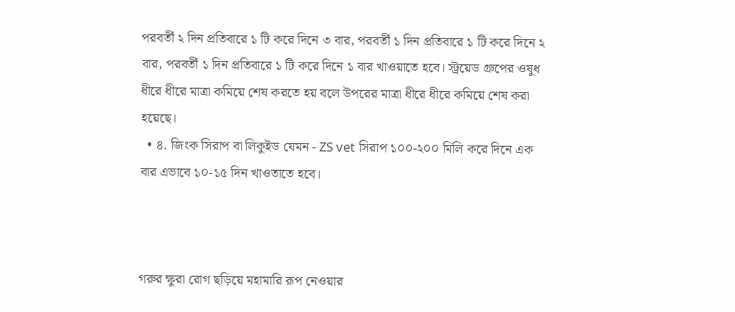পরবর্তী ২ দিন প্রতিবারে ১ টি করে দিনে ৩ বার, পরবর্তী ১ দিন প্রতিবারে ১ টি করে দিনে ২ বার, পরবর্তী ১ দিন প্রতিবারে ১ টি করে দিনে ১ বার খাওয়াতে হবে। স্ট্রয়েড গ্রুপের ওষুধ ধীরে ধীরে মাত্রা কমিয়ে শেষ করতে হয় বলে উপরের মাত্রা ধীরে ধীরে কমিয়ে শেষ করা হয়েছে।
  • ৪. জিংক সিরাপ বা লিকুইড যেমন - ZS vet সিরাপ ১০০-২০০ মিলি করে দিনে এক বার এভাবে ১০-১৫ দিন খাওতাতে হবে।



গরুর ক্ষুরা রোগ ছড়িয়ে মহামারি রূপ নেওয়ার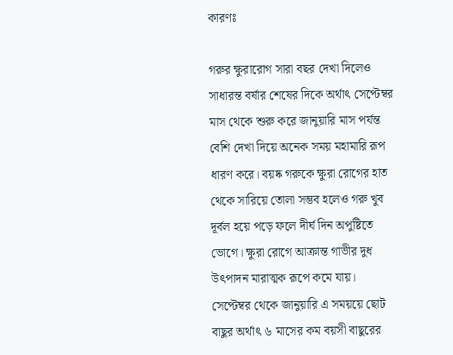কারণঃ

গরুর ক্ষুরারোগ সারা বছর দেখা দিলেও সাধারন্ত বর্ষার শেষের দিকে অর্থাৎ সেপ্টেম্বর মাস থেকে শুরু করে জানুয়ারি মাস পর্যন্ত বেশি দেখা দিয়ে অনেক সময় মহামারি রূপ ধারণ করে। বয়ষ্ক গরুকে ক্ষুরা রোগের হাত থেকে সারিয়ে তোলা সম্ভব হলেও গরু খুব দূর্বল হয়ে পড়ে ফলে দীর্ঘ দিন অপুষ্টিতে ভোগে। ক্ষুরা রোগে আক্রান্ত গাভীর দুধ উৎপাদন মারাত্মক রূপে কমে যায়। সেপ্টেম্বর থেকে জানুয়ারি এ সময়য়ে ছোট বাছুর অর্থাৎ ৬ মাসের কম বয়সী বাছুরের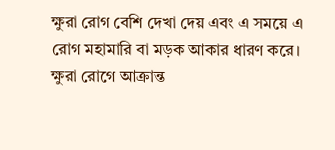ক্ষুরা রোগ বেশি দেখা দেয় এবং এ সময়ে এ রোগ মহামারি বা মড়ক আকার ধারণ করে। ক্ষুরা রোগে আক্রান্ত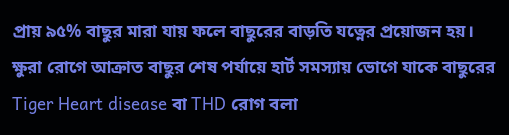প্রায় ৯৫% বাছুর মারা যায় ফলে বাছুরের বাড়তি যত্নের প্রয়োজন হয়। ক্ষুরা রোগে আক্রাত বাছুর শেষ পর্যায়ে হার্ট সমস্যায় ভোগে যাকে বাছুরের Tiger Heart disease বা THD রোগ বলা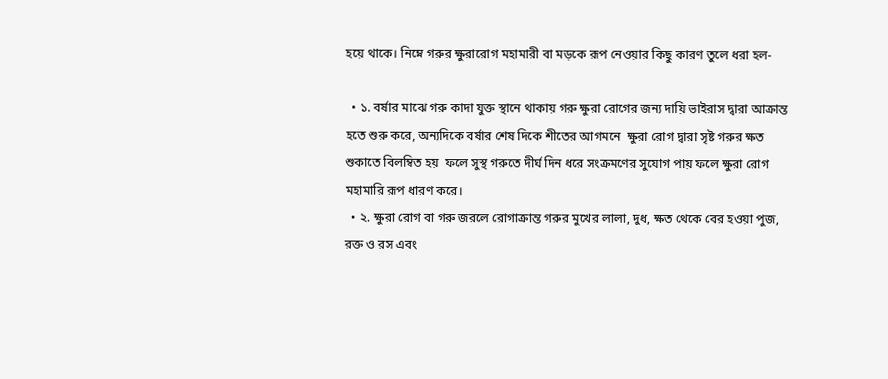হয়ে থাকে। নিম্নে গরুর ক্ষুরারোগ মহামারী বা মড়কে রূপ নেওয়ার কিছু কারণ তুলে ধরা হল-

  • ১. বর্ষার মাঝে গরু কাদা যুক্ত স্থানে থাকায় গরু ক্ষুরা রোগের জন্য দায়ি ভাইরাস দ্বারা আক্রান্ত হতে শুরু করে, অন্যদিকে বর্ষার শেষ দিকে শীতের আগমনে  ক্ষুরা রোগ দ্বারা সৃষ্ট গরুর ক্ষত শুকাতে বিলম্বিত হয়  ফলে সুস্থ গরুতে দীর্ঘ দিন ধরে সংক্রমণের সুযোগ পায় ফলে ক্ষুরা রোগ মহামারি রূপ ধারণ করে।
  • ২. ক্ষুরা রোগ বা গরু জরলে রোগাক্রান্ত গরুর মুখের লালা, দুধ, ক্ষত থেকে বের হওয়া পুজ, রক্ত ও রস এবং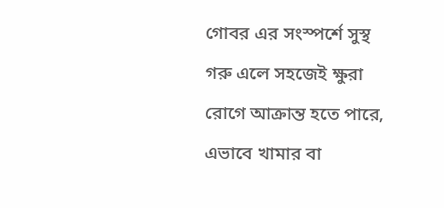গোবর এর সংস্পর্শে সুস্থ গরু এলে সহজেই ক্ষুরা রোগে আক্রান্ত হতে পারে, এভাবে খামার বা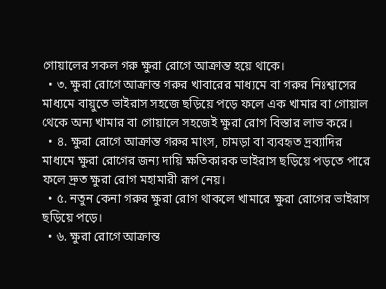গোয়ালের সকল গরু ক্ষুরা রোগে আক্রান্ত হয়ে থাকে।
  • ৩. ক্ষুরা রোগে আক্রান্ত গরুর খাবারের মাধ্যমে বা গরুর নিঃশ্বাসের মাধ্যমে বায়ুতে ভাইরাস সহজে ছড়িয়ে পড়ে ফলে এক খামার বা গোয়াল থেকে অন্য খামার বা গোয়ালে সহজেই ক্ষুরা রোগ বিস্তার লাভ করে।
  • ৪. ক্ষুরা রোগে আক্রান্ত গরুর মাংস, চামড়া বা ব্যবহৃত দ্রব্যাদির মাধ্যমে ক্ষুরা রোগের জন্য দায়ি ক্ষতিকারক ভাইরাস ছড়িয়ে পড়তে পারে ফলে দ্রুত ক্ষুরা রোগ মহামারী রূপ নেয়।
  • ৫. নতুন কেনা গরুর ক্ষুরা রোগ থাকলে খামারে ক্ষুরা রোগের ভাইরাস ছড়িয়ে পড়ে।
  • ৬. ক্ষুরা রোগে আক্রান্ত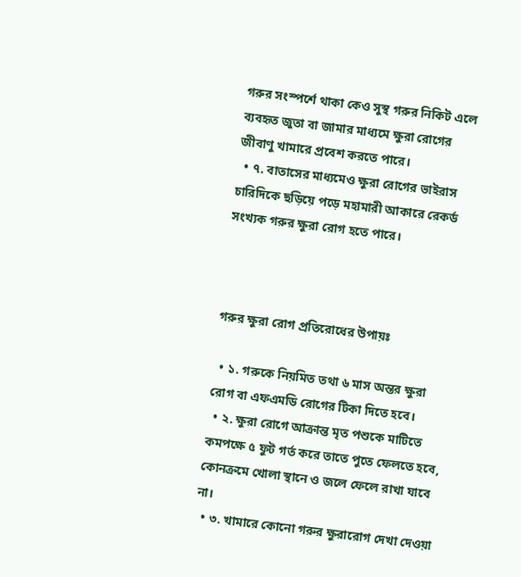গরুর সংস্পর্শে থাকা কেও সুস্থ গরুর নিকিট এলে ব্যবহৃত জুতা বা জামার মাধ্যমে ক্ষুরা রোগের জীবাণু খামারে প্রবেশ করতে পারে।
  • ৭. বাতাসের মাধ্যমেও ক্ষুরা রোগের ভাইরাস চারিদিকে ছড়িয়ে পড়ে মহামারী আকারে রেকর্ড সংখ্যক গরুর ক্ষুরা রোগ হতে পারে।



গরুর ক্ষুরা রোগ প্রতিরোধের উপায়ঃ

  • ১. গরুকে নিয়মিত তথা ৬ মাস অন্তর ক্ষুরা রোগ বা এফএমডি রোগের টিকা দিতে হবে।
  • ২. ক্ষুরা রোগে আক্রান্ত মৃত পশুকে মাটিতে কমপক্ষে ৫ ফুট গর্ত করে তাতে পুতে ফেলতে হবে, কোনক্রমে খোলা স্থানে ও জলে ফেলে রাখা যাবে না।
  • ৩. খামারে কোনো গরুর ক্ষুরারোগ দেখা দেওয়া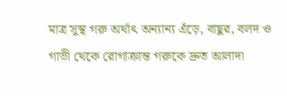মাত্র সুস্থ গরু অর্থাৎ অন্যান্য এঁড়ে, বাছুর, বলদ ও গাভী থেকে রোগাক্রান্ত গরুকে দ্রুত আলাদা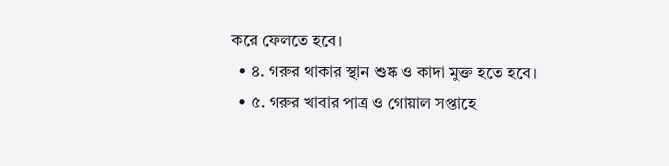করে ফেলতে হবে।
  • ৪. গরুর থাকার স্থান শুষ্ক ও কাদা মুক্ত হতে হবে।
  • ৫. গরুর খাবার পাত্র ও গোয়াল সপ্তাহে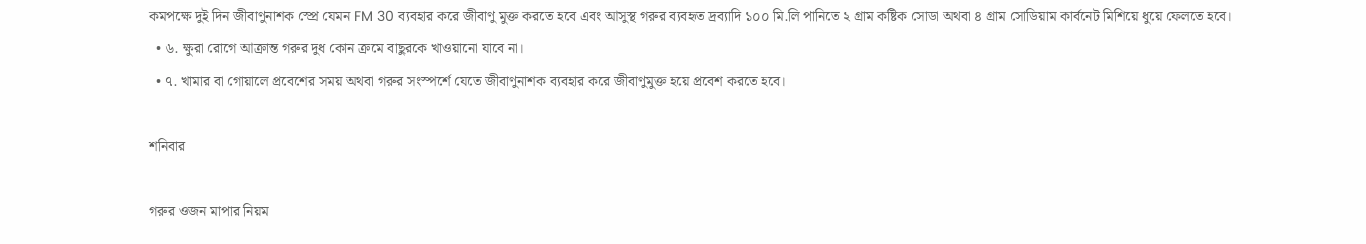কমপক্ষে দুই দিন জীবাণুনাশক স্প্রে যেমন FM 30 ব্যবহার করে জীবাণু মুক্ত করতে হবে এবং আসুস্থ গরুর ব্যবহৃত দ্রব্যাদি ১০০ মি.লি পানিতে ২ গ্রাম কষ্টিক সোডা অথবা ৪ গ্রাম সোডিয়াম কার্বনেট মিশিয়ে ধুয়ে ফেলতে হবে।
  • ৬. ক্ষুরা রোগে আক্রান্ত গরুর দুধ কোন ক্রমে বাছুরকে খাওয়ানো যাবে না।
  • ৭. খামার বা গোয়ালে প্রবেশের সময় অথবা গরুর সংস্পর্শে যেতে জীবাণুনাশক ব্যবহার করে জীবাণুমুক্ত হয়ে প্রবেশ করতে হবে।

শনিবার

গরুর ওজন মাপার নিয়ম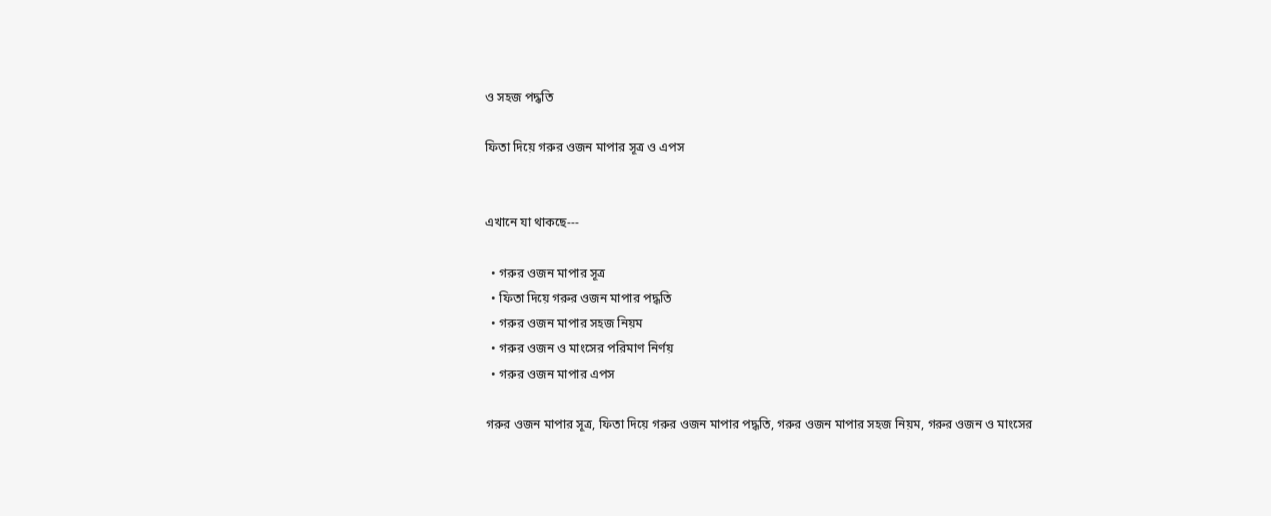ও সহজ পদ্ধতি

ফিতা দিয়ে গরুর ওজন মাপার সূত্র ও এপস


এখানে যা থাকছে---

  • গরুর ওজন মাপার সূত্র
  • ফিতা দিয়ে গরুর ওজন মাপার পদ্ধতি
  • গরুর ওজন মাপার সহজ নিয়ম
  • গরুর ওজন ও মাংসের পরিমাণ নির্ণয়
  • গরুর ওজন মাপার এপস

গরুর ওজন মাপার সূত্র, ফিতা দিয়ে গরুর ওজন মাপার পদ্ধতি, গরুর ওজন মাপার সহজ নিয়ম, গরুর ওজন ও মাংসের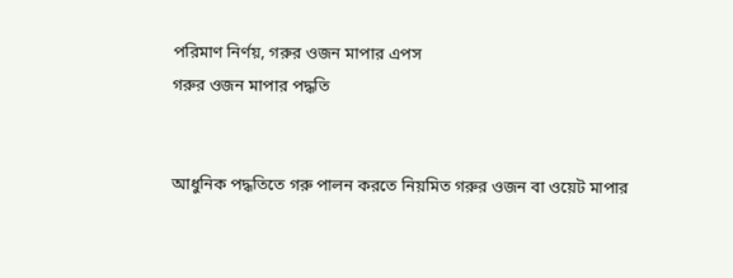পরিমাণ নির্ণয়, গরুর ওজন মাপার এপস
গরুর ওজন মাপার পদ্ধতি


আধুনিক পদ্ধতিতে গরু পালন করতে নিয়মিত গরুর ওজন বা ওয়েট মাপার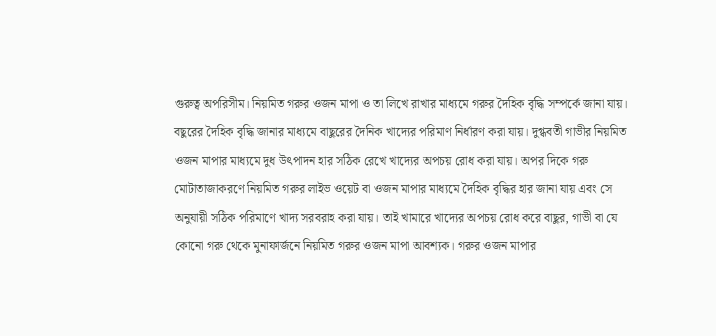গুরুত্ব অপরিসীম। নিয়মিত গরুর ওজন মাপা ও তা লিখে রাখার মাধ্যমে গরুর দৈহিক বৃদ্ধি সম্পর্কে জানা যায়। বছুরের দৈহিক বৃদ্ধি জানার মাধ্যমে বাছুরের দৈনিক খাদ্যের পরিমাণ নির্ধারণ করা যায়। দুগ্ধবতী গাভীর নিয়মিত ওজন মাপার মাধ্যমে দুধ উৎপাদন হার সঠিক রেখে খাদ্যের অপচয় রোধ করা যায়। অপর দিকে গরু মোটাতাজাকরণে নিয়মিত গরুর লাইভ ওয়েট বা ওজন মাপার মাধ্যমে দৈহিক বৃদ্ধির হার জানা যায় এবং সে অনুযায়ী সঠিক পরিমাণে খাদ্য সরবরাহ করা যায়। তাই খামারে খাদ্যের অপচয় রোধ করে বাছুর, গাভী বা যে কোনো গরু থেকে মুনাফার্জনে নিয়মিত গরুর ওজন মাপা আবশ্যক। গরুর ওজন মাপার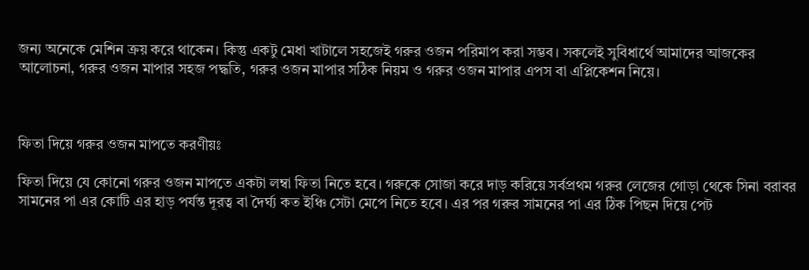জন্য অনেকে মেশিন ক্রয় করে থাকেন। কিন্তু একটু মেধা খাটালে সহজেই গরুর ওজন পরিমাপ করা সম্ভব। সকলেই সুবিধার্থে আমাদের আজকের আলোচনা, গরুর ওজন মাপার সহজ পদ্ধতি, গরুর ওজন মাপার সঠিক নিয়ম ও গরুর ওজন মাপার এপস বা এপ্লিকেশন নিয়ে।



ফিতা দিয়ে গরুর ওজন মাপতে করণীয়ঃ

ফিতা দিয়ে যে কোনো গরুর ওজন মাপতে একটা লম্বা ফিতা নিতে হবে। গরুকে সোজা করে দাড় করিয়ে সর্বপ্রথম গরুর লেজের গোড়া থেকে সিনা বরাবর সামনের পা এর কোটি এর হাড় পর্যন্ত দূরত্ব বা দৈর্ঘ্য কত ইঞ্চি সেটা মেপে নিতে হবে। এর পর গরুর সামনের পা এর ঠিক পিছন দিয়ে পেট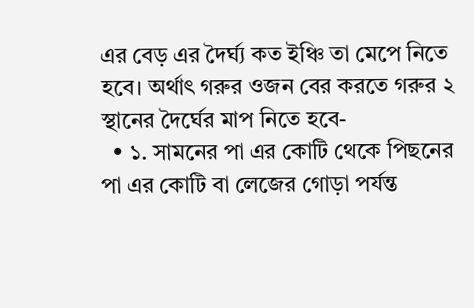এর বেড় এর দৈর্ঘ্য কত ইঞ্চি তা মেপে নিতে হবে। অর্থাৎ গরুর ওজন বের করতে গরুর ২ স্থানের দৈর্ঘের মাপ নিতে হবে-
  • ১. সামনের পা এর কোটি থেকে পিছনের পা এর কোটি বা লেজের গোড়া পর্যন্ত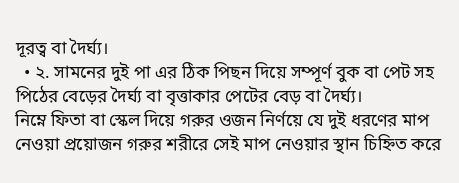দূরত্ব বা দৈর্ঘ্য।
  • ২. সামনের দুই পা এর ঠিক পিছন দিয়ে সম্পূর্ণ বুক বা পেট সহ পিঠের বেড়ের দৈর্ঘ্য বা বৃত্তাকার পেটের বেড় বা দৈর্ঘ্য।
নিম্নে ফিতা বা স্কেল দিয়ে গরুর ওজন নির্ণয়ে যে দুই ধরণের মাপ নেওয়া প্রয়োজন গরুর শরীরে সেই মাপ নেওয়ার স্থান চিহ্নিত করে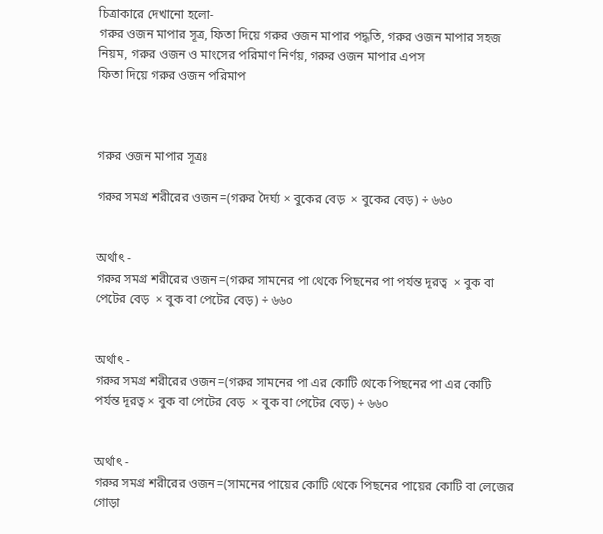চিত্রাকারে দেখানো হলো-
গরুর ওজন মাপার সূত্র, ফিতা দিয়ে গরুর ওজন মাপার পদ্ধতি, গরুর ওজন মাপার সহজ নিয়ম, গরুর ওজন ও মাংসের পরিমাণ নির্ণয়, গরুর ওজন মাপার এপস
ফিতা দিয়ে গরুর ওজন পরিমাপ



গরুর ওজন মাপার সূত্রঃ

গরুর সমগ্র শরীরের ওজন=(গরুর দৈর্ঘ্য × বুকের বেড়  × বুকের বেড়) ÷ ৬৬০


অর্থাৎ -
গরুর সমগ্র শরীরের ওজন=(গরুর সামনের পা থেকে পিছনের পা পর্যন্ত দূরত্ব  × বুক বা পেটের বেড়  × বুক বা পেটের বেড়) ÷ ৬৬০


অর্থাৎ -
গরুর সমগ্র শরীরের ওজন=(গরুর সামনের পা এর কোটি থেকে পিছনের পা এর কোটি পর্যন্ত দূরত্ব × বুক বা পেটের বেড়  × বুক বা পেটের বেড়) ÷ ৬৬০


অর্থাৎ -
গরুর সমগ্র শরীরের ওজন=(সামনের পায়ের কোটি থেকে পিছনের পায়ের কোটি বা লেজের গোড়া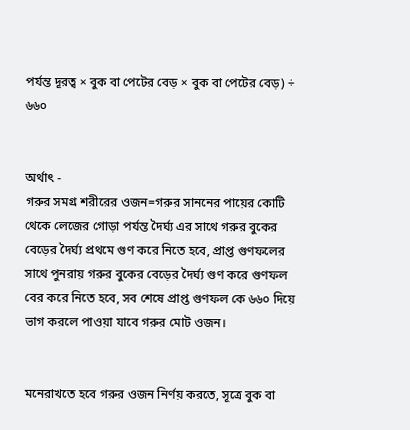পর্যন্ত দূরত্ব × বুক বা পেটের বেড় × বুক বা পেটের বেড়) ÷ ৬৬০


অর্থাৎ -
গরুর সমগ্র শরীরের ওজন=গরুর সাননের পায়ের কোটি থেকে লেজের গোড়া পর্যন্ত দৈর্ঘ্য এর সাথে গরুর বুকের বেড়ের দৈর্ঘ্য প্রথমে গুণ করে নিতে হবে, প্রাপ্ত গুণফলের সাথে পুনরায় গরুর বুকের বেড়ের দৈর্ঘ্য গুণ করে গুণফল বের করে নিতে হবে, সব শেষে প্রাপ্ত গুণফল কে ৬৬০ দিয়ে ভাগ করলে পাওয়া যাবে গরুর মোট ওজন।


মনেরাখতে হবে গরুর ওজন নির্ণয় করতে, সূত্রে বুক বা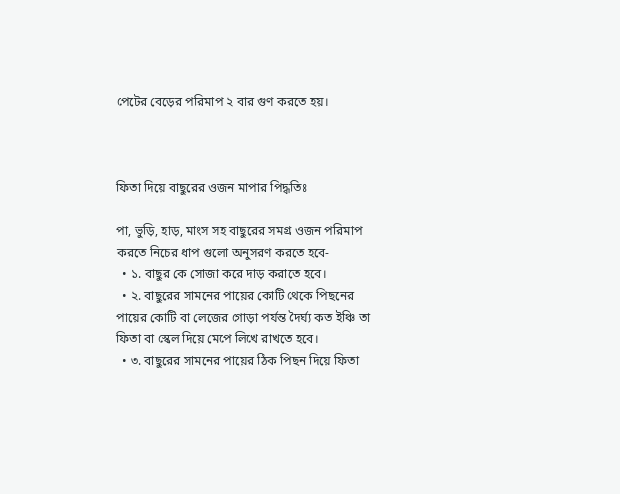পেটের বেড়ের পরিমাপ ২ বার গুণ করতে হয়।



ফিতা দিয়ে বাছুরের ওজন মাপার পিদ্ধতিঃ

পা, ভুড়ি, হাড়, মাংস সহ বাছুরের সমগ্র ওজন পরিমাপ করতে নিচের ধাপ গুলো অনুসরণ করতে হবে-
  • ১. বাছুর কে সোজা করে দাড় করাতে হবে।
  • ২. বাছুরের সামনের পায়ের কোটি থেকে পিছনের পায়ের কোটি বা লেজের গোড়া পর্যন্ত দৈর্ঘ্য কত ইঞ্চি তা ফিতা বা স্কেল দিয়ে মেপে লিখে রাখতে হবে।
  • ৩. বাছুরের সামনের পায়ের ঠিক পিছন দিয়ে ফিতা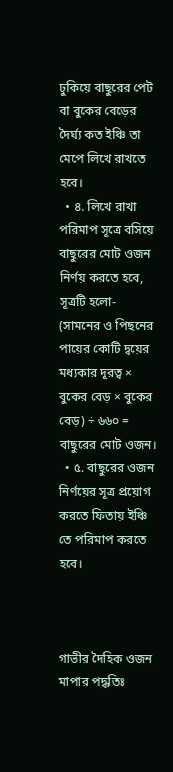ঢুকিয়ে বাছুরের পেট বা বুকের বেড়ের দৈর্ঘ্য কত ইঞ্চি তা মেপে লিখে রাখতে হবে।
  • ৪. লিখে রাখা পরিমাপ সূত্রে বসিয়ে বাছুরের মোট ওজন নির্ণয় করতে হবে, সূত্রটি হলো- (সামনের ও পিছনের পায়ের কোটি দ্বয়ের মধ্যকার দূরত্ব × বুকের বেড় × বুকের বেড়) ÷ ৬৬০ = বাছুরের মোট ওজন।
  • ৫. বাছুরের ওজন নির্ণয়ের সূত্র প্রয়োগ করতে ফিতায় ইঞ্চি তে পরিমাপ করতে হবে।



গাভীর দৈহিক ওজন মাপার পদ্ধতিঃ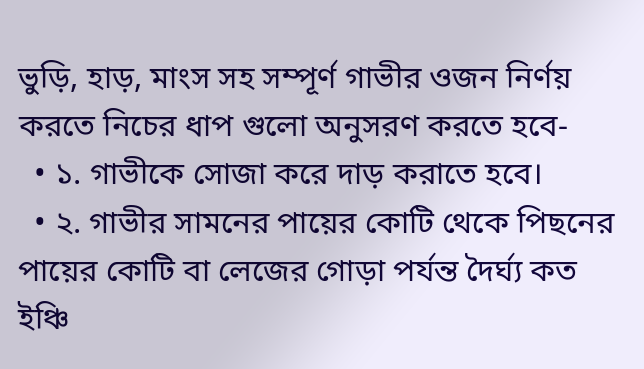ভুড়ি, হাড়, মাংস সহ সম্পূর্ণ গাভীর ওজন নির্ণয় করতে নিচের ধাপ গুলো অনুসরণ করতে হবে-
  • ১. গাভীকে সোজা করে দাড় করাতে হবে।
  • ২. গাভীর সামনের পায়ের কোটি থেকে পিছনের পায়ের কোটি বা লেজের গোড়া পর্যন্ত দৈর্ঘ্য কত ইঞ্চি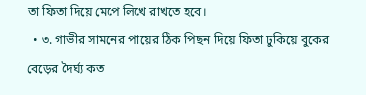তা ফিতা দিয়ে মেপে লিখে রাখতে হবে।
  • ৩. গাভীর সামনের পায়ের ঠিক পিছন দিয়ে ফিতা ঢুকিয়ে বুকের বেড়ের দৈর্ঘ্য কত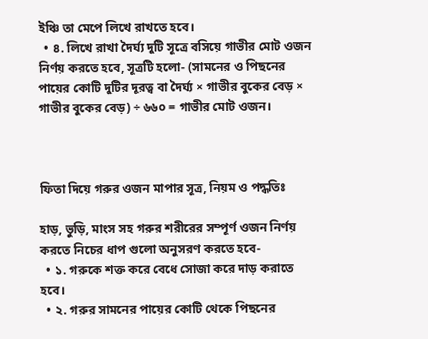ইঞ্চি তা মেপে লিখে রাখতে হবে।
  • ৪. লিখে রাখা দৈর্ঘ্য দুটি সূত্রে বসিয়ে গাভীর মোট ওজন নির্ণয় করতে হবে, সূত্রটি হলো- (সামনের ও পিছনের পায়ের কোটি দুটির দূরত্ব বা দৈর্ঘ্য × গাভীর বুকের বেড় × গাভীর বুকের বেড়) ÷ ৬৬০ = গাভীর মোট ওজন।



ফিতা দিয়ে গরুর ওজন মাপার সূত্র, নিয়ম ও পদ্ধতিঃ

হাড়, ভুড়ি, মাংস সহ গরুর শরীরের সম্পূর্ণ ওজন নির্ণয় করতে নিচের ধাপ গুলো অনুসরণ করতে হবে-
  • ১. গরুকে শক্ত করে বেধে সোজা করে দাড় করাতে হবে।
  • ২. গরুর সামনের পায়ের কোটি থেকে পিছনের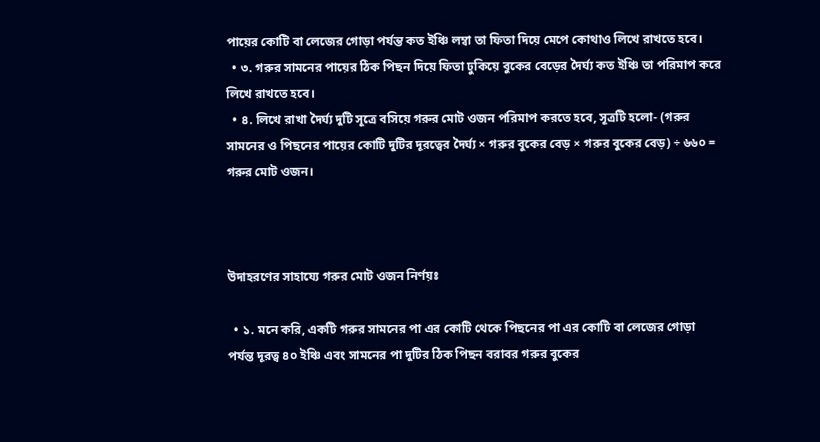পায়ের কোটি বা লেজের গোড়া পর্যন্ত কত ইঞ্চি লম্বা তা ফিতা দিয়ে মেপে কোথাও লিখে রাখতে হবে।
  • ৩. গরুর সামনের পায়ের ঠিক পিছন দিয়ে ফিতা ঢুকিয়ে বুকের বেড়ের দৈর্ঘ্য কত ইঞ্চি তা পরিমাপ করে লিখে রাখতে হবে।
  • ৪. লিখে রাখা দৈর্ঘ্য দুটি সূত্রে বসিয়ে গরুর মোট ওজন পরিমাপ করতে হবে, সূত্রটি হলো- (গরুর সামনের ও পিছনের পায়ের কোটি দুটির দূরত্বের দৈর্ঘ্য × গরুর বুকের বেড় × গরুর বুকের বেড়) ÷ ৬৬০ = গরুর মোট ওজন।



উদাহরণের সাহায্যে গরুর মোট ওজন নির্ণয়ঃ

  • ১. মনে করি, একটি গরুর সামনের পা এর কোটি থেকে পিছনের পা এর কোটি বা লেজের গোড়া পর্যন্ত দূরত্ব ৪০ ইঞ্চি এবং সামনের পা দুটির ঠিক পিছন বরাবর গরুর বুকের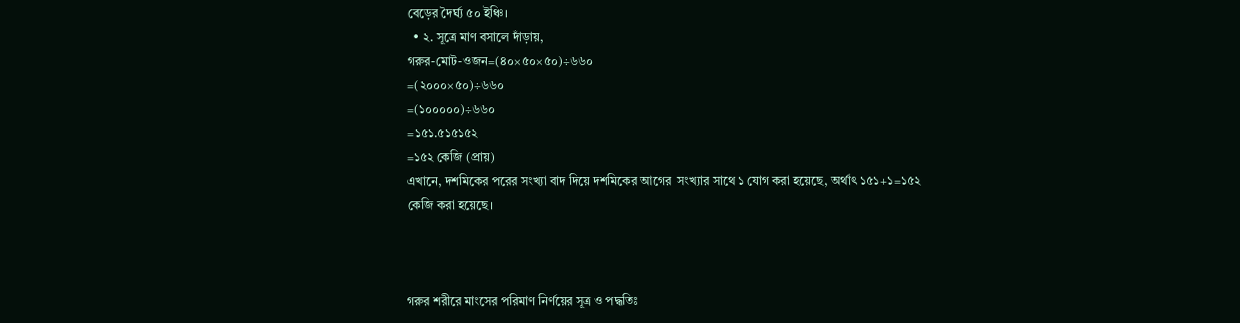বেড়ের দৈর্ঘ্য ৫০ ইঞ্চি।
  • ২. সূত্রে মাণ বসালে দাঁড়ায়,
গরুর-মোট-ওজন=(৪০×৫০×৫০)÷৬৬০
=(২০০০×৫০)÷৬৬০
=(১০০০০০)÷৬৬০
=১৫১.৫১৫১৫২
=১৫২ কেজি (প্রায়)
এখানে, দশমিকের পরের সংখ্যা বাদ দিয়ে দশমিকের আগের  সংখ্যার সাথে ১ যোগ করা হয়েছে, অর্থাৎ ১৫১+১=১৫২ কেজি করা হয়েছে।



গরুর শরীরে মাংসের পরিমাণ নির্ণয়ের সূত্র ও পদ্ধতিঃ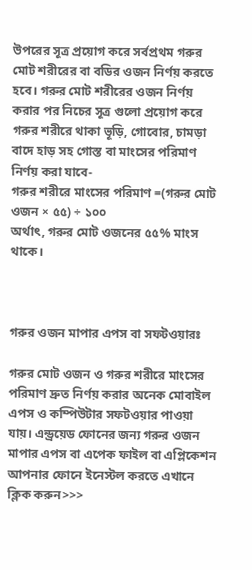উপরের সূত্র প্রয়োগ করে সর্বপ্রথম গরুর মোট শরীরের বা বডির ওজন নির্ণয় করতে হবে। গরুর মোট শরীরের ওজন নির্ণয় করার পর নিচের সূত্র গুলো প্রয়োগ করে গরুর শরীরে থাকা ভূড়ি, গোবোর, চামড়া বাদে হাড় সহ গোস্ত বা মাংসের পরিমাণ নির্ণয় করা যাবে-
গরুর শরীরে মাংসের পরিমাণ =(গরুর মোট ওজন × ৫৫) ÷ ১০০
অর্থাৎ, গরুর মোট ওজনের ৫৫% মাংস থাকে।



গরুর ওজন মাপার এপস বা সফটওয়ারঃ

গরুর মোট ওজন ও গরুর শরীরে মাংসের পরিমাণ দ্রুত নির্ণয় করার অনেক মোবাইল এপস ও কম্পিউটার সফটওয়ার পাওয়া যায়। এন্ড্রয়েড ফোনের জন্য গরুর ওজন মাপার এপস বা এপেক ফাইল বা এপ্লিকেশন আপনার ফোনে ইনেস্টল করতে এখানে ক্লিক করুন>>>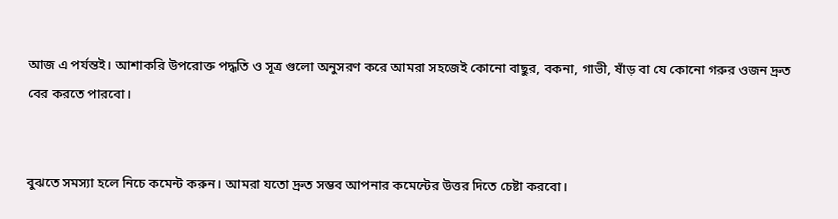আজ এ পর্যন্তই। আশাকরি উপরোক্ত পদ্ধতি ও সূত্র গুলো অনুসরণ করে আমরা সহজেই কোনো বাছুর, বকনা, গাভী, ষাঁড় বা যে কোনো গরুর ওজন দ্রুত বের করতে পারবো।


বুঝতে সমস্যা হলে নিচে কমেন্ট করুন। আমরা যতো দ্রুত সম্ভব আপনার কমেন্টের উত্তর দিতে চেষ্টা করবো।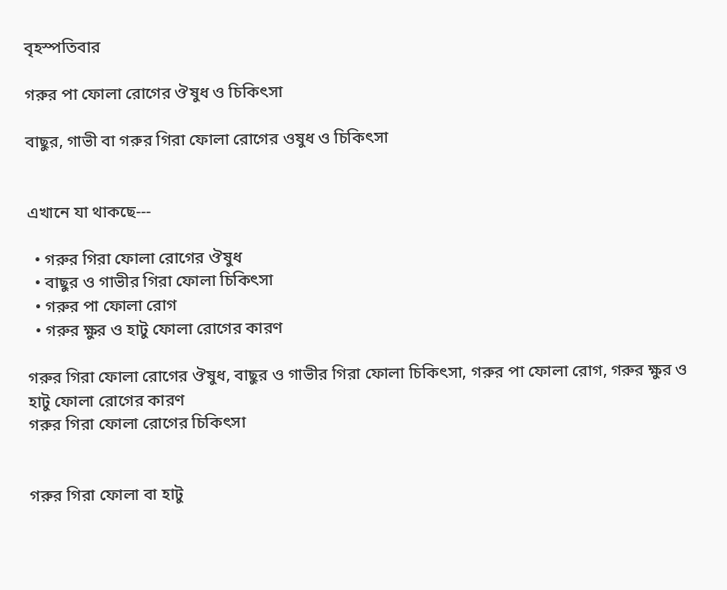বৃহস্পতিবার

গরুর পা ফোলা রোগের ঔষুধ ও চিকিৎসা

বাছুর, গাভী বা গরুর গিরা ফোলা রোগের ওষুধ ও চিকিৎসা


এখানে যা থাকছে---

  • গরুর গিরা ফোলা রোগের ঔষুধ
  • বাছুর ও গাভীর গিরা ফোলা চিকিৎসা
  • গরুর পা ফোলা রোগ
  • গরুর ক্ষুর ও হাটু ফোলা রোগের কারণ

গরুর গিরা ফোলা রোগের ঔষুধ, বাছুর ও গাভীর গিরা ফোলা চিকিৎসা, গরুর পা ফোলা রোগ, গরুর ক্ষুর ও হাটু ফোলা রোগের কারণ
গরুর গিরা ফোলা রোগের চিকিৎসা


গরুর গিরা ফোলা বা হাটু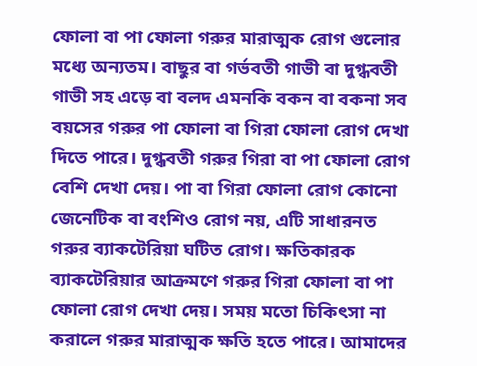ফোলা বা পা ফোলা গরুর মারাত্মক রোগ গুলোর মধ্যে অন্যতম। বাছুর বা গর্ভবতী গাভী বা দুগ্ধবতী গাভী সহ এড়ে বা বলদ এমনকি বকন বা বকনা সব বয়সের গরুর পা ফোলা বা গিরা ফোলা রোগ দেখা দিতে পারে। দুগ্ধবতী গরুর গিরা বা পা ফোলা রোগ বেশি দেখা দেয়। পা বা গিরা ফোলা রোগ কোনো জেনেটিক বা বংশিও রোগ নয়, এটি সাধারনত গরুর ব্যাকটেরিয়া ঘটিত রোগ। ক্ষতিকারক ব্যাকটেরিয়ার আক্রমণে গরুর গিরা ফোলা বা পা ফোলা রোগ দেখা দেয়। সময় মতো চিকিৎসা না করালে গরুর মারাত্মক ক্ষতি হতে পারে। আমাদের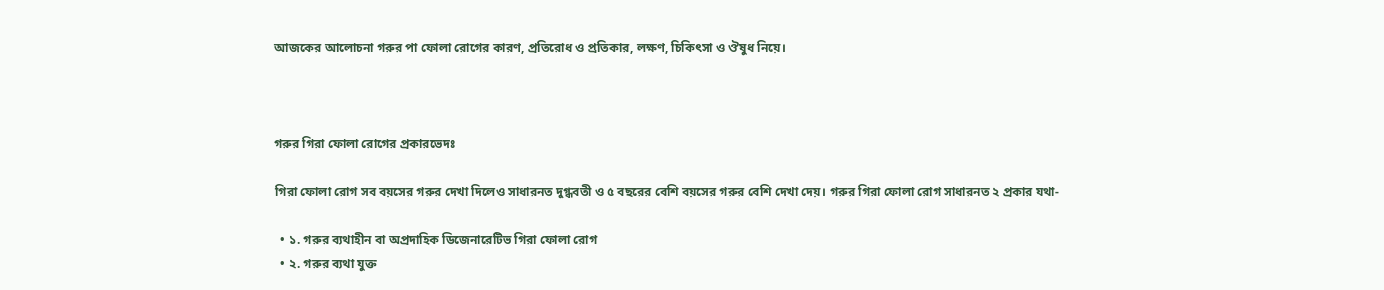আজকের আলোচনা গরুর পা ফোলা রোগের কারণ, প্রতিরোধ ও প্রতিকার, লক্ষণ, চিকিৎসা ও ঔষুধ নিয়ে।



গরুর গিরা ফোলা রোগের প্রকারভেদঃ

গিরা ফোলা রোগ সব বয়সের গরুর দেখা দিলেও সাধারনত দুগ্ধবতী ও ৫ বছরের বেশি বয়সের গরুর বেশি দেখা দেয়। গরুর গিরা ফোলা রোগ সাধারনত ২ প্রকার যথা-

  • ১. গরুর ব্যথাহীন বা অপ্রদাহিক ডিজেনারেটিভ গিরা ফোলা রোগ
  • ২. গরুর ব্যথা যুক্ত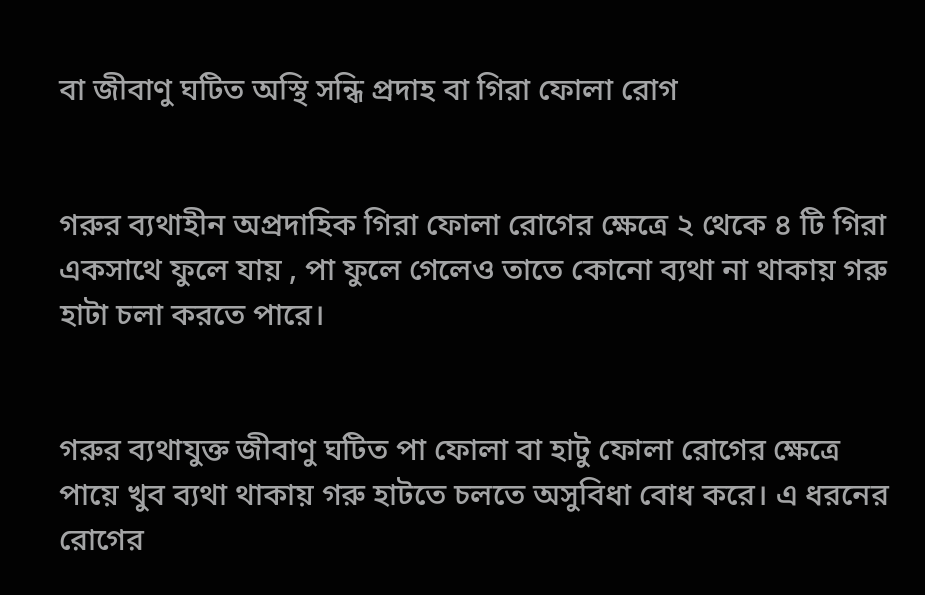বা জীবাণু ঘটিত অস্থি সন্ধি প্রদাহ বা গিরা ফোলা রোগ


গরুর ব্যথাহীন অপ্রদাহিক গিরা ফোলা রোগের ক্ষেত্রে ২ থেকে ৪ টি গিরা একসাথে ফুলে যায় , পা ফুলে গেলেও তাতে কোনো ব্যথা না থাকায় গরু হাটা চলা করতে পারে।


গরুর ব্যথাযুক্ত জীবাণু ঘটিত পা ফোলা বা হাটু ফোলা রোগের ক্ষেত্রে পায়ে খুব ব্যথা থাকায় গরু হাটতে চলতে অসুবিধা বোধ করে। এ ধরনের রোগের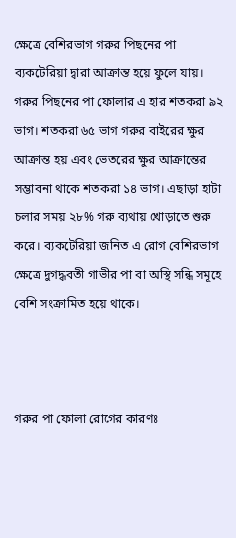ক্ষেত্রে বেশিরভাগ গরুর পিছনের পা ব্যকটেরিয়া দ্বারা আক্রান্ত হয়ে ফুলে যায়। গরুর পিছনের পা ফোলার এ হার শতকরা ৯২ ভাগ। শতকরা ৬৫ ভাগ গরুর বাইরের ক্ষুর আক্রান্ত হয় এবং ভেতরের ক্ষুর আক্রান্তের সম্ভাবনা থাকে শতকরা ১৪ ভাগ। এছাড়া হাটা চলার সময় ২৮% গরু ব্যথায় খোড়াতে শুরু করে। ব্যকটেরিয়া জনিত এ রোগ বেশিরভাগ ক্ষেত্রে দুগদ্ধবতী গাভীর পা বা অস্থি সন্ধি সমূহে বেশি সংক্রামিত হয়ে থাকে।



গরুর পা ফোলা রোগের কারণঃ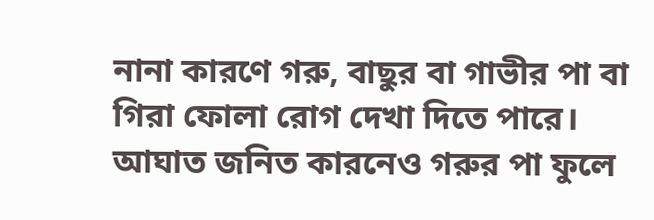নানা কারণে গরু, বাছুর বা গাভীর পা বা গিরা ফোলা রোগ দেখা দিতে পারে। আঘাত জনিত কারনেও গরুর পা ফুলে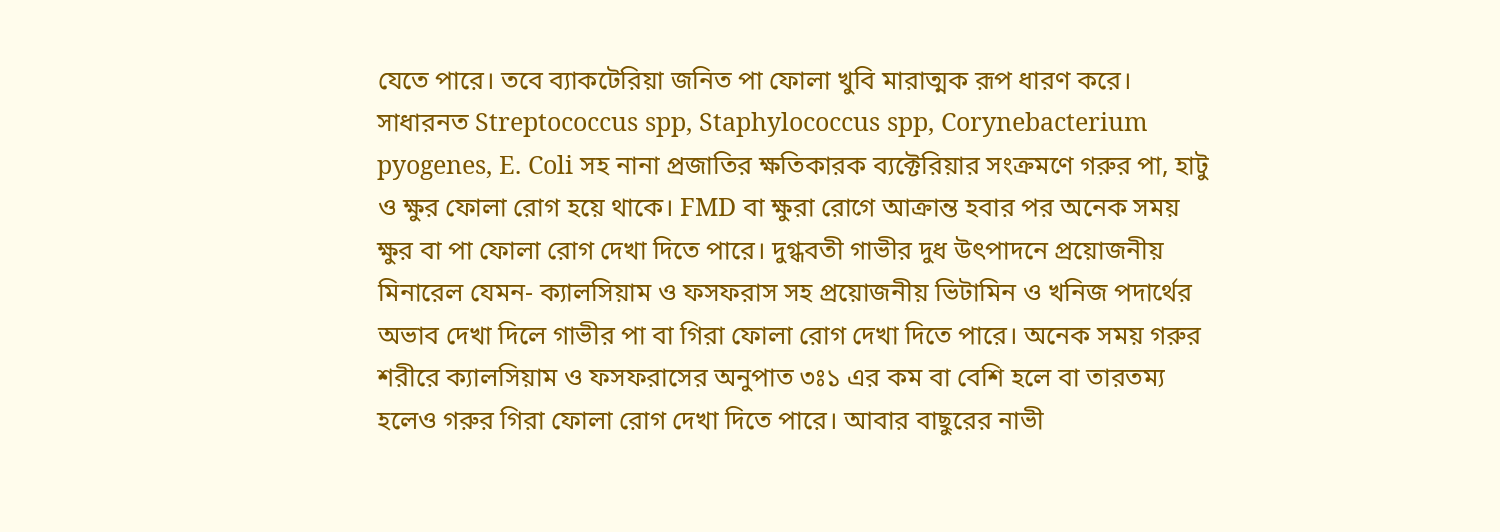যেতে পারে। তবে ব্যাকটেরিয়া জনিত পা ফোলা খুবি মারাত্মক রূপ ধারণ করে। সাধারনত Streptococcus spp, Staphylococcus spp, Corynebacterium pyogenes, E. Coli সহ নানা প্রজাতির ক্ষতিকারক ব্যক্টেরিয়ার সংক্রমণে গরুর পা, হাটু ও ক্ষুর ফোলা রোগ হয়ে থাকে। FMD বা ক্ষুরা রোগে আক্রান্ত হবার পর অনেক সময় ক্ষুর বা পা ফোলা রোগ দেখা দিতে পারে। দুগ্ধবতী গাভীর দুধ উৎপাদনে প্রয়োজনীয় মিনারেল যেমন- ক্যালসিয়াম ও ফসফরাস সহ প্রয়োজনীয় ভিটামিন ও খনিজ পদার্থের অভাব দেখা দিলে গাভীর পা বা গিরা ফোলা রোগ দেখা দিতে পারে। অনেক সময় গরুর শরীরে ক্যালসিয়াম ও ফসফরাসের অনুপাত ৩ঃ১ এর কম বা বেশি হলে বা তারতম্য হলেও গরুর গিরা ফোলা রোগ দেখা দিতে পারে। আবার বাছুরের নাভী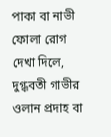পাকা বা নাভী ফোলা রোগ দেখা দিলে, দুগ্ধবতী গাভীর ওলান প্রদাহ বা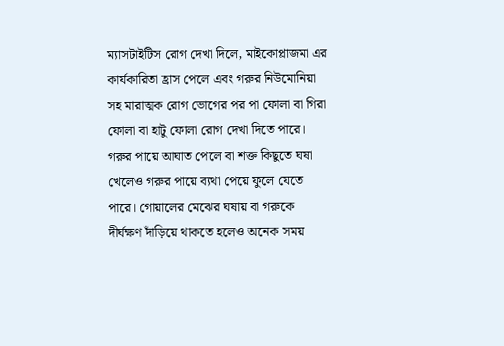ম্যাসটাইটিস রোগ দেখা দিলে, মাইকোপ্লাজমা এর কার্যকারিতা হ্রাস পেলে এবং গরুর নিউমোনিয়া সহ মারাত্মক রোগ ভোগের পর পা ফোলা বা গিরা ফোলা বা হাটু ফোলা রোগ দেখা দিতে পারে। গরুর পায়ে আঘাত পেলে বা শক্ত কিছুতে ঘষা খেলেও গরুর পায়ে ব্যথা পেয়ে ফুলে যেতে পারে। গোয়ালের মেঝের ঘষায় বা গরুকে দীর্ঘক্ষণ দাঁড়িয়ে থাকতে হলেও অনেক সময়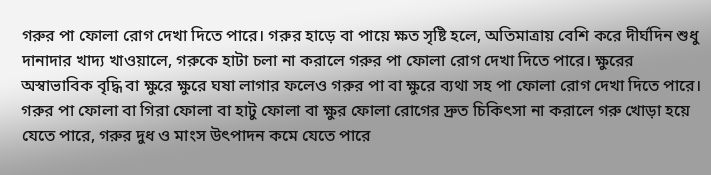গরুর পা ফোলা রোগ দেখা দিতে পারে। গরুর হাড়ে বা পায়ে ক্ষত সৃষ্টি হলে, অতিমাত্রায় বেশি করে দীর্ঘদিন শুধু দানাদার খাদ্য খাওয়ালে, গরুকে হাটা চলা না করালে গরুর পা ফোলা রোগ দেখা দিতে পারে। ক্ষুরের অস্বাভাবিক বৃদ্ধি বা ক্ষুরে ক্ষুরে ঘষা লাগার ফলেও গরুর পা বা ক্ষুরে ব্যথা সহ পা ফোলা রোগ দেখা দিতে পারে। গরুর পা ফোলা বা গিরা ফোলা বা হাটু ফোলা বা ক্ষুর ফোলা রোগের দ্রুত চিকিৎসা না করালে গরু খোড়া হয়ে যেতে পারে, গরুর দুধ ও মাংস উৎপাদন কমে যেতে পারে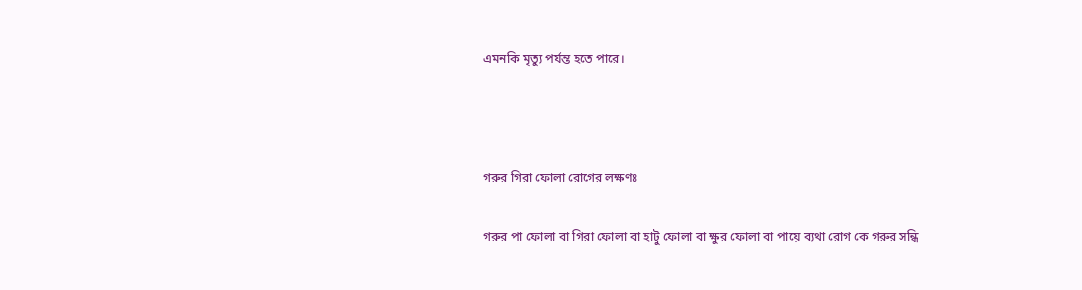এমনকি মৃত্যু পর্যন্ত হতে পারে।



গরুর গিরা ফোলা রোগের লক্ষণঃ

গরুর পা ফোলা বা গিরা ফোলা বা হাটু ফোলা বা ক্ষুর ফোলা বা পায়ে ব্যথা রোগ কে গরুর সন্ধি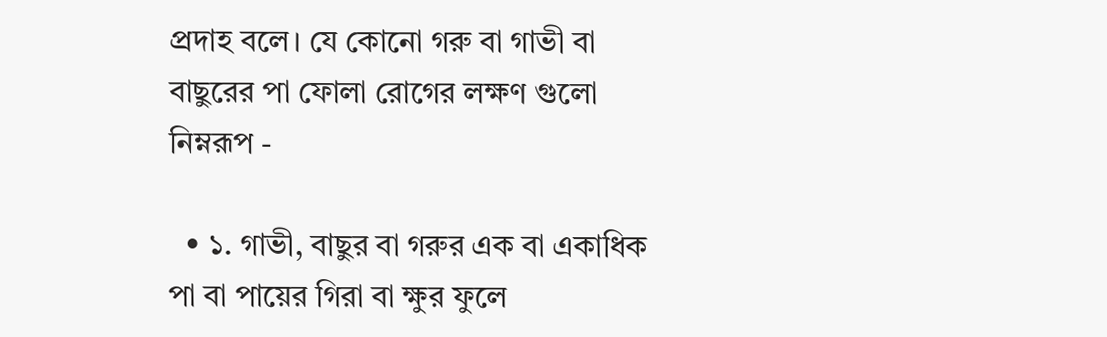প্রদাহ বলে। যে কোনো গরু বা গাভী বা বাছুরের পা ফোলা রোগের লক্ষণ গুলো নিম্নরূপ -

  • ১. গাভী, বাছুর বা গরুর এক বা একাধিক পা বা পায়ের গিরা বা ক্ষুর ফুলে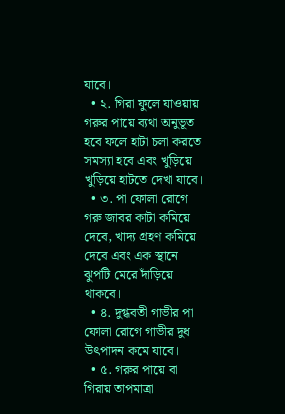যাবে।
  • ২. গিরা ফুলে যাওয়ায় গরুর পায়ে ব্যথা অনুভূত হবে ফলে হাটা চলা করতে সমস্যা হবে এবং খুড়িয়ে খুড়িয়ে হাটতে দেখা যাবে।
  • ৩. পা ফোলা রোগে গরু জাবর কাটা কমিয়ে দেবে, খাদ্য গ্রহণ কমিয়ে দেবে এবং এক স্থানে ঝুপটি মেরে দাঁড়িয়ে থাকবে।
  • ৪. দুগ্ধবতী গাভীর পা ফোলা রোগে গাভীর দুধ উৎপাদন কমে যাবে।
  • ৫. গরুর পায়ে বা গিরায় তাপমাত্রা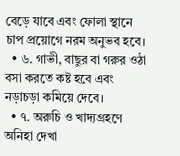বেড়ে যাবে এবং ফোলা স্থানে চাপ প্রয়োগে নরম অনুভব হবে।
  • ৬. গাভী, বাছুর বা গরুর ওঠা বসা করতে কষ্ট হবে এবং নড়াচড়া কমিয়ে দেবে।
  • ৭. অরুচি ও খাদ্যগ্রহণে অনিহা দেখা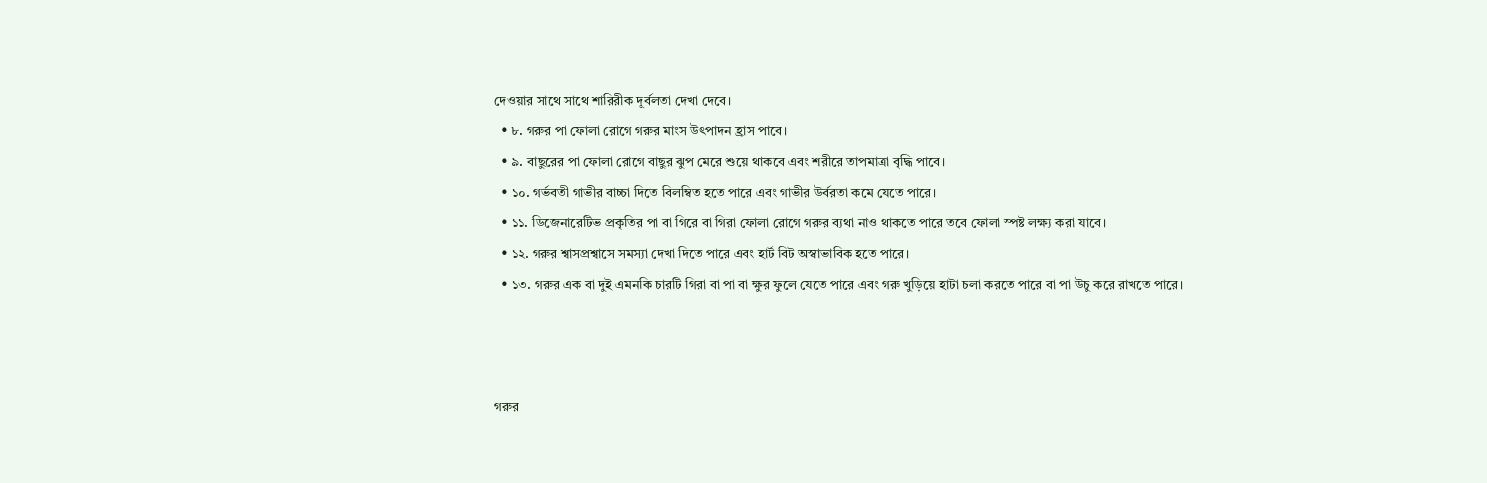দেওয়ার সাথে সাথে শারিরীক দূর্বলতা দেখা দেবে।
  • ৮. গরুর পা ফোলা রোগে গরুর মাংস উৎপাদন হ্রাস পাবে।
  • ৯. বাছুরের পা ফোলা রোগে বাছুর ঝুপ মেরে শুয়ে থাকবে এবং শরীরে তাপমাত্রা বৃদ্ধি পাবে।
  • ১০. গর্ভবতী গাভীর বাচ্চা দিতে বিলম্বিত হতে পারে এবং গাভীর উর্বরতা কমে যেতে পারে।
  • ১১. ডিজেনারেটিভ প্রকৃতির পা বা গিরে বা গিরা ফোলা রোগে গরুর ব্যথা নাও থাকতে পারে তবে ফোলা স্পষ্ট লক্ষ্য করা যাবে।
  • ১২. গরুর শ্বাসপ্রশ্বাসে সমস্যা দেখা দিতে পারে এবং হার্ট বিট অস্বাভাবিক হতে পারে।
  • ১৩. গরুর এক বা দুই এমনকি চারটি গিরা বা পা বা ক্ষুর ফুলে যেতে পারে এবং গরু খুড়িয়ে হাটা চলা করতে পারে বা পা উচু করে রাখতে পারে।



গরুর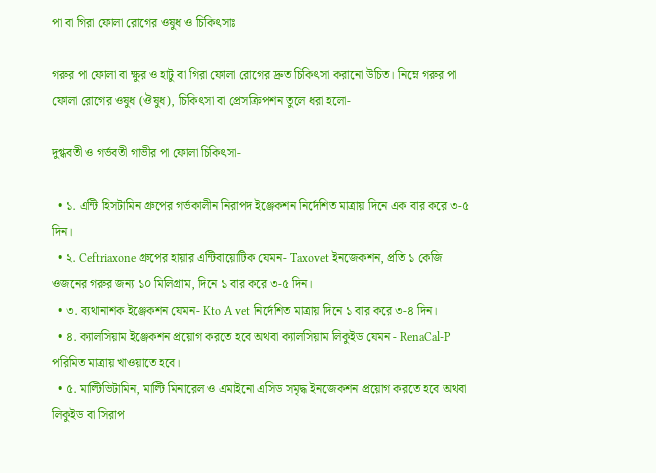পা বা গিরা ফোলা রোগের ওষুধ ও চিকিৎসাঃ

গরুর পা ফোলা বা ক্ষুর ও হাটু বা গিরা ফোলা রোগের দ্রুত চিকিৎসা করানো উচিত। নিম্নে গরুর পা ফোলা রোগের ওষুধ (ঔষুধ), চিকিৎসা বা প্রেসক্রিপশন তুলে ধরা হলো-

দুগ্ধবতী ও গর্ভবতী গাভীর পা ফোলা চিকিৎসা-

  • ১. এন্টি হিসটামিন গ্রুপের গর্ভকালীন নিরাপদ ইঞ্জেকশন নির্দেশিত মাত্রায় দিনে এক বার করে ৩-৫ দিন।
  • ২. Ceftriaxone গ্রুপের হায়ার এন্টিবায়োটিক যেমন- Taxovet ইনজেকশন, প্রতি ১ কেজি ওজনের গরুর জন্য ১০ মিলিগ্রাম, দিনে ১ বার করে ৩-৫ দিন।
  • ৩. ব্যথানাশক ইঞ্জেকশন যেমন- Kto A vet নির্দেশিত মাত্রায় দিনে ১ বার করে ৩-৪ দিন।
  • ৪. ক্যালসিয়াম ইঞ্জেকশন প্রয়োগ করতে হবে অথবা ক্যালসিয়াম লিকুইড যেমন - RenaCal-P পরিমিত মাত্রায় খাওয়াতে হবে।
  • ৫. মাল্টিভিটামিন, মাল্টি মিনারেল ও এমাইনো এসিড সমৃদ্ধ ইনজেকশন প্রয়োগ করতে হবে অথবা লিকুইড বা সিরাপ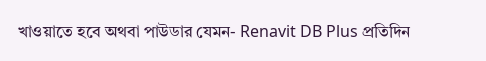খাওয়াতে হবে অথবা পাউডার যেমন- Renavit DB Plus প্রতিদিন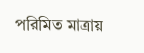পরিমিত মাত্রায়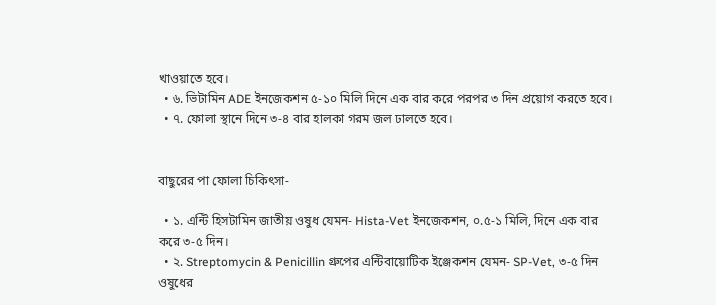খাওয়াতে হবে।
  • ৬. ভিটামিন ADE ইনজেকশন ৫-১০ মিলি দিনে এক বার করে পরপর ৩ দিন প্রয়োগ করতে হবে।
  • ৭. ফোলা স্থানে দিনে ৩-৪ বার হালকা গরম জল ঢালতে হবে।


বাছুরের পা ফোলা চিকিৎসা-

  • ১. এন্টি হিসটামিন জাতীয় ওষুধ যেমন- Hista-Vet ইনজেকশন, ০.৫-১ মিলি, দিনে এক বার করে ৩-৫ দিন।
  • ২. Streptomycin & Penicillin গ্রুপের এন্টিবায়োটিক ইঞ্জেকশন যেমন- SP-Vet, ৩-৫ দিন ওষুধের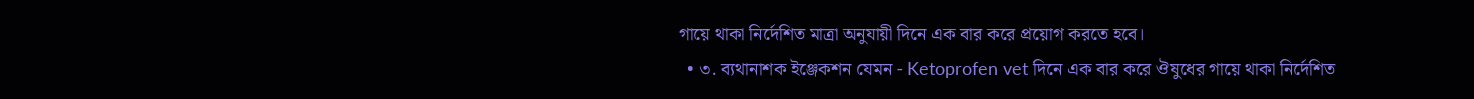গায়ে থাকা নির্দেশিত মাত্রা অনুযায়ী দিনে এক বার করে প্রয়োগ করতে হবে।
  • ৩. ব্যথানাশক ইঞ্জেকশন যেমন - Ketoprofen vet দিনে এক বার করে ঔষুধের গায়ে থাকা নির্দেশিত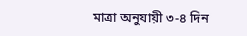মাত্রা অনুযায়ী ৩-৪ দিন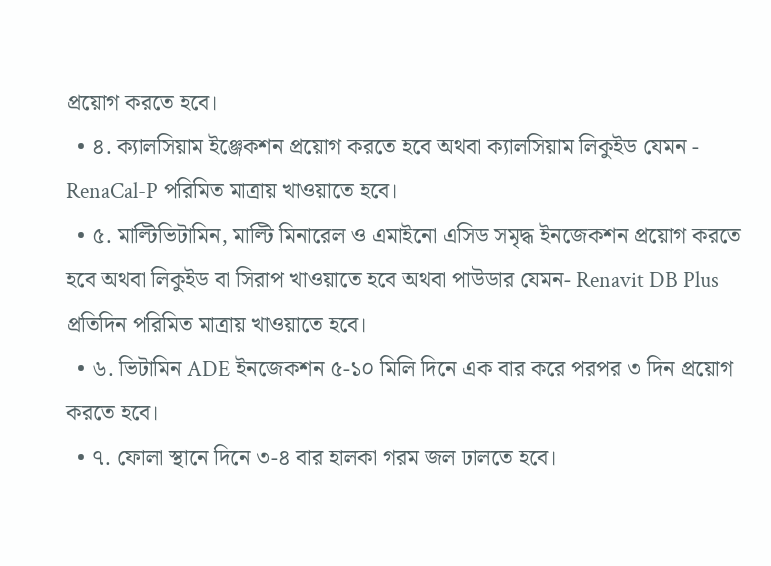প্রয়োগ করতে হবে।
  • ৪. ক্যালসিয়াম ইঞ্জেকশন প্রয়োগ করতে হবে অথবা ক্যালসিয়াম লিকুইড যেমন - RenaCal-P পরিমিত মাত্রায় খাওয়াতে হবে।
  • ৫. মাল্টিভিটামিন, মাল্টি মিনারেল ও এমাইনো এসিড সমৃদ্ধ ইনজেকশন প্রয়োগ করতে হবে অথবা লিকুইড বা সিরাপ খাওয়াতে হবে অথবা পাউডার যেমন- Renavit DB Plus প্রতিদিন পরিমিত মাত্রায় খাওয়াতে হবে।
  • ৬. ভিটামিন ADE ইনজেকশন ৫-১০ মিলি দিনে এক বার করে পরপর ৩ দিন প্রয়োগ করতে হবে।
  • ৭. ফোলা স্থানে দিনে ৩-৪ বার হালকা গরম জল ঢালতে হবে।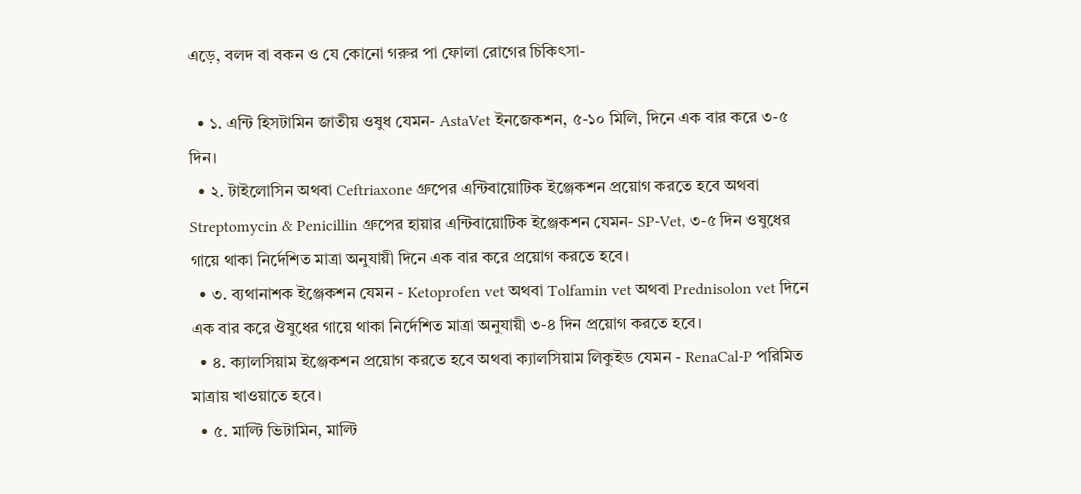এড়ে, বলদ বা বকন ও যে কোনো গরুর পা ফোলা রোগের চিকিৎসা-

  • ১. এন্টি হিসটামিন জাতীয় ওষুধ যেমন- AstaVet ইনজেকশন, ৫-১০ মিলি, দিনে এক বার করে ৩-৫ দিন।
  • ২. টাইলোসিন অথবা Ceftriaxone গ্রুপের এন্টিবায়োটিক ইঞ্জেকশন প্রয়োগ করতে হবে অথবা  Streptomycin & Penicillin গ্রুপের হায়ার এন্টিবায়োটিক ইঞ্জেকশন যেমন- SP-Vet, ৩-৫ দিন ওষুধের গায়ে থাকা নির্দেশিত মাত্রা অনুযায়ী দিনে এক বার করে প্রয়োগ করতে হবে।
  • ৩. ব্যথানাশক ইঞ্জেকশন যেমন - Ketoprofen vet অথবা Tolfamin vet অথবা Prednisolon vet দিনে এক বার করে ঔষুধের গায়ে থাকা নির্দেশিত মাত্রা অনুযায়ী ৩-৪ দিন প্রয়োগ করতে হবে।
  • ৪. ক্যালসিয়াম ইঞ্জেকশন প্রয়োগ করতে হবে অথবা ক্যালসিয়াম লিকুইড যেমন - RenaCal-P পরিমিত মাত্রায় খাওয়াতে হবে।
  • ৫. মাল্টি ভিটামিন, মাল্টি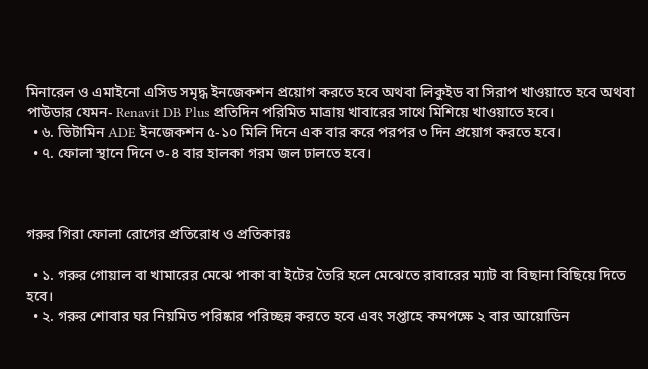মিনারেল ও এমাইনো এসিড সমৃদ্ধ ইনজেকশন প্রয়োগ করতে হবে অথবা লিকুইড বা সিরাপ খাওয়াতে হবে অথবা পাউডার যেমন- Renavit DB Plus প্রতিদিন পরিমিত মাত্রায় খাবারের সাথে মিশিয়ে খাওয়াতে হবে।
  • ৬. ভিটামিন ADE ইনজেকশন ৫-১০ মিলি দিনে এক বার করে পরপর ৩ দিন প্রয়োগ করতে হবে।
  • ৭. ফোলা স্থানে দিনে ৩-৪ বার হালকা গরম জল ঢালতে হবে।



গরুর গিরা ফোলা রোগের প্রতিরোধ ও প্রতিকারঃ

  • ১. গরুর গোয়াল বা খামারের মেঝে পাকা বা ইটের তৈরি হলে মেঝেতে রাবারের ম্যাট বা বিছানা বিছিয়ে দিতে হবে।
  • ২. গরুর শোবার ঘর নিয়মিত পরিষ্কার পরিচ্ছন্ন করতে হবে এবং সপ্তাহে কমপক্ষে ২ বার আয়োডিন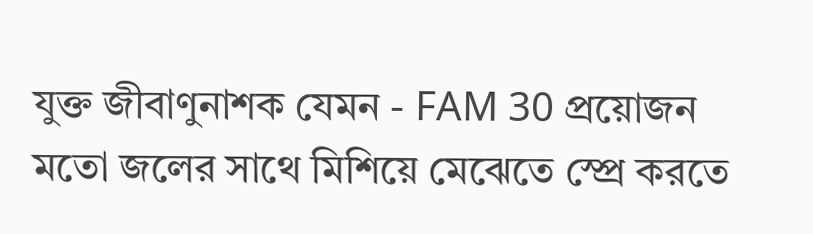যুক্ত জীবাণুনাশক যেমন - FAM 30 প্রয়োজন মতো জলের সাথে মিশিয়ে মেঝেতে স্প্রে করতে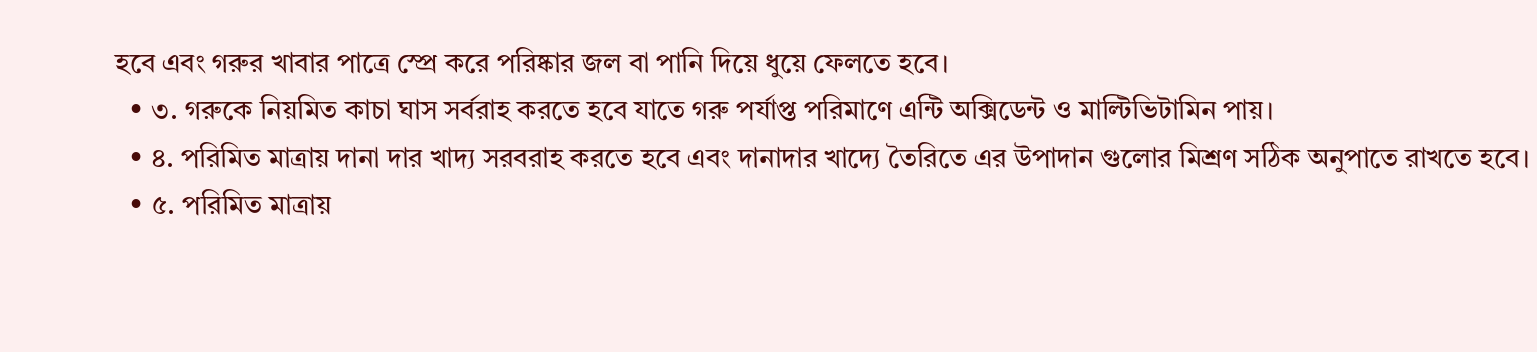হবে এবং গরুর খাবার পাত্রে স্প্রে করে পরিষ্কার জল বা পানি দিয়ে ধুয়ে ফেলতে হবে।
  • ৩. গরুকে নিয়মিত কাচা ঘাস সর্বরাহ করতে হবে যাতে গরু পর্যাপ্ত পরিমাণে এন্টি অক্সিডেন্ট ও মাল্টিভিটামিন পায়।
  • ৪. পরিমিত মাত্রায় দানা দার খাদ্য সরবরাহ করতে হবে এবং দানাদার খাদ্যে তৈরিতে এর উপাদান গুলোর মিশ্রণ সঠিক অনুপাতে রাখতে হবে।
  • ৫. পরিমিত মাত্রায়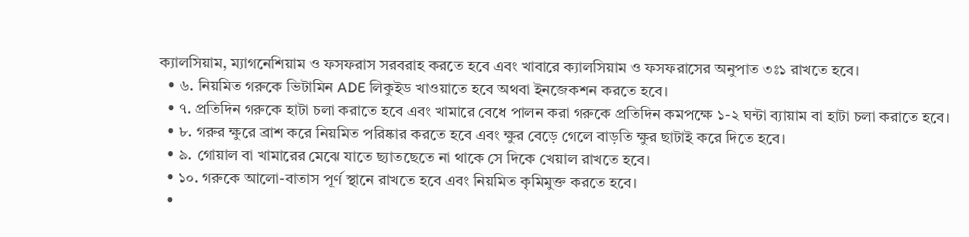ক্যালসিয়াম, ম্যাগনেশিয়াম ও ফসফরাস সরবরাহ করতে হবে এবং খাবারে ক্যালসিয়াম ও ফসফরাসের অনুপাত ৩ঃ১ রাখতে হবে।
  • ৬. নিয়মিত গরুকে ভিটামিন ADE লিকুইড খাওয়াতে হবে অথবা ইনজেকশন করতে হবে।
  • ৭. প্রতিদিন গরুকে হাটা চলা করাতে হবে এবং খামারে বেধে পালন করা গরুকে প্রতিদিন কমপক্ষে ১-২ ঘন্টা ব্যায়াম বা হাটা চলা করাতে হবে।
  • ৮. গরুর ক্ষুরে ব্রাশ করে নিয়মিত পরিষ্কার করতে হবে এবং ক্ষুর বেড়ে গেলে বাড়তি ক্ষুর ছাটাই করে দিতে হবে।
  • ৯. গোয়াল বা খামারের মেঝে যাতে ছ্যাতছেতে না থাকে সে দিকে খেয়াল রাখতে হবে।
  • ১০. গরুকে আলো-বাতাস পূর্ণ স্থানে রাখতে হবে এবং নিয়মিত কৃমিমুক্ত করতে হবে।
  •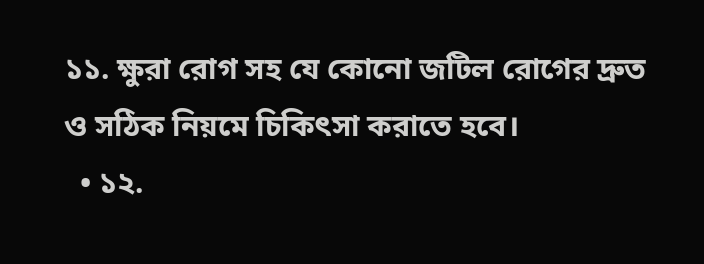১১. ক্ষুরা রোগ সহ যে কোনো জটিল রোগের দ্রুত ও সঠিক নিয়মে চিকিৎসা করাতে হবে।
  • ১২.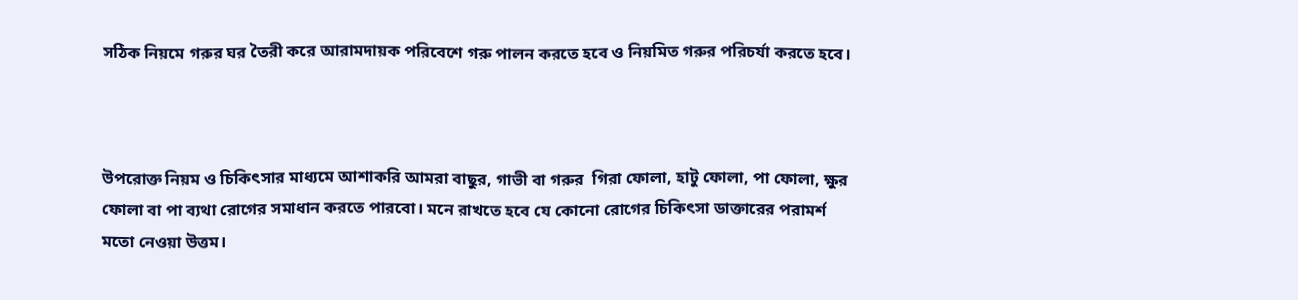সঠিক নিয়মে গরুর ঘর তৈরী করে আরামদায়ক পরিবেশে গরু পালন করতে হবে ও নিয়মিত গরুর পরিচর্যা করতে হবে।



উপরোক্ত নিয়ম ও চিকিৎসার মাধ্যমে আশাকরি আমরা বাছুর, গাভী বা গরুর  গিরা ফোলা, হাটু ফোলা, পা ফোলা, ক্ষুর ফোলা বা পা ব্যথা রোগের সমাধান করতে পারবো। মনে রাখতে হবে যে কোনো রোগের চিকিৎসা ডাক্তারের পরামর্শ মতো নেওয়া উত্তম।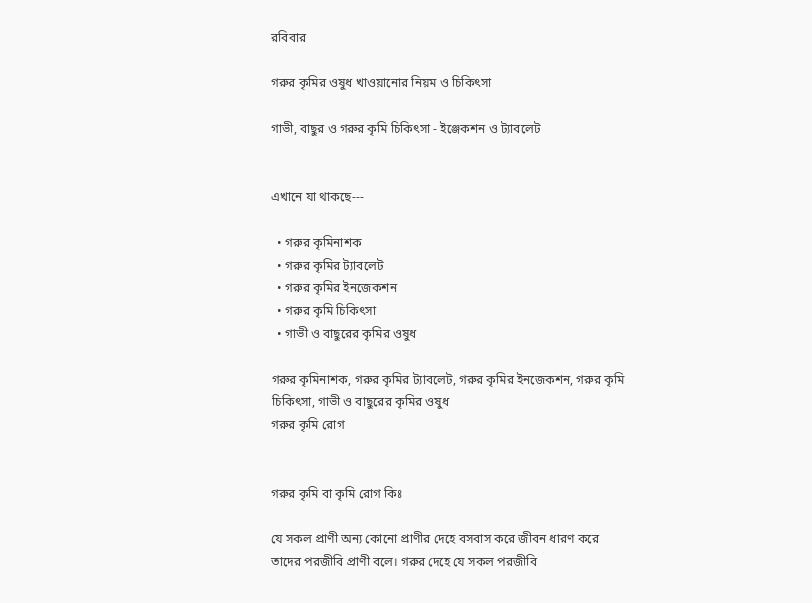রবিবার

গরুর কৃমির ওষুধ খাওয়ানোর নিয়ম ও চিকিৎসা

গাভী, বাছুর ও গরুর কৃমি চিকিৎসা - ইঞ্জেকশন ও ট্যাবলেট


এখানে যা থাকছে---

  • গরুর কৃমিনাশক
  • গরুর কৃমির ট্যাবলেট
  • গরুর কৃমির ইনজেকশন
  • গরুর কৃমি চিকিৎসা
  • গাভী ও বাছুরের কৃমির ওষুধ

গরুর কৃমিনাশক, গরুর কৃমির ট্যাবলেট, গরুর কৃমির ইনজেকশন, গরুর কৃমি চিকিৎসা, গাভী ও বাছুরের কৃমির ওষুধ
গরুর কৃমি রোগ


গরুর কৃমি বা কৃমি রোগ কিঃ

যে সকল প্রাণী অন্য কোনো প্রাণীর দেহে বসবাস করে জীবন ধারণ করে তাদের পরজীবি প্রাণী বলে। গরুর দেহে যে সকল পরজীবি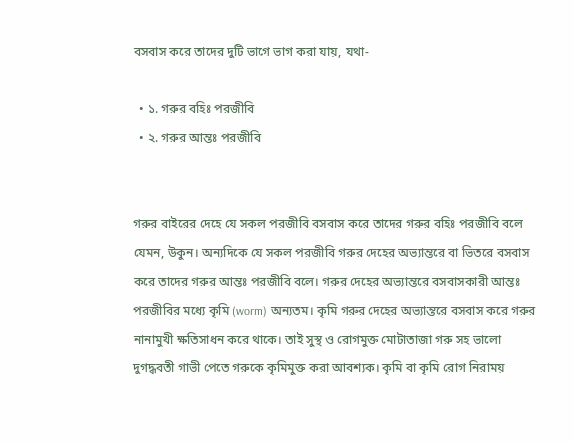বসবাস করে তাদের দুটি ভাগে ভাগ করা যায়, যথা-

  • ১. গরুর বহিঃ পরজীবি
  • ২. গরুর আন্তঃ পরজীবি


গরুর বাইরের দেহে যে সকল পরজীবি বসবাস করে তাদের গরুর বহিঃ পরজীবি বলে যেমন, উকুন। অন্যদিকে যে সকল পরজীবি গরুর দেহের অভ্যান্তরে বা ভিতরে বসবাস করে তাদের গরুর আন্তঃ পরজীবি বলে। গরুর দেহের অভ্যান্তরে বসবাসকারী আন্তঃ পরজীবির মধ্যে কৃমি (worm) অন্যতম। কৃমি গরুর দেহের অভ্যান্তরে বসবাস করে গরুর নানামুখী ক্ষতিসাধন করে থাকে। তাই সুস্থ ও রোগমুক্ত মোটাতাজা গরু সহ ভালো দুগদ্ধবতী গাভী পেতে গরুকে কৃমিমুক্ত করা আবশ্যক। কৃমি বা কৃমি রোগ নিরাময়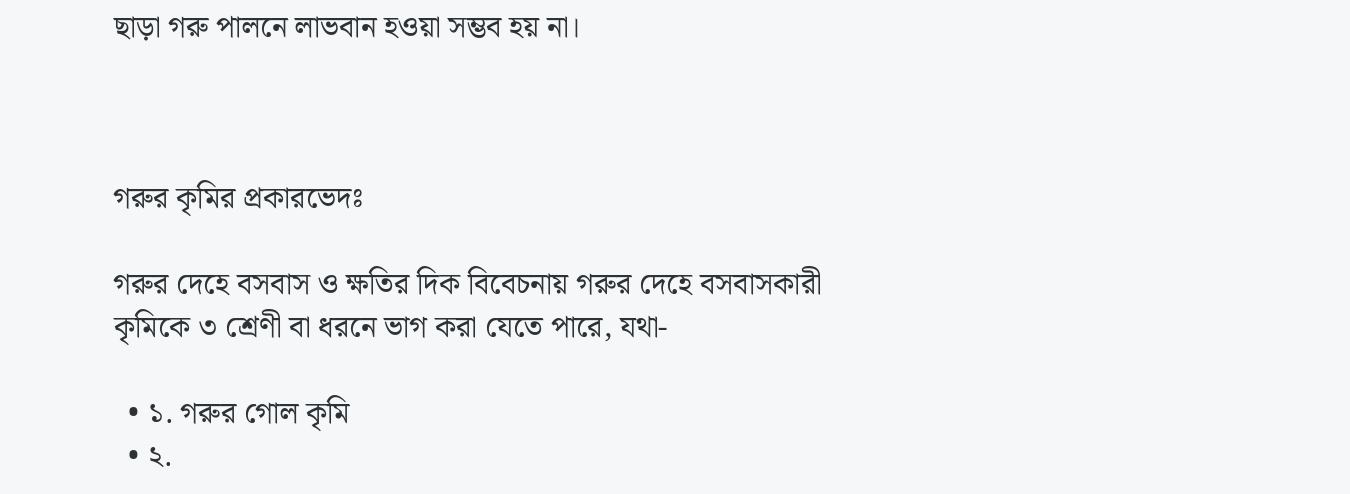ছাড়া গরু পালনে লাভবান হওয়া সম্ভব হয় না।



গরুর কৃমির প্রকারভেদঃ

গরুর দেহে বসবাস ও ক্ষতির দিক বিবেচনায় গরুর দেহে বসবাসকারী কৃমিকে ৩ শ্রেণী বা ধরনে ভাগ করা যেতে পারে, যথা-

  • ১. গরুর গোল কৃমি
  • ২.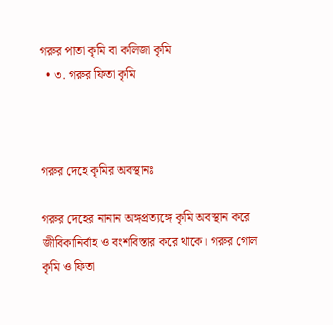গরুর পাতা কৃমি বা কলিজা কৃমি
  • ৩. গরুর ফিতা কৃমি



গরুর দেহে কৃমির অবস্থানঃ

গরুর দেহের নানান অঙ্গপ্রত্যঙ্গে কৃমি অবস্থান করে জীবিকানির্বাহ ও বংশবিস্তার করে থাকে। গরুর গোল কৃমি ও ফিতা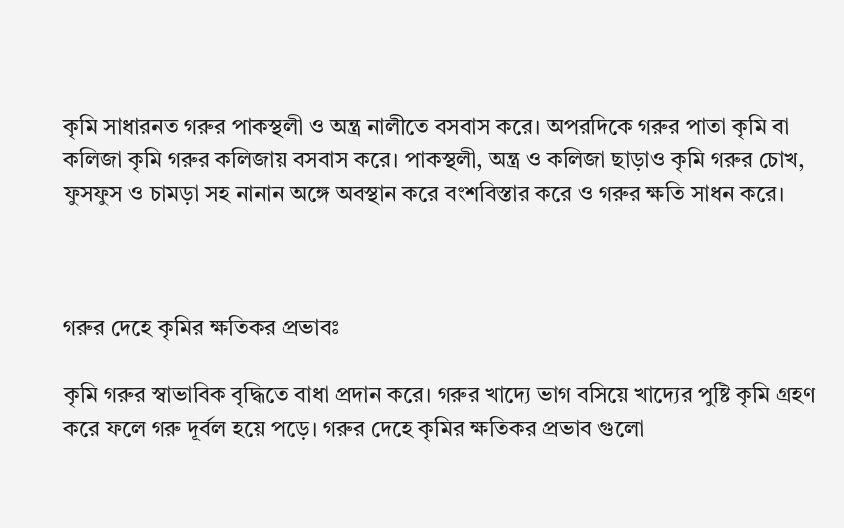কৃমি সাধারনত গরুর পাকস্থলী ও অন্ত্র নালীতে বসবাস করে। অপরদিকে গরুর পাতা কৃমি বা কলিজা কৃমি গরুর কলিজায় বসবাস করে। পাকস্থলী, অন্ত্র ও কলিজা ছাড়াও কৃমি গরুর চোখ, ফুসফুস ও চামড়া সহ নানান অঙ্গে অবস্থান করে বংশবিস্তার করে ও গরুর ক্ষতি সাধন করে।



গরুর দেহে কৃমির ক্ষতিকর প্রভাবঃ

কৃমি গরুর স্বাভাবিক বৃদ্ধিতে বাধা প্রদান করে। গরুর খাদ্যে ভাগ বসিয়ে খাদ্যের পুষ্টি কৃমি গ্রহণ করে ফলে গরু দূর্বল হয়ে পড়ে। গরুর দেহে কৃমির ক্ষতিকর প্রভাব গুলো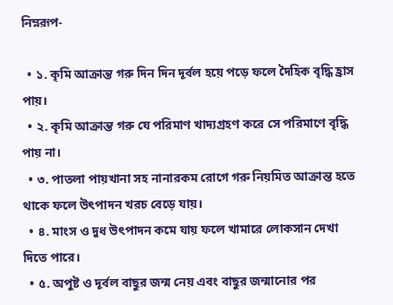নিম্নরূপ-

  • ১. কৃমি আক্রান্ত গরু দিন দিন দূর্বল হয়ে পড়ে ফলে দৈহিক বৃদ্ধি হ্রাস পায়।
  • ২. কৃমি আক্রান্ত গরু যে পরিমাণ খাদ্যগ্রহণ করে সে পরিমাণে বৃদ্ধি পায় না।
  • ৩. পাতলা পায়খানা সহ নানারকম রোগে গরু নিয়মিত আক্রান্ত হতে থাকে ফলে উৎপাদন খরচ বেড়ে যায়।
  • ৪. মাংস ও দুধ উৎপাদন কমে যায় ফলে খামারে লোকসান দেখা দিতে পারে।
  • ৫. অপুষ্ট ও দূর্বল বাছুর জন্ম নেয় এবং বাছুর জন্মানোর পর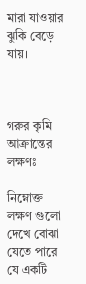মারা যাওয়ার ঝুকি বেড়ে যায়।



গরুর কৃমি আক্রান্তের লক্ষণঃ

নিম্নোক্ত লক্ষণ গুলো দেখে বোঝা যেতে পারে যে একটি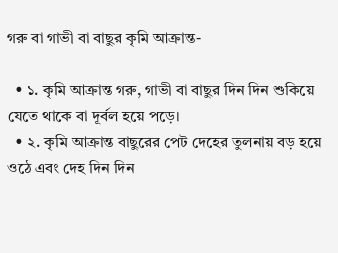গরু বা গাভী বা বাছুর কৃমি আক্রান্ত-

  • ১. কৃমি আক্রান্ত গরু, গাভী বা বাছুর দিন দিন শুকিয়ে যেতে থাকে বা দূর্বল হয়ে পড়ে।
  • ২. কৃমি আক্রান্ত বাছুরের পেট দেহের তুলনায় বড় হয়ে ওঠে এবং দেহ দিন দিন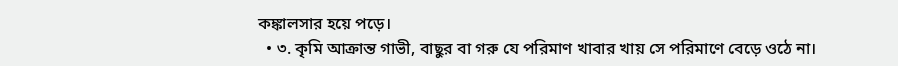কঙ্কালসার হয়ে পড়ে।
  • ৩. কৃমি আক্রান্ত গাভী, বাছুর বা গরু যে পরিমাণ খাবার খায় সে পরিমাণে বেড়ে ওঠে না।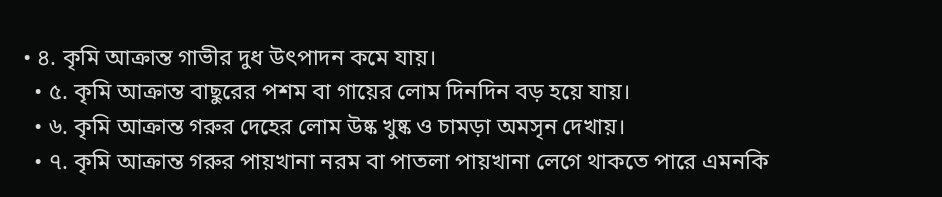• ৪. কৃমি আক্রান্ত গাভীর দুধ উৎপাদন কমে যায়।
  • ৫. কৃমি আক্রান্ত বাছুরের পশম বা গায়ের লোম দিনদিন বড় হয়ে যায়।
  • ৬. কৃমি আক্রান্ত গরুর দেহের লোম উষ্ক খুষ্ক ও চামড়া অমসৃন দেখায়।
  • ৭. কৃমি আক্রান্ত গরুর পায়খানা নরম বা পাতলা পায়খানা লেগে থাকতে পারে এমনকি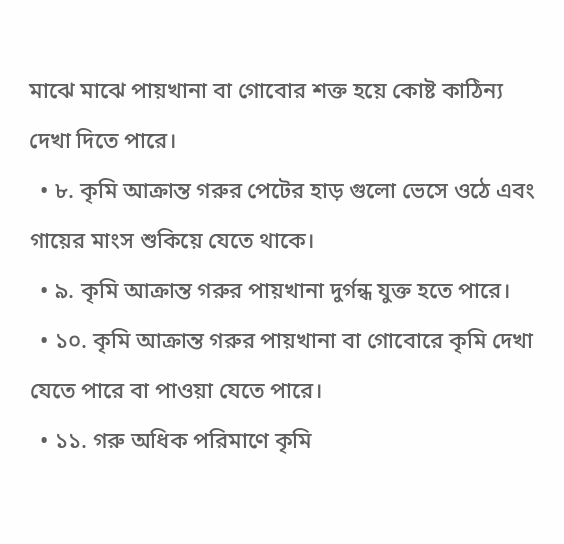মাঝে মাঝে পায়খানা বা গোবোর শক্ত হয়ে কোষ্ট কাঠিন্য দেখা দিতে পারে।
  • ৮. কৃমি আক্রান্ত গরুর পেটের হাড় গুলো ভেসে ওঠে এবং গায়ের মাংস শুকিয়ে যেতে থাকে।
  • ৯. কৃমি আক্রান্ত গরুর পায়খানা দুর্গন্ধ যুক্ত হতে পারে।
  • ১০. কৃমি আক্রান্ত গরুর পায়খানা বা গোবোরে কৃমি দেখা যেতে পারে বা পাওয়া যেতে পারে।
  • ১১. গরু অধিক পরিমাণে কৃমি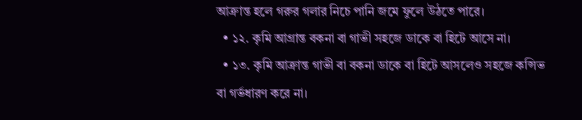আক্রান্ত হলে গরুর গলার নিচে পানি জমে ফুলে উঠতে পারে।
  • ১২. কৃমি আগ্রান্ত বকনা বা গাভী সহজে ডাকে বা হিটে আসে না।
  • ১৩. কৃমি আক্রান্ত গাভী বা বকনা ডাকে বা হিটে আসলেও সহজে কন্সিভ বা গর্ভধারণ করে না।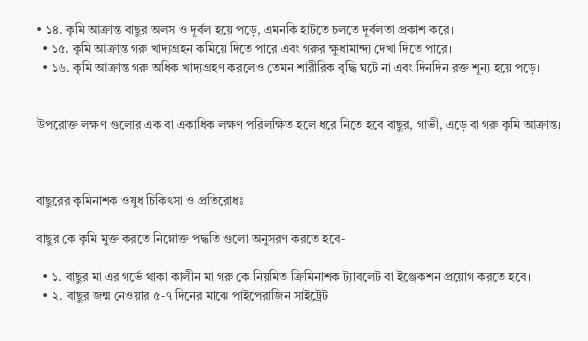• ১৪. কৃমি আক্রান্ত বাছুর অলস ও দূর্বল হয়ে পড়ে, এমনকি হাটতে চলতে দূর্বলতা প্রকাশ করে।
  • ১৫. কৃমি আক্রান্ত গরু খাদ্যগ্রহন কমিয়ে দিতে পারে এবং গরুর ক্ষুধামান্দ্য দেখা দিতে পারে।
  • ১৬. কৃমি আক্রান্ত গরু অধিক খাদ্যগ্রহণ করলেও তেমন শারীরিক বৃদ্ধি ঘটে না এবং দিনদিন রক্ত শূন্য হয়ে পড়ে।


উপরোক্ত লক্ষণ গুলোর এক বা একাধিক লক্ষণ পরিলক্ষিত হলে ধরে নিতে হবে বাছুর, গাভী, এড়ে বা গরু কৃমি আক্রান্ত।



বাছুরের কৃমিনাশক ওষুধ চিকিৎসা ও প্রতিরোধঃ

বাছুর কে কৃমি মুক্ত করতে নিম্নোক্ত পদ্ধতি গুলো অনুসরণ করতে হবে-

  • ১. বাছুর মা এর গর্ভে থাকা কালীন মা গরু কে নিয়মিত ক্রিমিনাশক ট্যাবলেট বা ইঞ্জেকশন প্রয়োগ করতে হবে।
  • ২. বাছুর জন্ম নেওয়ার ৫-৭ দিনের মাঝে পাইপেরাজিন সাইট্রেট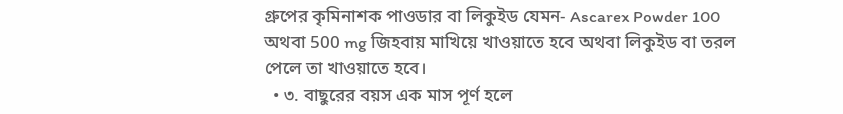গ্রুপের কৃমিনাশক পাওডার বা লিকুইড যেমন- Ascarex Powder 100 অথবা 500 mg জিহবায় মাখিয়ে খাওয়াতে হবে অথবা লিকুইড বা তরল পেলে তা খাওয়াতে হবে।
  • ৩. বাছুরের বয়স এক মাস পূর্ণ হলে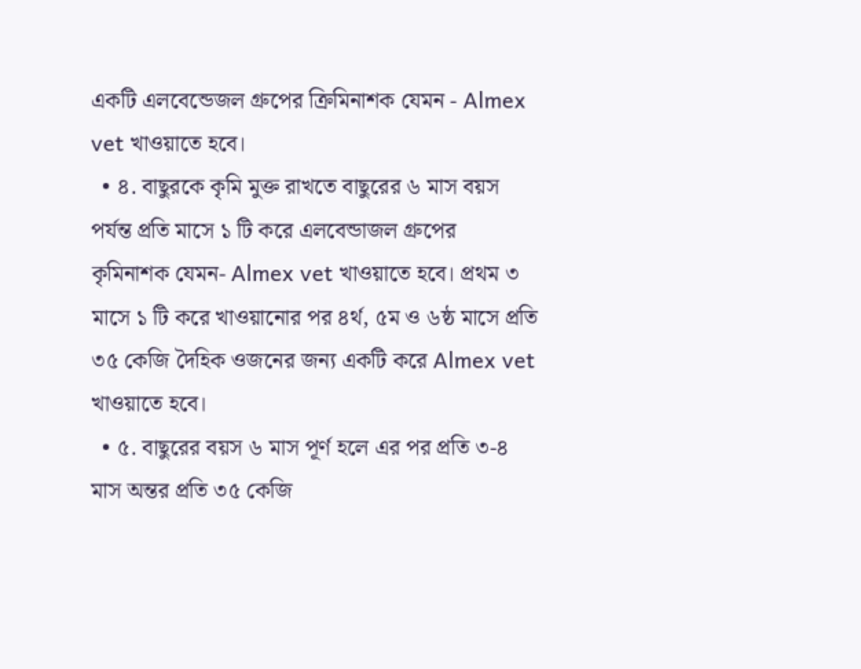একটি এলবেন্ডেজল গ্রুপের ক্রিমিনাশক যেমন - Almex vet খাওয়াতে হবে।
  • ৪. বাছুরকে কৃমি মুক্ত রাখতে বাছুরের ৬ মাস বয়স পর্যন্ত প্রতি মাসে ১ টি করে এলবেন্ডাজল গ্রুপের কৃমিনাশক যেমন- Almex vet খাওয়াতে হবে। প্রথম ৩ মাসে ১ টি করে খাওয়ানোর পর ৪র্থ, ৫ম ও ৬ষ্ঠ মাসে প্রতি ৩৫ কেজি দৈহিক ওজনের জন্য একটি করে Almex vet খাওয়াতে হবে।
  • ৫. বাছুরের বয়স ৬ মাস পূর্ণ হলে এর পর প্রতি ৩-৪ মাস অন্তর প্রতি ৩৫ কেজি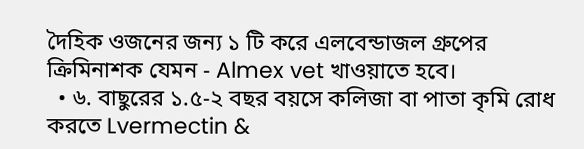দৈহিক ওজনের জন্য ১ টি করে এলবেন্ডাজল গ্রুপের ক্রিমিনাশক যেমন - Almex vet খাওয়াতে হবে।
  • ৬. বাছুরের ১.৫-২ বছর বয়সে কলিজা বা পাতা কৃমি রোধ করতে Lvermectin &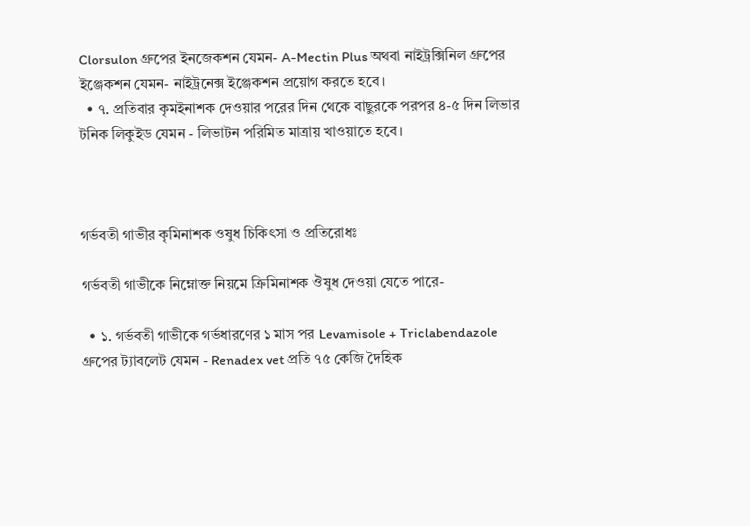Clorsulon গ্রুপের ইনজেকশন যেমন- A-Mectin Plus অথবা নাইট্রক্সিনিল গ্রুপের ইঞ্জেকশন যেমন- নাইট্রনেক্স ইঞ্জেকশন প্রয়োগ করতে হবে।
  • ৭. প্রতিবার কৃমইনাশক দেওয়ার পরের দিন থেকে বাছুরকে পরপর ৪-৫ দিন লিভার টনিক লিকুইড যেমন - লিভাটন পরিমিত মাত্রায় খাওয়াতে হবে।



গর্ভবতী গাভীর কৃমিনাশক ওষুধ চিকিৎসা ও প্রতিরোধঃ

গর্ভবতী গাভীকে নিম্নোক্ত নিয়মে ক্রিমিনাশক ঔষুধ দেওয়া যেতে পারে-

  • ১. গর্ভবতী গাভীকে গর্ভধারণের ১ মাস পর Levamisole + Triclabendazole গ্রুপের ট্যাবলেট যেমন - Renadex vet প্রতি ৭৫ কেজি দৈহিক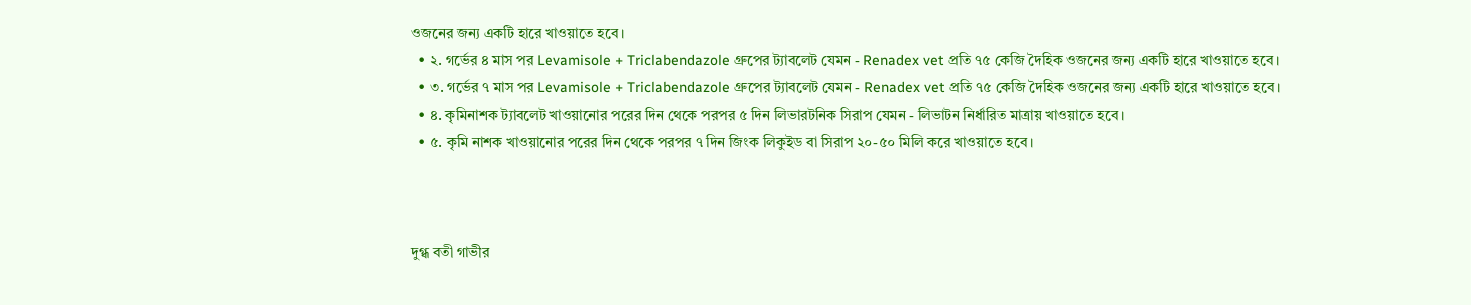ওজনের জন্য একটি হারে খাওয়াতে হবে।
  • ২. গর্ভের ৪ মাস পর Levamisole + Triclabendazole গ্রুপের ট্যাবলেট যেমন - Renadex vet প্রতি ৭৫ কেজি দৈহিক ওজনের জন্য একটি হারে খাওয়াতে হবে।
  • ৩. গর্ভের ৭ মাস পর Levamisole + Triclabendazole গ্রুপের ট্যাবলেট যেমন - Renadex vet প্রতি ৭৫ কেজি দৈহিক ওজনের জন্য একটি হারে খাওয়াতে হবে।
  • ৪. কৃমিনাশক ট্যাবলেট খাওয়ানোর পরের দিন থেকে পরপর ৫ দিন লিভারটনিক সিরাপ যেমন - লিভাটন নির্ধারিত মাত্রায় খাওয়াতে হবে।
  • ৫. কৃমি নাশক খাওয়ানোর পরের দিন থেকে পরপর ৭ দিন জিংক লিকুইড বা সিরাপ ২০-৫০ মিলি করে খাওয়াতে হবে।



দুগ্ধ বতী গাভীর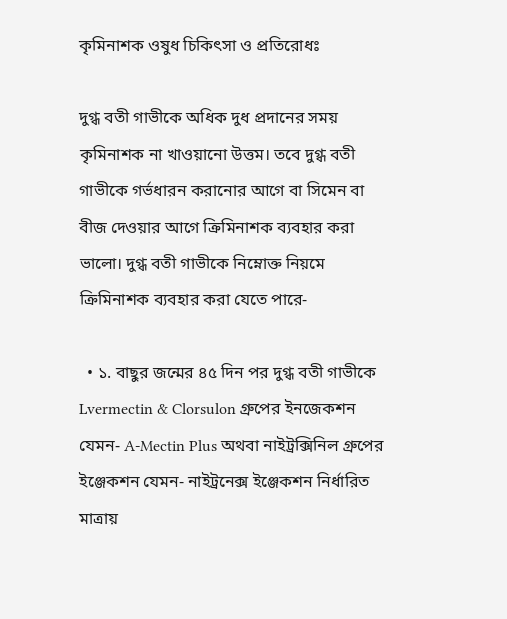কৃমিনাশক ওষুধ চিকিৎসা ও প্রতিরোধঃ

দুগ্ধ বতী গাভীকে অধিক দুধ প্রদানের সময় কৃমিনাশক না খাওয়ানো উত্তম। তবে দুগ্ধ বতী গাভীকে গর্ভধারন করানোর আগে বা সিমেন বা বীজ দেওয়ার আগে ক্রিমিনাশক ব্যবহার করা ভালো। দুগ্ধ বতী গাভীকে নিম্নোক্ত নিয়মে ক্রিমিনাশক ব্যবহার করা যেতে পারে-

  • ১. বাছুর জন্মের ৪৫ দিন পর দুগ্ধ বতী গাভীকে Lvermectin & Clorsulon গ্রুপের ইনজেকশন যেমন- A-Mectin Plus অথবা নাইট্রক্সিনিল গ্রুপের ইঞ্জেকশন যেমন- নাইট্রনেক্স ইঞ্জেকশন নির্ধারিত মাত্রায়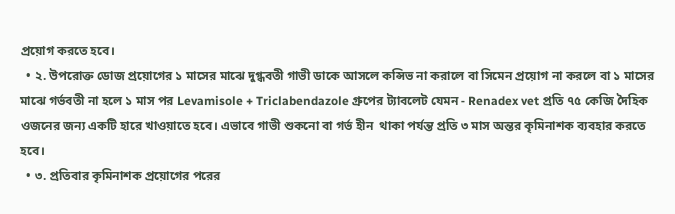প্রয়োগ করতে হবে।
  • ২. উপরোক্ত ডোজ প্রয়োগের ১ মাসের মাঝে দুগ্ধবতী গাভী ডাকে আসলে কন্সিভ না করালে বা সিমেন প্রয়োগ না করলে বা ১ মাসের মাঝে গর্ভবতী না হলে ১ মাস পর Levamisole + Triclabendazole গ্রুপের ট্যাবলেট যেমন - Renadex vet প্রতি ৭৫ কেজি দৈহিক ওজনের জন্য একটি হারে খাওয়াতে হবে। এভাবে গাভী শুকনো বা গর্ভ হীন  থাকা পর্যন্ত প্রতি ৩ মাস অন্তর কৃমিনাশক ব্যবহার করতে হবে।
  • ৩. প্রতিবার কৃমিনাশক প্রয়োগের পরের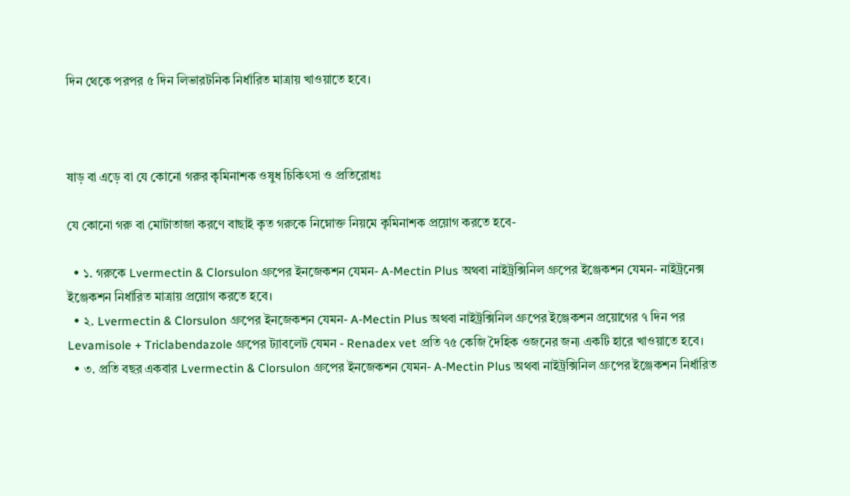দিন থেকে পরপর ৫ দিন লিভারটনিক নির্ধারিত মাত্রায় খাওয়াতে হবে।



ষাড় বা এড়ে বা যে কোনো গরুর কৃমিনাশক ওষুধ চিকিৎসা ও প্রতিরোধঃ

যে কোনো গরু বা মোটাতাজা করণে বাছাই কৃত গরুকে নিম্নোক্ত নিয়মে কৃমিনাশক প্রয়োগ করতে হবে-

  • ১. গরুকে Lvermectin & Clorsulon গ্রুপের ইনজেকশন যেমন- A-Mectin Plus অথবা নাইট্রক্সিনিল গ্রুপের ইঞ্জেকশন যেমন- নাইট্রনেক্স ইঞ্জেকশন নির্ধারিত মাত্রায় প্রয়োগ করতে হবে।
  • ২. Lvermectin & Clorsulon গ্রুপের ইনজেকশন যেমন- A-Mectin Plus অথবা নাইট্রক্সিনিল গ্রুপের ইঞ্জেকশন প্রয়োগের ৭ দিন পর Levamisole + Triclabendazole গ্রুপের ট্যাবলেট যেমন - Renadex vet প্রতি ৭৫ কেজি দৈহিক ওজনের জন্য একটি হারে খাওয়াতে হবে।
  • ৩. প্রতি বছর একবার Lvermectin & Clorsulon গ্রুপের ইনজেকশন যেমন- A-Mectin Plus অথবা নাইট্রক্সিনিল গ্রুপের ইঞ্জেকশন নির্ধারিত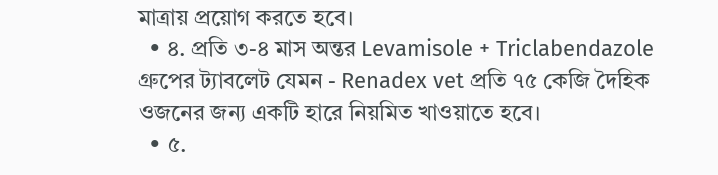মাত্রায় প্রয়োগ করতে হবে।
  • ৪. প্রতি ৩-৪ মাস অন্তর Levamisole + Triclabendazole গ্রুপের ট্যাবলেট যেমন - Renadex vet প্রতি ৭৫ কেজি দৈহিক ওজনের জন্য একটি হারে নিয়মিত খাওয়াতে হবে।
  • ৫.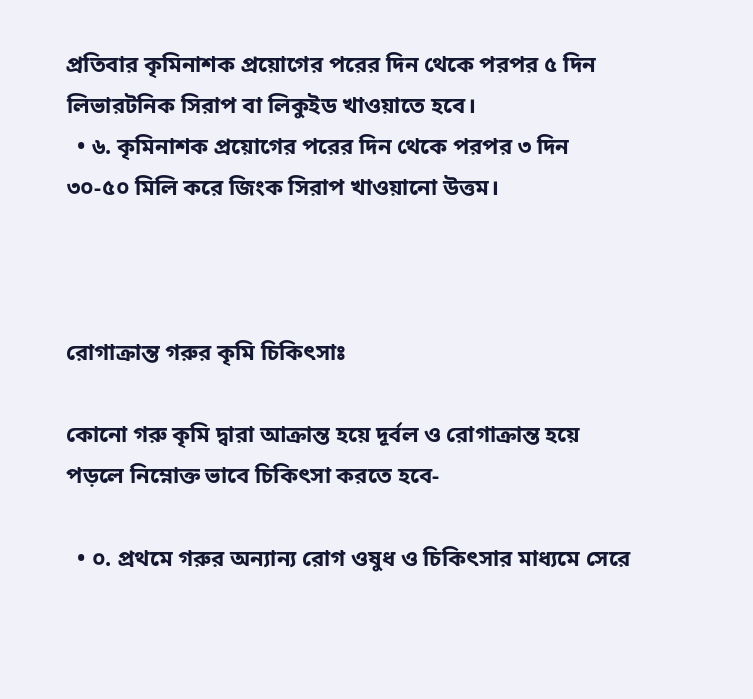প্রতিবার কৃমিনাশক প্রয়োগের পরের দিন থেকে পরপর ৫ দিন লিভারটনিক সিরাপ বা লিকুইড খাওয়াতে হবে।
  • ৬. কৃমিনাশক প্রয়োগের পরের দিন থেকে পরপর ৩ দিন ৩০-৫০ মিলি করে জিংক সিরাপ খাওয়ানো উত্তম।



রোগাক্রান্ত গরুর কৃমি চিকিৎসাঃ

কোনো গরু কৃমি দ্বারা আক্রান্ত হয়ে দূর্বল ও রোগাক্রান্ত হয়ে পড়লে নিম্নোক্ত ভাবে চিকিৎসা করতে হবে-

  • ০. প্রথমে গরুর অন্যান্য রোগ ওষুধ ও চিকিৎসার মাধ্যমে সেরে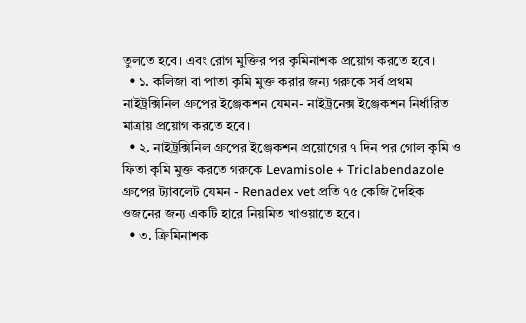তুলতে হবে। এবং রোগ মুক্তির পর কৃমিনাশক প্রয়োগ করতে হবে।
  • ১. কলিজা বা পাতা কৃমি মুক্ত করার জন্য গরুকে সর্ব প্রথম নাইট্রক্সিনিল গ্রুপের ইঞ্জেকশন যেমন- নাইট্রনেক্স ইঞ্জেকশন নির্ধারিত মাত্রায় প্রয়োগ করতে হবে।
  • ২. নাইট্রক্সিনিল গ্রুপের ইঞ্জেকশন প্রয়োগের ৭ দিন পর গোল কৃমি ও ফিতা কৃমি মুক্ত করতে গরুকে Levamisole + Triclabendazole গ্রুপের ট্যাবলেট যেমন - Renadex vet প্রতি ৭৫ কেজি দৈহিক ওজনের জন্য একটি হারে নিয়মিত খাওয়াতে হবে।
  • ৩. ক্রিমিনাশক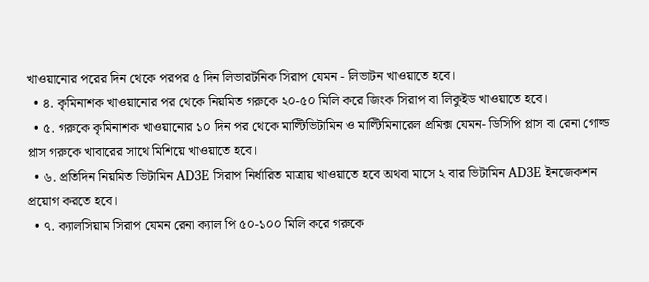খাওয়ানোর পরের দিন থেকে পরপর ৫ দিন লিভারটনিক সিরাপ যেমন - লিভাটন খাওয়াতে হবে।
  • ৪. কৃমিনাশক খাওয়ানোর পর থেকে নিয়মিত গরুকে ২০-৫০ মিলি করে জিংক সিরাপ বা লিকুইড খাওয়াতে হবে।
  • ৫. গরুকে কৃমিনাশক খাওয়ানোর ১০ দিন পর থেকে মাল্টিভিটামিন ও মাল্টিমিনারেল প্রমিক্স যেমন- ডিসিপি প্লাস বা রেনা গোল্ড প্লাস গরুকে খাবারের সাথে মিশিয়ে খাওয়াতে হবে।
  • ৬. প্রতিদিন নিয়মিত ভিটামিন AD3E সিরাপ নির্ধারিত মাত্রায় খাওয়াতে হবে অথবা মাসে ২ বার ভিটামিন AD3E ইনজেকশন প্রয়োগ করতে হবে।
  • ৭. ক্যালসিয়াম সিরাপ যেমন রেনা ক্যাল পি ৫০-১০০ মিলি করে গরুকে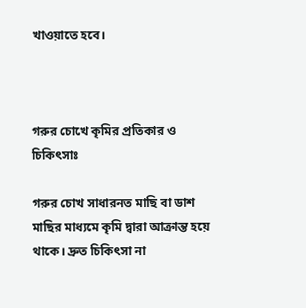খাওয়াতে হবে।



গরুর চোখে কৃমির প্রতিকার ও চিকিৎসাঃ

গরুর চোখ সাধারনত মাছি বা ডাশ মাছির মাধ্যমে কৃমি দ্বারা আক্রান্ত হয়ে থাকে। দ্রুত চিকিৎসা না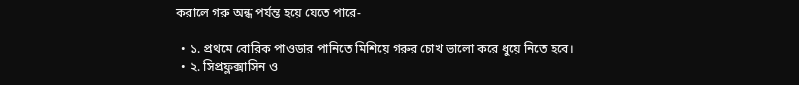করালে গরু অন্ধ পর্যন্ত হয়ে যেতে পারে-

  • ১. প্রথমে বোরিক পাওডার পানিতে মিশিয়ে গরুর চোখ ভালো করে ধুয়ে নিতে হবে।
  • ২. সিপ্রফ্লক্সাসিন ও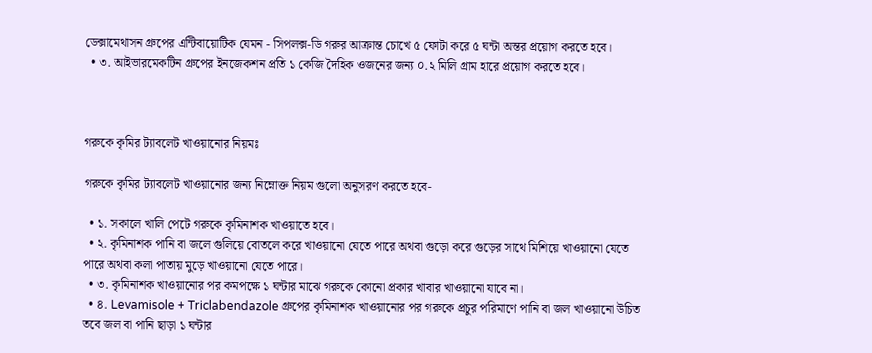ডেক্সামেথাসন গ্রুপের এন্টিবায়োটিক যেমন - সিপলক্স-ডি গরুর আক্রান্ত চোখে ৫ ফোটা করে ৫ ঘন্টা অন্তর প্রয়োগ করতে হবে।
  • ৩. আইভারমেকটিন গ্রুপের ইনজেকশন প্রতি ১ কেজি দৈহিক ওজনের জন্য ০.২ মিলি গ্রাম হারে প্রয়োগ করতে হবে।



গরুকে কৃমির ট্যাবলেট খাওয়ানোর নিয়মঃ

গরুকে কৃমির ট্যাবলেট খাওয়ানোর জন্য নিম্নোক্ত নিয়ম গুলো অনুসরণ করতে হবে-

  • ১. সকালে খালি পেটে গরুকে কৃমিনাশক খাওয়াতে হবে।
  • ২. কৃমিনাশক পানি বা জলে গুলিয়ে বোতলে করে খাওয়ানো যেতে পারে অথবা গুড়ো করে গুড়ের সাথে মিশিয়ে খাওয়ানো যেতে পারে অথবা কলা পাতায় মুড়ে খাওয়ানো যেতে পারে।
  • ৩. কৃমিনাশক খাওয়ানোর পর কমপক্ষে ১ ঘন্টার মাঝে গরুকে কোনো প্রকার খাবার খাওয়ানো যাবে না।
  • ৪. Levamisole + Triclabendazole গ্রুপের কৃমিনাশক খাওয়ানোর পর গরুকে প্রচুর পরিমাণে পানি বা জল খাওয়ানো উচিত তবে জল বা পানি ছাড়া ১ ঘন্টার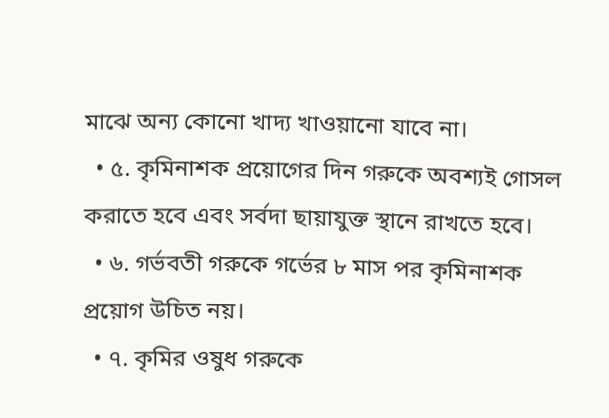মাঝে অন্য কোনো খাদ্য খাওয়ানো যাবে না।
  • ৫. কৃমিনাশক প্রয়োগের দিন গরুকে অবশ্যই গোসল করাতে হবে এবং সর্বদা ছায়াযুক্ত স্থানে রাখতে হবে।
  • ৬. গর্ভবতী গরুকে গর্ভের ৮ মাস পর কৃমিনাশক প্রয়োগ উচিত নয়।
  • ৭. কৃমির ওষুধ গরুকে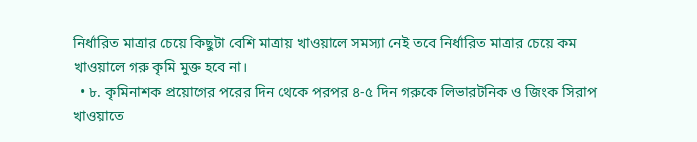নির্ধারিত মাত্রার চেয়ে কিছুটা বেশি মাত্রায় খাওয়ালে সমস্যা নেই তবে নির্ধারিত মাত্রার চেয়ে কম খাওয়ালে গরু কৃমি মুক্ত হবে না।
  • ৮. কৃমিনাশক প্রয়োগের পরের দিন থেকে পরপর ৪-৫ দিন গরুকে লিভারটনিক ও জিংক সিরাপ খাওয়াতে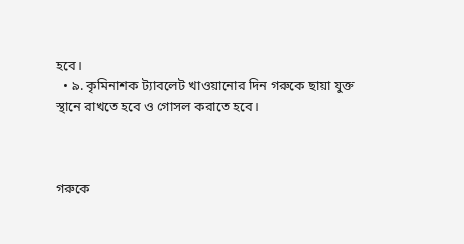হবে।
  • ৯. কৃমিনাশক ট্যাবলেট খাওয়ানোর দিন গরুকে ছায়া যুক্ত স্থানে রাখতে হবে ও গোসল করাতে হবে।



গরুকে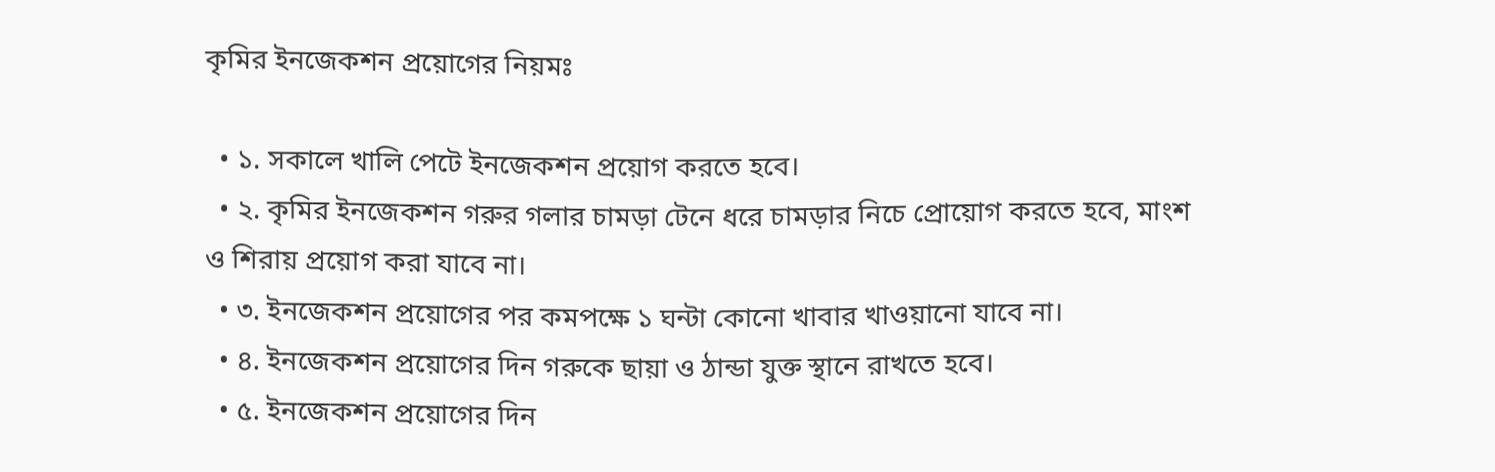কৃমির ইনজেকশন প্রয়োগের নিয়মঃ

  • ১. সকালে খালি পেটে ইনজেকশন প্রয়োগ করতে হবে।
  • ২. কৃমির ইনজেকশন গরুর গলার চামড়া টেনে ধরে চামড়ার নিচে প্রোয়োগ করতে হবে, মাংশ ও শিরায় প্রয়োগ করা যাবে না।
  • ৩. ইনজেকশন প্রয়োগের পর কমপক্ষে ১ ঘন্টা কোনো খাবার খাওয়ানো যাবে না।
  • ৪. ইনজেকশন প্রয়োগের দিন গরুকে ছায়া ও ঠান্ডা যুক্ত স্থানে রাখতে হবে।
  • ৫. ইনজেকশন প্রয়োগের দিন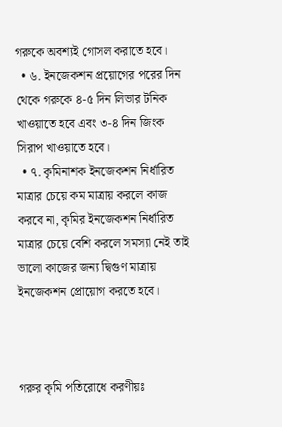গরুকে অবশ্যই গোসল করাতে হবে।
  • ৬. ইনজেকশন প্রয়োগের পরের দিন থেকে গরুকে ৪-৫ দিন লিভার টনিক খাওয়াতে হবে এবং ৩-৪ দিন জিংক সিরাপ খাওয়াতে হবে।
  • ৭. কৃমিনাশক ইনজেকশন নির্ধারিত মাত্রার চেয়ে কম মাত্রায় করলে কাজ করবে না, কৃমির ইনজেকশন নির্ধারিত মাত্রার চেয়ে বেশি করলে সমস্যা নেই তাই ভালো কাজের জন্য দ্বিগুণ মাত্রায়  ইনজেকশন প্রোয়োগ করতে হবে।



গরুর কৃমি পতিরোধে করণীয়ঃ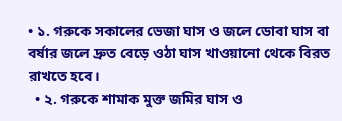• ১. গরুকে সকালের ভেজা ঘাস ও জলে ডোবা ঘাস বা বর্ষার জলে দ্রুত বেড়ে ওঠা ঘাস খাওয়ানো থেকে বিরত রাখতে হবে।
  • ২. গরুকে শামাক মুক্ত জমির ঘাস ও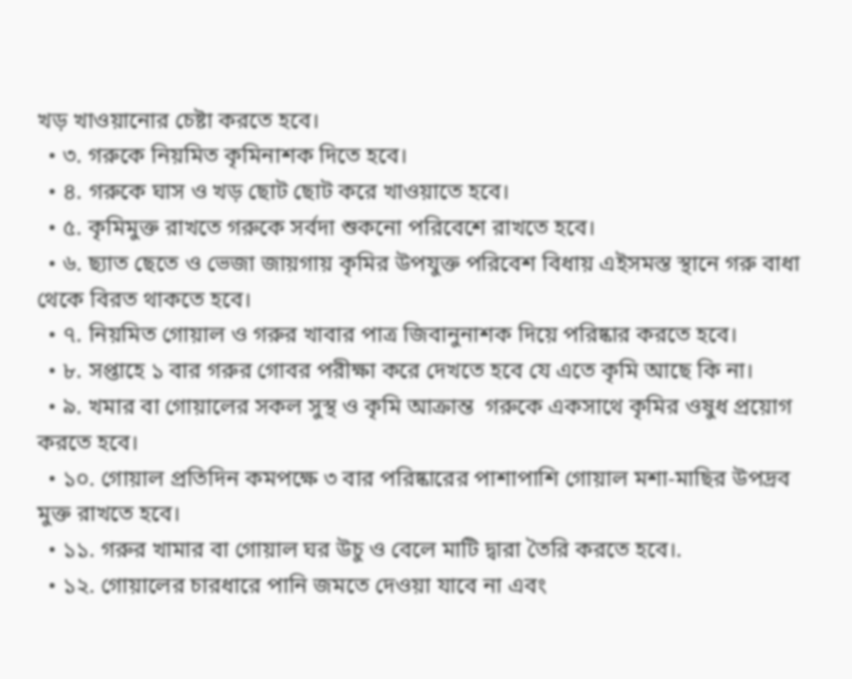খড় খাওয়ানোর চেষ্টা করতে হবে।
  • ৩. গরুকে নিয়মিত কৃমিনাশক দিতে হবে।
  • ৪. গরুকে ঘাস ও খড় ছোট ছোট করে খাওয়াতে হবে।
  • ৫. কৃমিমুক্ত রাখতে গরুকে সর্বদা শুকনো পরিবেশে রাখতে হবে।
  • ৬. ছ্যাত ছেতে ও ভেজা জায়গায় কৃমির উপযুক্ত পরিবেশ বিধায় এইসমস্ত স্থানে গরু বাধা থেকে বিরত থাকতে হবে।
  • ৭. নিয়মিত গোয়াল ও গরুর খাবার পাত্র জিবানুনাশক দিয়ে পরিষ্কার করতে হবে।
  • ৮. সপ্তাহে ১ বার গরুর গোবর পরীক্ষা করে দেখতে হবে যে এতে কৃমি আছে কি না।
  • ৯. খমার বা গোয়ালের সকল সুস্থ ও কৃমি আক্রান্ত  গরুকে একসাথে কৃমির ওষুধ প্রয়োগ করতে হবে।
  • ১০. গোয়াল প্রতিদিন কমপক্ষে ৩ বার পরিষ্কারের পাশাপাশি গোয়াল মশা-মাছির উপদ্রব মুক্ত রাখতে হবে।
  • ১১. গরুর খামার বা গোয়াল ঘর উচু ও বেলে মাটি দ্বারা তৈরি করতে হবে।.
  • ১২. গোয়ালের চারধারে পানি জমতে দেওয়া যাবে না এবং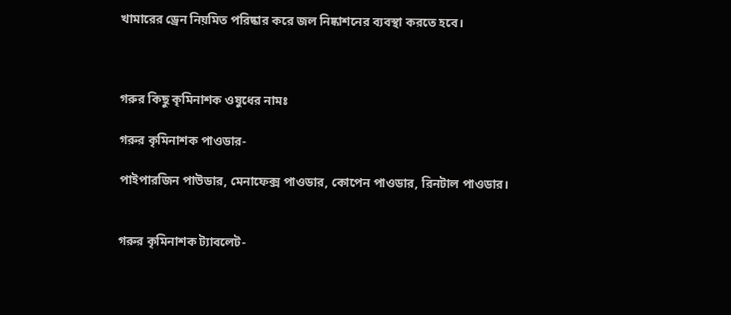খামারের ড্রেন নিয়মিত পরিষ্কার করে জল নিষ্কাশনের ব্যবস্থা করতে হবে।



গরুর কিছু কৃমিনাশক ওষুধের নামঃ

গরুর কৃমিনাশক পাওডার-

পাইপারজিন পাউডার, মেনাফেক্স পাওডার, কোপেন পাওডার, রিনটাল পাওডার।


গরুর কৃমিনাশক ট্যাবলেট-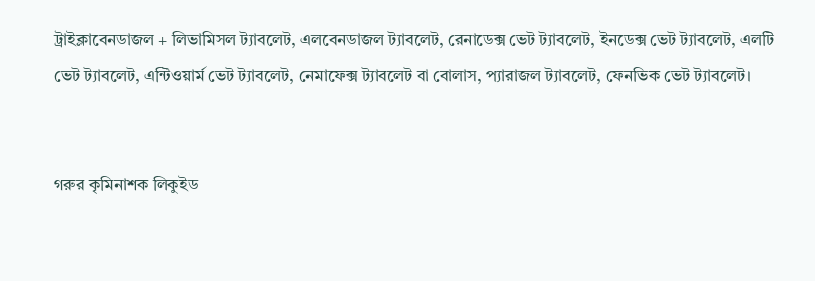ট্রাইক্লাবেনডাজল + লিভামিসল ট্যাবলেট, এলবেনডাজল ট্যাবলেট, রেনাডেক্স ভেট ট্যাবলেট, ইনডেক্স ভেট ট্যাবলেট, এলটি ভেট ট্যাবলেট, এন্টিওয়ার্ম ভেট ট্যাবলেট, নেমাফেক্স ট্যাবলেট বা বোলাস, প্যারাজল ট্যাবলেট, ফেনভিক ভেট ট্যাবলেট।


গরুর কৃমিনাশক লিকুইড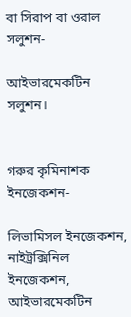বা সিরাপ বা ওরাল সলুশন-

আইভারমেকটিন সলুশন।


গরুর কৃমিনাশক ইনজেকশন-

লিভামিসল ইনজেকশন, নাইট্রক্সিনিল ইনজেকশন, আইভারমেকটিন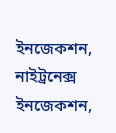ইনজেকশন, নাইট্রনেক্স ইনজেকশন,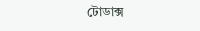টোডাক্স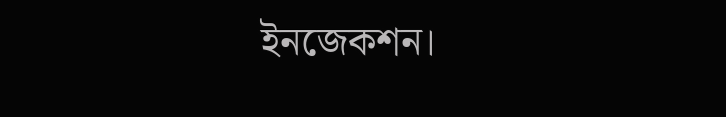ইনজেকশন।